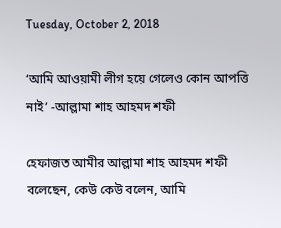Tuesday, October 2, 2018

‘আমি আওয়ামী লীগ হয়ে গেলেও কোন আপত্তি নাই’ -আল্লামা শাহ আহমদ শফী

হেফাজত আমীর আল্লামা শাহ আহমদ শফী বলেছেন, কেউ কেউ বলেন, আমি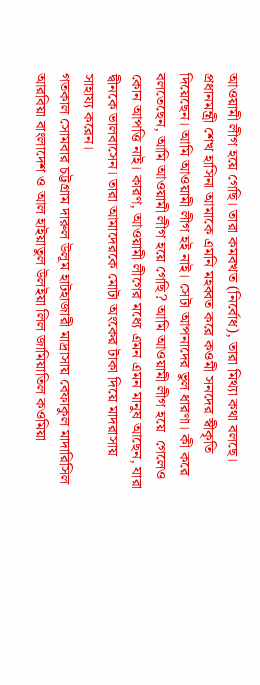আওয়ামী লীগ হয়ে গেছি। তারা কমবখত (নির্বোধ), তারা মিথ্যা কথা বলছে। প্রধানমন্ত্রী শেখ হাসিনা আমাকে এমনি মহব্বত করে কওমী সনদের স্বীকৃতি দিয়েছেন। আমি আওয়ামী লীগ হই নাই। সেটা আপনাদের ভুল ধারণা। কী করে বলতেছেন, আমি আওয়ামী লীগ হয়ে গেছি? আমি আওয়ামী লীগ হয়ে  গেলেও কোন আপত্তি নাই। কারণ, আওয়ামী লীগের মধ্যে এমন এমন মানুষ আছেন, যারা দ্বীনকে ভালবাসেন। তারা আমাদেরকে মোটা অংকের টাকা দিয়ে মাদরাসায় সাহায্য করেন।
গতকাল সোমবার চট্টগ্রাম দারুল উলূম হাটহাজারী মাদ্রাসায় বেফাকুল মাদারিসিল আরবিয়া বাংলাদেশ ও আল হাইয়াতুল উলইয়া লিল জামিয়াতিল কওমিয়া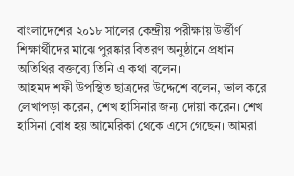বাংলাদেশের ২০১৮ সালের কেন্দ্রীয় পরীক্ষায় উর্ত্তীর্ণ শিক্ষার্থীদের মাঝে পুরষ্কার বিতরণ অনুষ্ঠানে প্রধান অতিথির বক্তব্যে তিনি এ কথা বলেন।
আহমদ শফী উপস্থিত ছাত্রদের উদ্দেশে বলেন, ভাল করে লেখাপড়া করেন, শেখ হাসিনার জন্য দোয়া করেন। শেখ হাসিনা বোধ হয় আমেরিকা থেকে এসে গেছেন। আমরা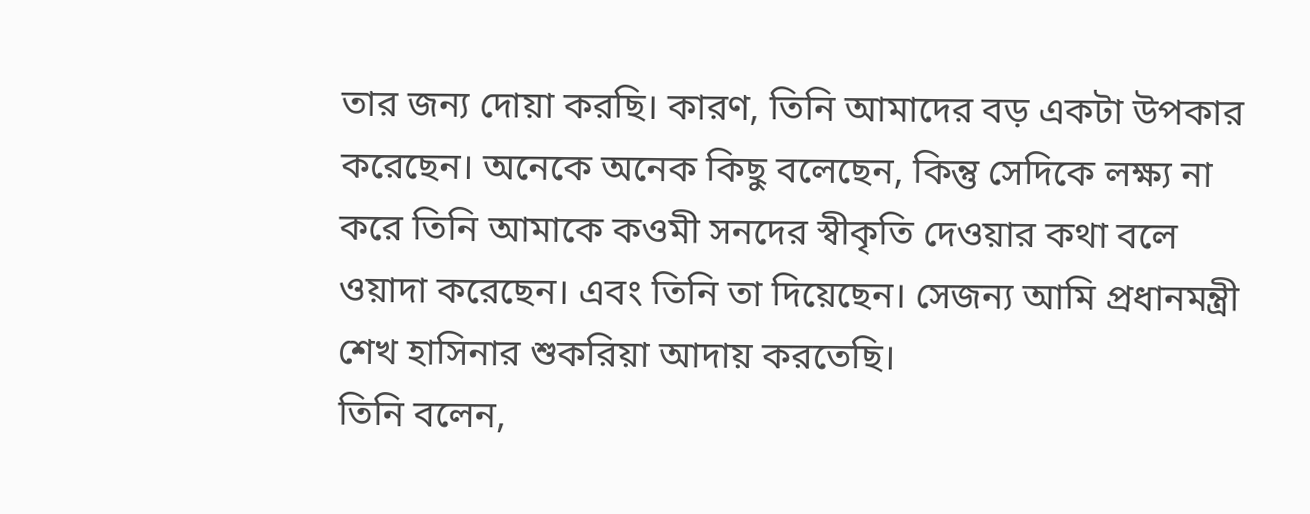তার জন্য দোয়া করছি। কারণ, তিনি আমাদের বড় একটা উপকার করেছেন। অনেকে অনেক কিছু বলেছেন, কিন্তু সেদিকে লক্ষ্য না করে তিনি আমাকে কওমী সনদের স্বীকৃতি দেওয়ার কথা বলে ওয়াদা করেছেন। এবং তিনি তা দিয়েছেন। সেজন্য আমি প্রধানমন্ত্রী শেখ হাসিনার শুকরিয়া আদায় করতেছি।
তিনি বলেন,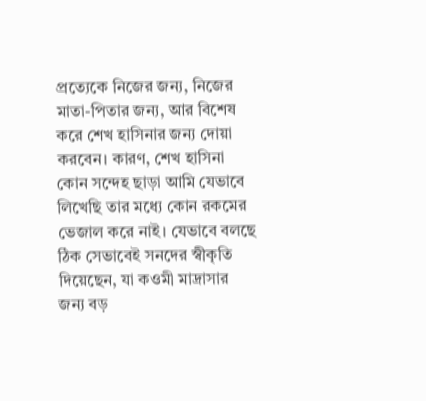প্রত্যেকে নিজের জন্য, নিজের মাতা-পিতার জন্য, আর বিশেষ করে শেখ হাসিনার জন্য দোয়া করবেন। কারণ, শেখ হাসিনা কোন সন্দেহ ছাড়া আমি যেভাবে লিখেছি তার মধ্যে কোন রকমের ভেজাল করে নাই। যেভাবে বলছে ঠিক সেভাবেই সনদের স্বীকৃতি দিয়েছেন, যা কওমী মাদ্রাসার জন্য বড়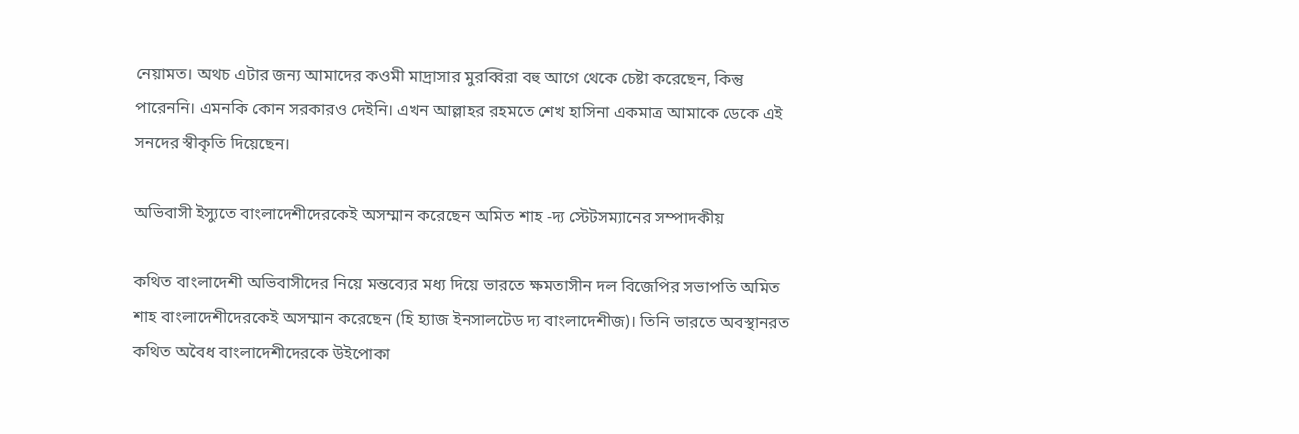নেয়ামত। অথচ এটার জন্য আমাদের কওমী মাদ্রাসার মুরব্বিরা বহু আগে থেকে চেষ্টা করেছেন, কিন্তু পারেননি। এমনকি কোন সরকারও দেইনি। এখন আল্লাহর রহমতে শেখ হাসিনা একমাত্র আমাকে ডেকে এই সনদের স্বীকৃতি দিয়েছেন।

অভিবাসী ইস্যুতে বাংলাদেশীদেরকেই অসম্মান করেছেন অমিত শাহ -দ্য স্টেটসম্যানের সম্পাদকীয়

কথিত বাংলাদেশী অভিবাসীদের নিয়ে মন্তব্যের মধ্য দিয়ে ভারতে ক্ষমতাসীন দল বিজেপির সভাপতি অমিত শাহ বাংলাদেশীদেরকেই অসম্মান করেছেন (হি হ্যাজ ইনসালটেড দ্য বাংলাদেশীজ)। তিনি ভারতে অবস্থানরত কথিত অবৈধ বাংলাদেশীদেরকে উইপোকা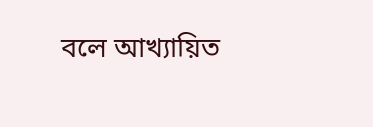বলে আখ্যায়িত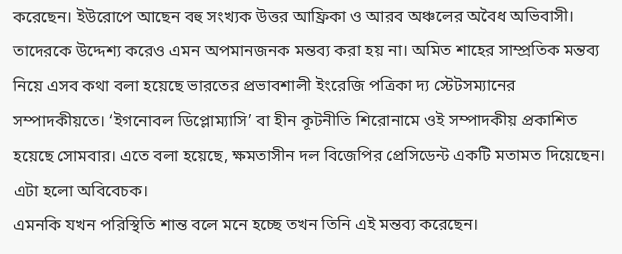করেছেন। ইউরোপে আছেন বহু সংখ্যক উত্তর আফ্রিকা ও আরব অঞ্চলের অবৈধ অভিবাসী। তাদেরকে উদ্দেশ্য করেও এমন অপমানজনক মন্তব্য করা হয় না। অমিত শাহের সাম্প্রতিক মন্তব্য নিয়ে এসব কথা বলা হয়েছে ভারতের প্রভাবশালী ইংরেজি পত্রিকা দ্য স্টেটসম্যানের সম্পাদকীয়তে। ‘ইগনোবল ডিপ্লোম্যাসি’ বা হীন কূটনীতি শিরোনামে ওই সম্পাদকীয় প্রকাশিত হয়েছে সোমবার। এতে বলা হয়েছে, ক্ষমতাসীন দল বিজেপির প্রেসিডেন্ট একটি মতামত দিয়েছেন। এটা হলো অবিবেচক।
এমনকি যখন পরিস্থিতি শান্ত বলে মনে হচ্ছে তখন তিনি এই মন্তব্য করেছেন।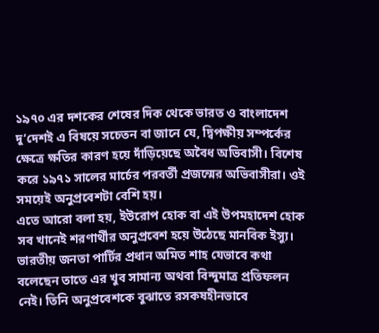১৯৭০ এর দশকের শেষের দিক থেকে ভারত ও বাংলাদেশ দু’দেশই এ বিষয়ে সচেতন বা জানে যে, দ্বিপক্ষীয় সম্পর্কের ক্ষেত্রে ক্ষতির কারণ হয়ে দাঁড়িয়েছে অবৈধ অভিবাসী। বিশেষ করে ১৯৭১ সালের মার্চের পরবর্তী প্রজন্মের অভিবাসীরা। ওই সময়েই অনুপ্রবেশটা বেশি হয়।
এতে আরো বলা হয়, ইউরোপ হোক বা এই উপমহাদেশ হোক সব খানেই শরণার্থীর অনুপ্রবেশ হয়ে উঠেছে মানবিক ইস্যু। ভারতীয় জনতা পার্টির প্রধান অমিত শাহ যেভাবে কথা বলেছেন তাতে এর খুব সামান্য অথবা বিন্দুমাত্র প্রতিফলন নেই। তিনি অনুপ্রবেশকে বুঝাতে রসকষহীনভাবে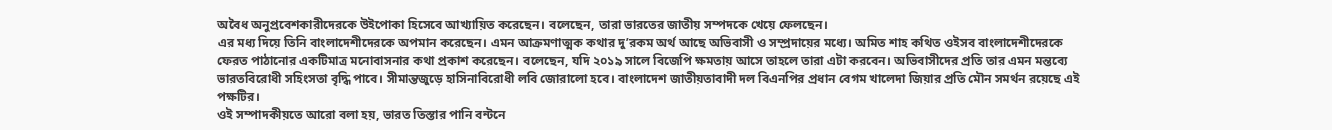অবৈধ অনুপ্রবেশকারীদেরকে উইপোকা হিসেবে আখ্যায়িত করেছেন। বলেছেন, তারা ভারতের জাতীয় সম্পদকে খেয়ে ফেলছেন।
এর মধ্য দিয়ে তিনি বাংলাদেশীদেরকে অপমান করেছেন। এমন আক্রমণাত্মক কথার দু’রকম অর্থ আছে অভিবাসী ও সম্প্রদায়ের মধ্যে। অমিত শাহ কথিত ওইসব বাংলাদেশীদেরকে ফেরত পাঠানোর একটিমাত্র মনোবাসনার কথা প্রকাশ করেছেন। বলেছেন, যদি ২০১৯ সালে বিজেপি ক্ষমতায় আসে তাহলে তারা এটা করবেন। অভিবাসীদের প্রতি তার এমন মন্তব্যে ভারতবিরোধী সহিংসতা বৃদ্ধি পাবে। সীমান্তজুড়ে হাসিনাবিরোধী লবি জোরালো হবে। বাংলাদেশ জাতীয়তাবাদী দল বিএনপির প্রধান বেগম খালেদা জিয়ার প্রতি মৌন সমর্থন রয়েছে এই পক্ষটির।
ওই সম্পাদকীয়তে আরো বলা হয়, ভারত তিস্তার পানি বন্টনে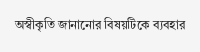অস্বীকৃতি জানানোর বিষয়টিকে ব্যবহার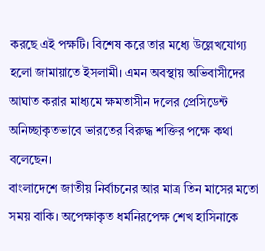করছে এই পক্ষটি। বিশেষ করে তার মধ্যে উল্লেখযোগ্য হলো জামায়াতে ইসলামী। এমন অবস্থায় অভিবাসীদের আঘাত করার মাধ্যমে ক্ষমতাসীন দলের প্রেসিডেন্ট অনিচ্ছাকৃতভাবে ভারতের বিরুদ্ধ শক্তির পক্ষে কথা বলেছেন।
বাংলাদেশে জাতীয় নির্বাচনের আর মাত্র তিন মাসের মতো সময় বাকি। অপেক্ষাকৃত ধর্মনিরপেক্ষ শেখ হাসিনাকে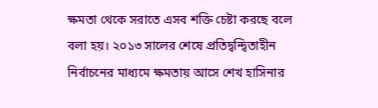ক্ষমতা থেকে সরাতে এসব শক্তি চেষ্টা করছে বলে বলা হয়। ২০১৩ সালের শেষে প্রতিদ্বন্দ্বিতাহীন নির্বাচনের মাধ্যমে ক্ষমতায় আসে শেখ হাসিনার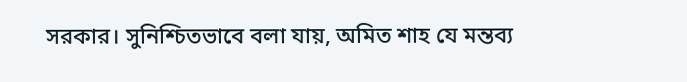সরকার। সুনিশ্চিতভাবে বলা যায়, অমিত শাহ যে মন্তব্য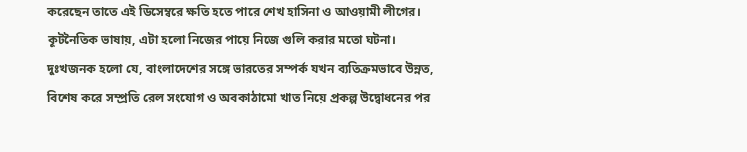করেছেন তাতে এই ডিসেম্বরে ক্ষতি হতে পারে শেখ হাসিনা ও আওয়ামী লীগের। কূটনৈতিক ভাষায়, এটা হলো নিজের পায়ে নিজে গুলি করার মতো ঘটনা।
দুঃখজনক হলো যে, বাংলাদেশের সঙ্গে ভারতের সম্পর্ক যখন ব্যতিক্রমভাবে উন্নত, বিশেষ করে সম্প্রতি রেল সংযোগ ও অবকাঠামো খাত নিয়ে প্রকল্প উদ্বোধনের পর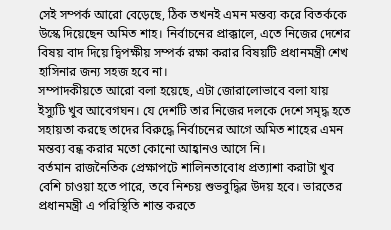সেই সম্পর্ক আরো বেড়েছে, ঠিক তখনই এমন মন্তব্য করে বিতর্ককে উস্কে দিয়েছেন অমিত শাহ। নির্বাচনের প্রাক্কালে, এতে নিজের দেশের বিষয় বাদ দিয়ে দ্বিপক্ষীয় সম্পর্ক রক্ষা করার বিষয়টি প্রধানমন্ত্রী শেখ হাসিনার জন্য সহজ হবে না।
সম্পাদকীয়তে আরো বলা হয়েছে, এটা জোরালোভাবে বলা যায় ইস্যুটি খুব আবেগঘন। যে দেশটি তার নিজের দলকে দেশে সমৃদ্ধ হতে সহায়তা করছে তাদের বিরুদ্ধে নির্বাচনের আগে অমিত শাহের এমন মন্তব্য বন্ধ করার মতো কোনো আহ্বানও আসে নি।
বর্তমান রাজনৈতিক প্রেক্ষাপটে শালিনতাবোধ প্রত্যাশা করাটা খুব বেশি চাওয়া হতে পারে, তবে নিশ্চয় শুভবুদ্ধির উদয় হবে। ভারতের প্রধানমন্ত্রী এ পরিস্থিতি শান্ত করতে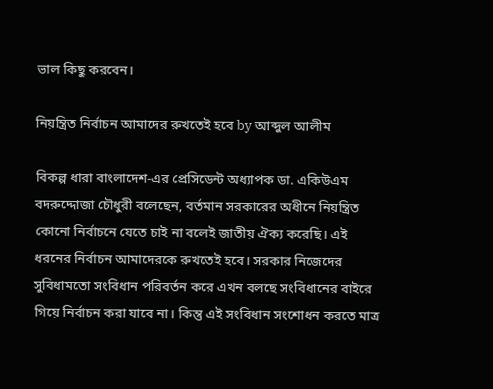ভাল কিছু করবেন।

নিয়ন্ত্রিত নির্বাচন আমাদের রুখতেই হবে by আব্দুল আলীম

বিকল্প ধারা বাংলাদেশ-এর প্রেসিডেন্ট অধ্যাপক ডা. একিউএম বদরুদ্দোজা চৌধুরী বলেছেন, বর্তমান সরকারের অধীনে নিয়ন্ত্রিত কোনো নির্বাচনে যেতে চাই না বলেই জাতীয় ঐক্য করেছি। এই ধরনের নির্বাচন আমাদেরকে রুখতেই হবে। সরকার নিজেদের সুবিধামতো সংবিধান পরিবর্তন করে এখন বলছে সংবিধানের বাইরে গিয়ে নির্বাচন করা যাবে না। কিন্তু এই সংবিধান সংশোধন করতে মাত্র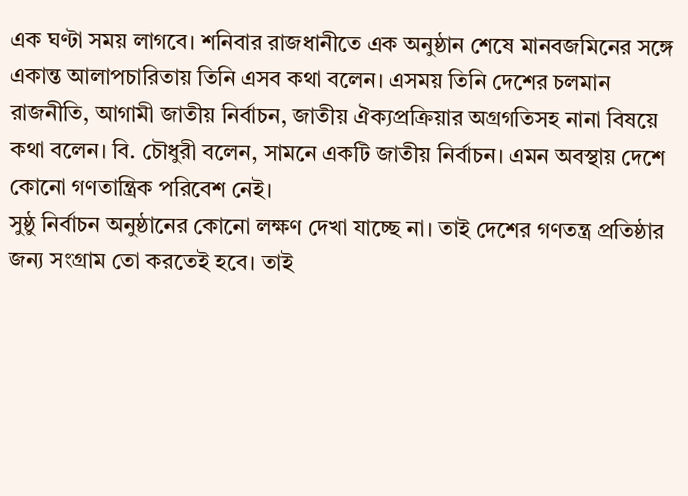এক ঘণ্টা সময় লাগবে। শনিবার রাজধানীতে এক অনুষ্ঠান শেষে মানবজমিনের সঙ্গে একান্ত আলাপচারিতায় তিনি এসব কথা বলেন। এসময় তিনি দেশের চলমান রাজনীতি, আগামী জাতীয় নির্বাচন, জাতীয় ঐক্যপ্রক্রিয়ার অগ্রগতিসহ নানা বিষয়ে কথা বলেন। বি. চৌধুরী বলেন, সামনে একটি জাতীয় নির্বাচন। এমন অবস্থায় দেশে কোনো গণতান্ত্রিক পরিবেশ নেই।
সুষ্ঠু নির্বাচন অনুষ্ঠানের কোনো লক্ষণ দেখা যাচ্ছে না। তাই দেশের গণতন্ত্র প্রতিষ্ঠার জন্য সংগ্রাম তো করতেই হবে। তাই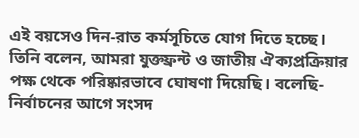এই বয়সেও দিন-রাত কর্মসূচিতে যোগ দিতে হচ্ছে। তিনি বলেন, আমরা যুক্তফ্রন্ট ও জাতীয় ঐক্যপ্রক্রিয়ার পক্ষ থেকে পরিষ্কারভাবে ঘোষণা দিয়েছি। বলেছি- নির্বাচনের আগে সংসদ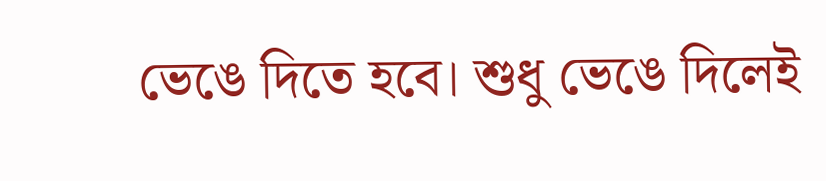ভেঙে দিতে হবে। শুধু ভেঙে দিলেই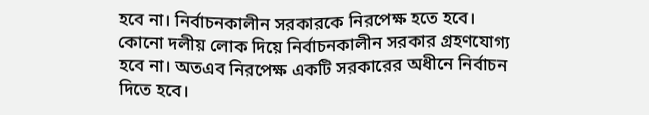হবে না। নির্বাচনকালীন সরকারকে নিরপেক্ষ হতে হবে। কোনো দলীয় লোক দিয়ে নির্বাচনকালীন সরকার গ্রহণযোগ্য হবে না। অতএব নিরপেক্ষ একটি সরকারের অধীনে নির্বাচন দিতে হবে।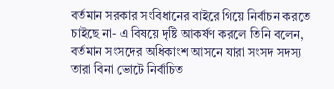বর্তমান সরকার সংবিধানের বাইরে গিয়ে নির্বাচন করতে চাইছে না- এ বিষয়ে দৃষ্টি আকর্ষণ করলে তিনি বলেন, বর্তমান সংসদের অধিকাংশ আসনে যারা সংসদ সদস্য তারা বিনা ভোটে নির্বাচিত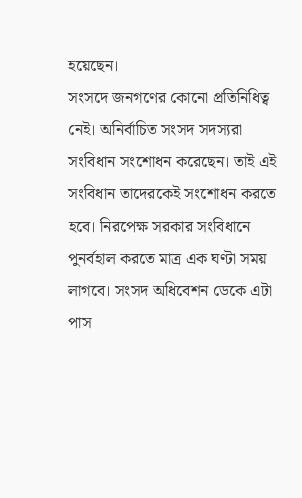হয়েছেন।
সংসদে জনগণের কোনো প্রতিনিধিত্ব নেই। অনির্বাচিত সংসদ সদস্যরা সংবিধান সংশোধন করেছেন। তাই এই সংবিধান তাদেরকেই সংশোধন করতে হবে। নিরপেক্ষ সরকার সংবিধানে পুনর্বহাল করতে মাত্র এক ঘণ্টা সময় লাগবে। সংসদ অধিবেশন ডেকে এটা পাস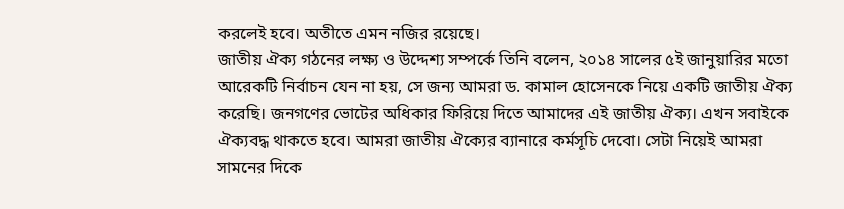করলেই হবে। অতীতে এমন নজির রয়েছে।
জাতীয় ঐক্য গঠনের লক্ষ্য ও উদ্দেশ্য সম্পর্কে তিনি বলেন, ২০১৪ সালের ৫ই জানুয়ারির মতো আরেকটি নির্বাচন যেন না হয়, সে জন্য আমরা ড. কামাল হোসেনকে নিয়ে একটি জাতীয় ঐক্য করেছি। জনগণের ভোটের অধিকার ফিরিয়ে দিতে আমাদের এই জাতীয় ঐক্য। এখন সবাইকে ঐক্যবদ্ধ থাকতে হবে। আমরা জাতীয় ঐক্যের ব্যানারে কর্মসূচি দেবো। সেটা নিয়েই আমরা সামনের দিকে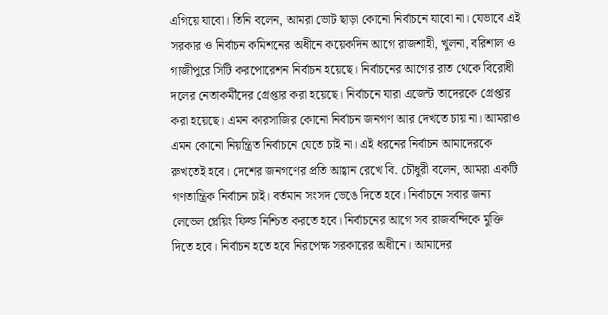এগিয়ে যাবো। তিনি বলেন, আমরা ভোট ছাড়া কোনো নির্বাচনে যাবো না। যেভাবে এই সরকার ও নির্বাচন কমিশনের অধীনে কয়েকদিন আগে রাজশাহী, খুলনা, বরিশাল ও গাজীপুরে সিটি করপোরেশন নির্বাচন হয়েছে। নির্বাচনের আগের রাত থেকে বিরোধী দলের নেতাকর্মীদের গ্রেপ্তার করা হয়েছে। নির্বাচনে যারা এজেন্ট তাদেরকে গ্রেপ্তার করা হয়েছে। এমন কারসাজির কোনো নির্বাচন জনগণ আর দেখতে চায় না। আমরাও এমন কোনো নিয়ন্ত্রিত নির্বাচনে যেতে চাই না। এই ধরনের নির্বাচন আমাদেরকে রুখতেই হবে। দেশের জনগণের প্রতি আহ্বান রেখে বি. চৌধুরী বলেন, আমরা একটি গণতান্ত্রিক নির্বাচন চাই। বর্তমান সংসদ ভেঙে দিতে হবে। নির্বাচনে সবার জন্য লেভেল প্লেয়িং ফিল্ড নিশ্চিত করতে হবে। নির্বাচনের আগে সব রাজবন্দিকে মুক্তি দিতে হবে। নির্বাচন হতে হবে নিরপেক্ষ সরকারের অধীনে। আমাদের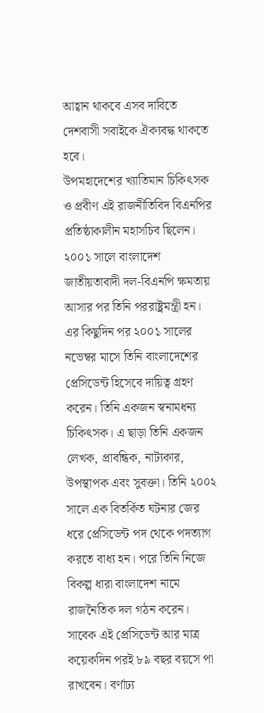আহ্বান থাকবে এসব দাবিতে দেশবাসী সবাইকে ঐক্যবদ্ধ থাকতে হবে।
উপমহাদেশের খ্যাতিমান চিকিৎসক ও প্রবীণ এই রাজনীতিবিদ বিএনপির প্রতিষ্ঠাকালীন মহাসচিব ছিলেন। ২০০১ সালে বাংলাদেশ জাতীয়তাবাদী দল-বিএনপি ক্ষমতায় আসার পর তিনি পররাষ্ট্রমন্ত্রী হন। এর কিছুদিন পর ২০০১ সালের নভেম্বর মাসে তিনি বাংলাদেশের প্রেসিডেন্ট হিসেবে দায়িত্ব গ্রহণ করেন। তিনি একজন স্বনামধন্য চিকিৎসক। এ ছাড়া তিনি একজন লেখক, প্রাবন্ধিক, নাট্যকার, উপস্থাপক এবং সুবক্তা। তিনি ২০০২ সালে এক বিতর্কিত ঘটনার জের ধরে প্রেসিডেন্ট পদ থেকে পদত্যাগ করতে বাধ্য হন। পরে তিনি নিজে বিকল্প ধারা বাংলাদেশ নামে রাজনৈতিক দল গঠন করেন। সাবেক এই প্রেসিডেন্ট আর মাত্র কয়েকদিন পরই ৮৯ বছর বয়সে পা রাখবেন। বর্ণাঢ্য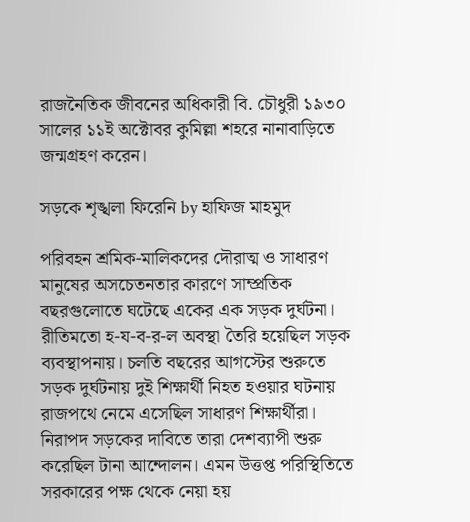রাজনৈতিক জীবনের অধিকারী বি. চৌধুরী ১৯৩০ সালের ১১ই অক্টোবর কুমিল্লা শহরে নানাবাড়িতে জন্মগ্রহণ করেন।

সড়কে শৃঙ্খলা ফিরেনি by হাফিজ মাহমুদ

পরিবহন শ্রমিক-মালিকদের দৌরাত্ম ও সাধারণ মানুষের অসচেতনতার কারণে সাম্প্রতিক বছরগুলোতে ঘটেছে একের এক সড়ক দুর্ঘটনা। রীতিমতো হ-য-ব-র-ল অবস্থা তৈরি হয়েছিল সড়ক ব্যবস্থাপনায়। চলতি বছরের আগস্টের শুরুতে সড়ক দুর্ঘটনায় দুই শিক্ষার্থী নিহত হওয়ার ঘটনায় রাজপথে নেমে এসেছিল সাধারণ শিক্ষার্থীরা। নিরাপদ সড়কের দাবিতে তারা দেশব্যাপী শুরু করেছিল টানা আন্দোলন। এমন উত্তপ্ত পরিস্থিতিতে সরকারের পক্ষ থেকে নেয়া হয়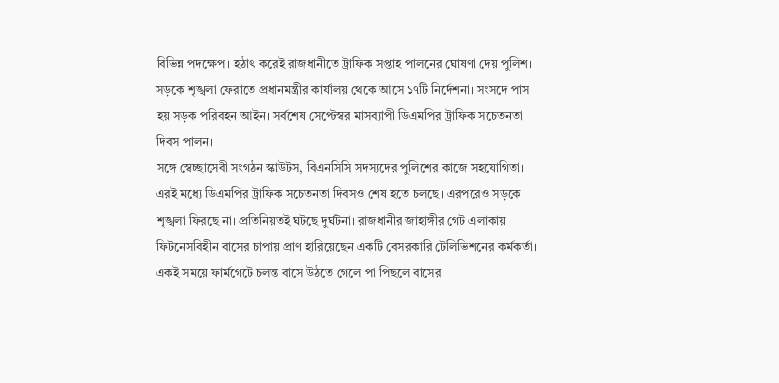বিভিন্ন পদক্ষেপ। হঠাৎ করেই রাজধানীতে ট্রাফিক সপ্তাহ পালনের ঘোষণা দেয় পুলিশ। সড়কে শৃঙ্খলা ফেরাতে প্রধানমন্ত্রীর কার্যালয় থেকে আসে ১৭টি নির্দেশনা। সংসদে পাস হয় সড়ক পরিবহন আইন। সর্বশেষ সেপ্টেস্বর মাসব্যাপী ডিএমপির ট্রাফিক সচেতনতা দিবস পালন।
সঙ্গে স্বেচ্ছাসেবী সংগঠন স্কাউটস, বিএনসিসি সদস্যদের পুলিশের কাজে সহযোগিতা। এরই মধ্যে ডিএমপির ট্রাফিক সচেতনতা দিবসও শেষ হতে চলছে। এরপরেও সড়কে শৃঙ্খলা ফিরছে না। প্রতিনিয়তই ঘটছে দুর্ঘটনা। রাজধানীর জাহাঙ্গীর গেট এলাকায় ফিটনেসবিহীন বাসের চাপায় প্রাণ হারিয়েছেন একটি বেসরকারি টেলিভিশনের কর্মকর্তা। একই সময়ে ফার্মগেটে চলন্ত বাসে উঠতে গেলে পা পিছলে বাসের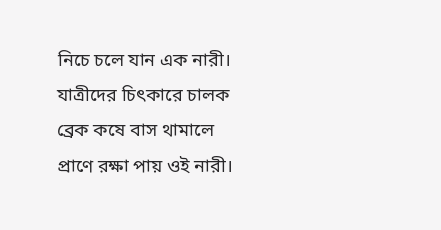নিচে চলে যান এক নারী। যাত্রীদের চিৎকারে চালক ব্রেক কষে বাস থামালে প্রাণে রক্ষা পায় ওই নারী।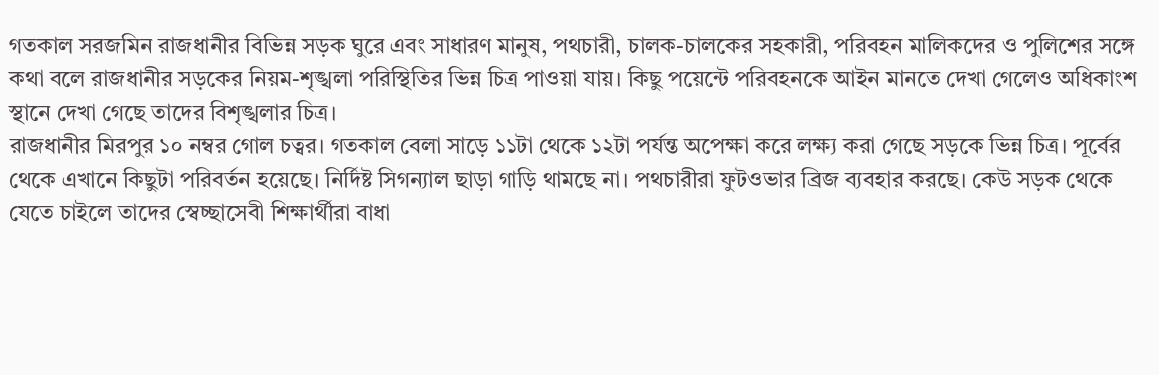গতকাল সরজমিন রাজধানীর বিভিন্ন সড়ক ঘুরে এবং সাধারণ মানুষ, পথচারী, চালক-চালকের সহকারী, পরিবহন মালিকদের ও পুলিশের সঙ্গে কথা বলে রাজধানীর সড়কের নিয়ম-শৃঙ্খলা পরিস্থিতির ভিন্ন চিত্র পাওয়া যায়। কিছু পয়েন্টে পরিবহনকে আইন মানতে দেখা গেলেও অধিকাংশ স্থানে দেখা গেছে তাদের বিশৃঙ্খলার চিত্র।
রাজধানীর মিরপুর ১০ নম্বর গোল চত্বর। গতকাল বেলা সাড়ে ১১টা থেকে ১২টা পর্যন্ত অপেক্ষা করে লক্ষ্য করা গেছে সড়কে ভিন্ন চিত্র। পূর্বের থেকে এখানে কিছুটা পরিবর্তন হয়েছে। নির্দিষ্ট সিগন্যাল ছাড়া গাড়ি থামছে না। পথচারীরা ফুটওভার ব্রিজ ব্যবহার করছে। কেউ সড়ক থেকে যেতে চাইলে তাদের স্বেচ্ছাসেবী শিক্ষার্থীরা বাধা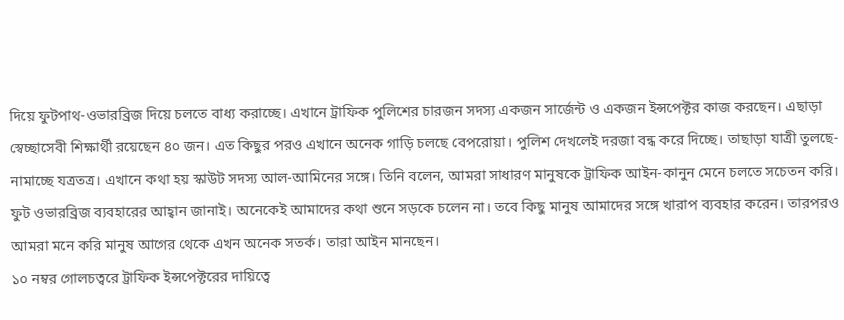দিয়ে ফুটপাথ-ওভারব্রিজ দিয়ে চলতে বাধ্য করাচ্ছে। এখানে ট্রাফিক পুলিশের চারজন সদস্য একজন সার্জেন্ট ও একজন ইন্সপেক্টর কাজ করছেন। এছাড়া স্বেচ্ছাসেবী শিক্ষার্থী রয়েছেন ৪০ জন। এত কিছুর পরও এখানে অনেক গাড়ি চলছে বেপরোয়া। পুলিশ দেখলেই দরজা বন্ধ করে দিচ্ছে। তাছাড়া যাত্রী তুলছে-নামাচ্ছে যত্রতত্র। এখানে কথা হয় স্কাউট সদস্য আল-আমিনের সঙ্গে। তিনি বলেন, আমরা সাধারণ মানুষকে ট্রাফিক আইন-কানুন মেনে চলতে সচেতন করি। ফুট ওভারব্রিজ ব্যবহারের আহ্বান জানাই। অনেকেই আমাদের কথা শুনে সড়কে চলেন না। তবে কিছু মানুষ আমাদের সঙ্গে খারাপ ব্যবহার করেন। তারপরও আমরা মনে করি মানুষ আগের থেকে এখন অনেক সতর্ক। তারা আইন মানছেন।
১০ নম্বর গোলচত্বরে ট্রাফিক ইন্সপেক্টরের দায়িত্বে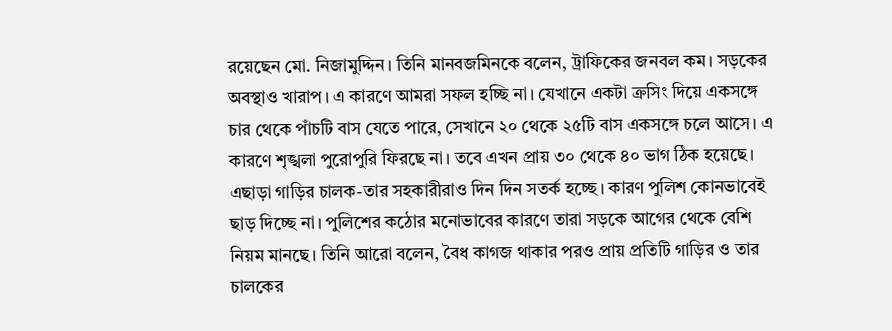রয়েছেন মো. নিজামুদ্দিন। তিনি মানবজমিনকে বলেন, ট্রাফিকের জনবল কম। সড়কের অবস্থাও খারাপ। এ কারণে আমরা সফল হচ্ছি না। যেখানে একটা ক্রসিং দিয়ে একসঙ্গে চার থেকে পাঁচটি বাস যেতে পারে, সেখানে ২০ থেকে ২৫টি বাস একসঙ্গে চলে আসে। এ কারণে শৃঙ্খলা পুরোপুরি ফিরছে না। তবে এখন প্রায় ৩০ থেকে ৪০ ভাগ ঠিক হয়েছে। এছাড়া গাড়ির চালক-তার সহকারীরাও দিন দিন সতর্ক হচ্ছে। কারণ পুলিশ কোনভাবেই ছাড় দিচ্ছে না। পুলিশের কঠোর মনোভাবের কারণে তারা সড়কে আগের থেকে বেশি নিয়ম মানছে। তিনি আরো বলেন, বৈধ কাগজ থাকার পরও প্রায় প্রতিটি গাড়ির ও তার চালকের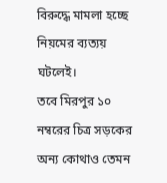বিরুদ্ধে মামলা হচ্ছে নিয়মের ব্যত্যয় ঘটলেই।
তবে মিরপুর ১০ নম্বরের চিত্র সড়কের অন্য কোথাও তেমন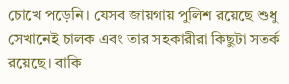চোখে পড়েনি। যেসব জায়গায় পুলিশ রয়েছে শুধু সেখানেই চালক এবং তার সহকারীরা কিছুটা সতর্ক রয়েছে। বাকি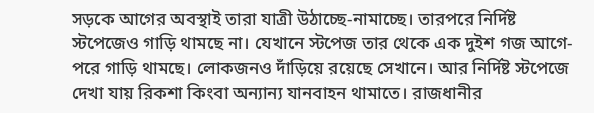সড়কে আগের অবস্থাই তারা যাত্রী উঠাচ্ছে-নামাচ্ছে। তারপরে নির্দিষ্ট স্টপেজেও গাড়ি থামছে না। যেখানে স্টপেজ তার থেকে এক দুইশ গজ আগে-পরে গাড়ি থামছে। লোকজনও দাঁড়িয়ে রয়েছে সেখানে। আর নির্দিষ্ট স্টপেজে দেখা যায় রিকশা কিংবা অন্যান্য যানবাহন থামাতে। রাজধানীর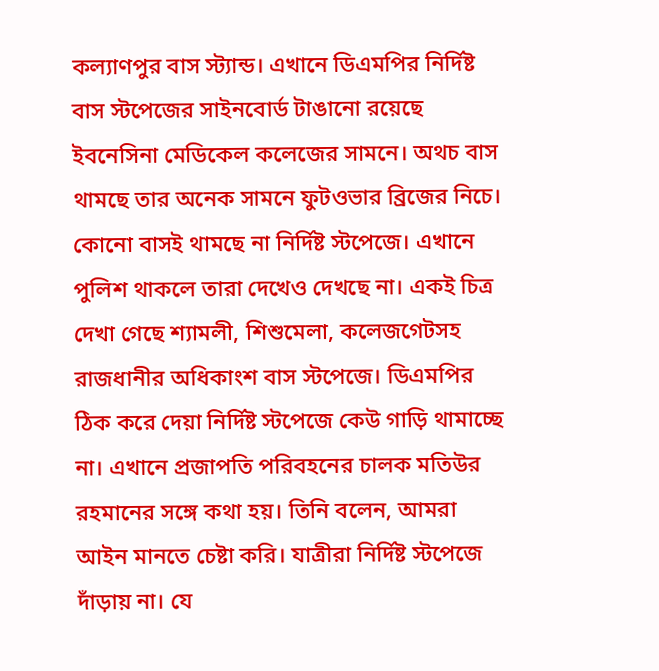কল্যাণপুর বাস স্ট্যান্ড। এখানে ডিএমপির নির্দিষ্ট বাস স্টপেজের সাইনবোর্ড টাঙানো রয়েছে ইবনেসিনা মেডিকেল কলেজের সামনে। অথচ বাস থামছে তার অনেক সামনে ফুটওভার ব্রিজের নিচে। কোনো বাসই থামছে না নির্দিষ্ট স্টপেজে। এখানে পুলিশ থাকলে তারা দেখেও দেখছে না। একই চিত্র দেখা গেছে শ্যামলী, শিশুমেলা, কলেজগেটসহ রাজধানীর অধিকাংশ বাস স্টপেজে। ডিএমপির ঠিক করে দেয়া নির্দিষ্ট স্টপেজে কেউ গাড়ি থামাচ্ছে না। এখানে প্রজাপতি পরিবহনের চালক মতিউর রহমানের সঙ্গে কথা হয়। তিনি বলেন, আমরা আইন মানতে চেষ্টা করি। যাত্রীরা নির্দিষ্ট স্টপেজে দাঁড়ায় না। যে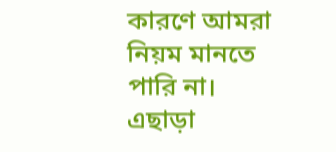কারণে আমরা নিয়ম মানতে পারি না। এছাড়া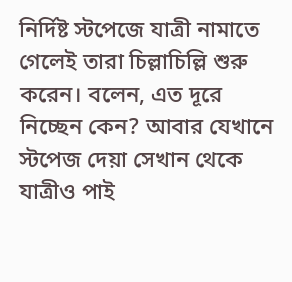নির্দিষ্ট স্টপেজে যাত্রী নামাতে গেলেই তারা চিল্লাচিল্লি শুরু করেন। বলেন, এত দূরে নিচ্ছেন কেন? আবার যেখানে স্টপেজ দেয়া সেখান থেকে যাত্রীও পাই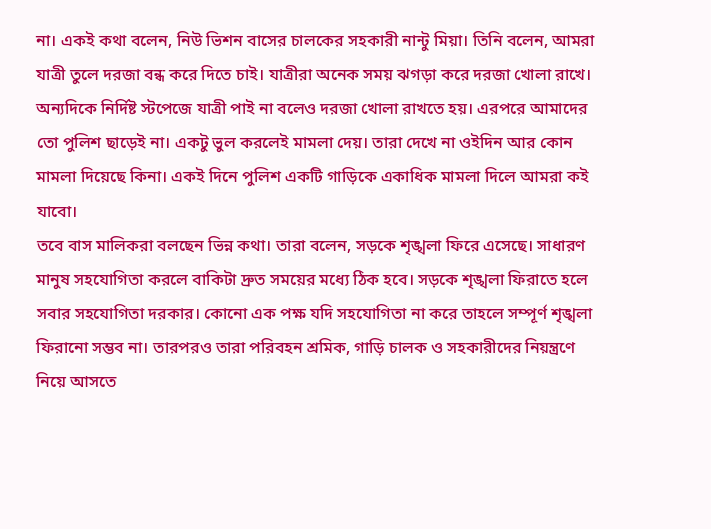না। একই কথা বলেন, নিউ ভিশন বাসের চালকের সহকারী নান্টু মিয়া। তিনি বলেন, আমরা যাত্রী তুলে দরজা বন্ধ করে দিতে চাই। যাত্রীরা অনেক সময় ঝগড়া করে দরজা খোলা রাখে। অন্যদিকে নির্দিষ্ট স্টপেজে যাত্রী পাই না বলেও দরজা খোলা রাখতে হয়। এরপরে আমাদের তো পুলিশ ছাড়েই না। একটু ভুল করলেই মামলা দেয়। তারা দেখে না ওইদিন আর কোন মামলা দিয়েছে কিনা। একই দিনে পুলিশ একটি গাড়িকে একাধিক মামলা দিলে আমরা কই যাবো।
তবে বাস মালিকরা বলছেন ভিন্ন কথা। তারা বলেন, সড়কে শৃঙ্খলা ফিরে এসেছে। সাধারণ মানুষ সহযোগিতা করলে বাকিটা দ্রুত সময়ের মধ্যে ঠিক হবে। সড়কে শৃঙ্খলা ফিরাতে হলে সবার সহযোগিতা দরকার। কোনো এক পক্ষ যদি সহযোগিতা না করে তাহলে সম্পূর্ণ শৃঙ্খলা ফিরানো সম্ভব না। তারপরও তারা পরিবহন শ্রমিক, গাড়ি চালক ও সহকারীদের নিয়ন্ত্রণে নিয়ে আসতে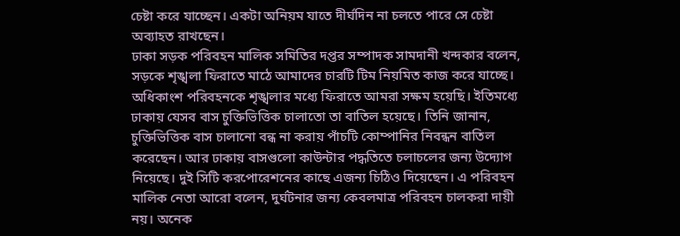চেষ্টা করে যাচ্ছেন। একটা অনিয়ম যাতে দীর্ঘদিন না চলতে পারে সে চেষ্টা অব্যাহত রাখছেন।
ঢাকা সড়ক পরিবহন মালিক সমিতির দপ্তর সম্পাদক সামদানী খন্দকার বলেন, সড়কে শৃঙ্খলা ফিরাতে মাঠে আমাদের চারটি টিম নিয়মিত কাজ করে যাচ্ছে। অধিকাংশ পরিবহনকে শৃঙ্খলার মধ্যে ফিরাতে আমরা সক্ষম হয়েছি। ইতিমধ্যে ঢাকায় যেসব বাস চুক্তিভিত্তিক চালাতো তা বাতিল হয়েছে। তিনি জানান, চুক্তিভিত্তিক বাস চালানো বন্ধ না করায় পাঁচটি কোম্পানির নিবন্ধন বাতিল করেছেন। আর ঢাকায় বাসগুলো কাউন্টার পদ্ধতিতে চলাচলের জন্য উদ্যোগ নিয়েছে। দুই সিটি করপোরেশনের কাছে এজন্য চিঠিও দিয়েছেন। এ পরিবহন মালিক নেতা আরো বলেন, দুর্ঘটনার জন্য কেবলমাত্র পরিবহন চালকরা দায়ী নয়। অনেক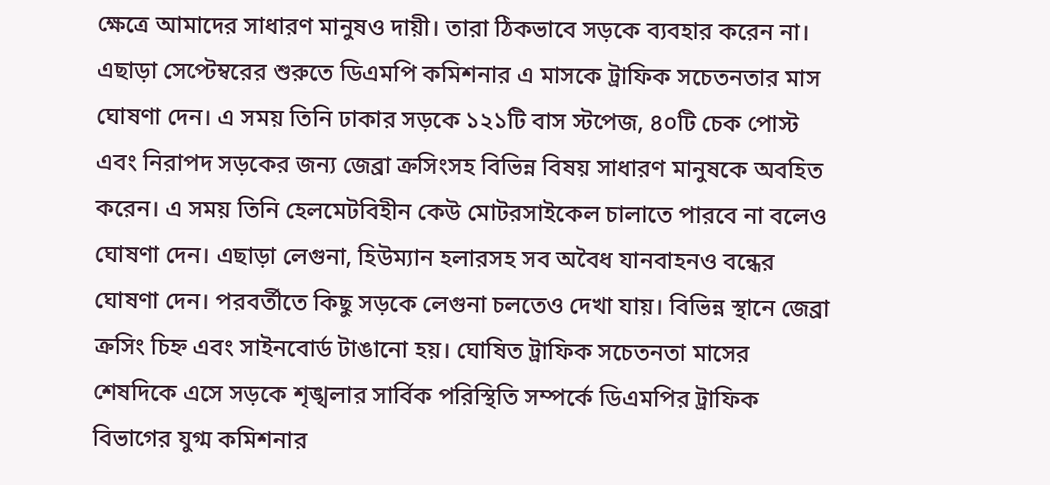ক্ষেত্রে আমাদের সাধারণ মানুষও দায়ী। তারা ঠিকভাবে সড়কে ব্যবহার করেন না।
এছাড়া সেপ্টেম্বরের শুরুতে ডিএমপি কমিশনার এ মাসকে ট্রাফিক সচেতনতার মাস ঘোষণা দেন। এ সময় তিনি ঢাকার সড়কে ১২১টি বাস স্টপেজ, ৪০টি চেক পোস্ট এবং নিরাপদ সড়কের জন্য জেব্রা ক্রসিংসহ বিভিন্ন বিষয় সাধারণ মানুষকে অবহিত করেন। এ সময় তিনি হেলমেটবিহীন কেউ মোটরসাইকেল চালাতে পারবে না বলেও ঘোষণা দেন। এছাড়া লেগুনা, হিউম্যান হলারসহ সব অবৈধ যানবাহনও বন্ধের ঘোষণা দেন। পরবর্তীতে কিছু সড়কে লেগুনা চলতেও দেখা যায়। বিভিন্ন স্থানে জেব্রা ক্রসিং চিহ্ন এবং সাইনবোর্ড টাঙানো হয়। ঘোষিত ট্রাফিক সচেতনতা মাসের শেষদিকে এসে সড়কে শৃঙ্খলার সার্বিক পরিস্থিতি সম্পর্কে ডিএমপির ট্রাফিক বিভাগের যুগ্ম কমিশনার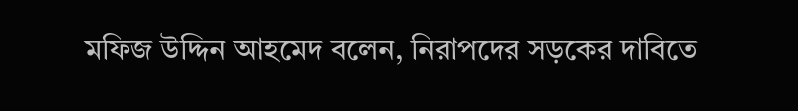মফিজ উদ্দিন আহমেদ বলেন, নিরাপদের সড়কের দাবিতে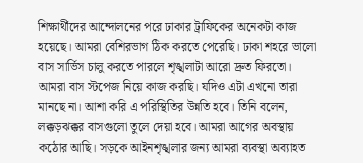শিক্ষার্থীদের আন্দোলনের পরে ঢাকার ট্রাফিকের অনেকটা কাজ হয়েছে। আমরা বেশিরভাগ ঠিক করতে পেরেছি। ঢাকা শহরে ভালো বাস সার্ভিস চালু করতে পারলে শৃঙ্খলাটা আরো দ্রুত ফিরতো। আমরা বাস স্টপেজ নিয়ে কাজ করছি। যদিও এটা এখনো তারা মানছে না। আশা করি এ পরিস্থিতির উন্নতি হবে। তিনি বলেন, লক্কড়ঝক্কর বাসগুলো তুলে দেয়া হবে। আমরা আগের অবস্থায় কঠোর আছি। সড়কে আইনশৃঙ্খলার জন্য আমরা ব্যবস্থা অব্যাহত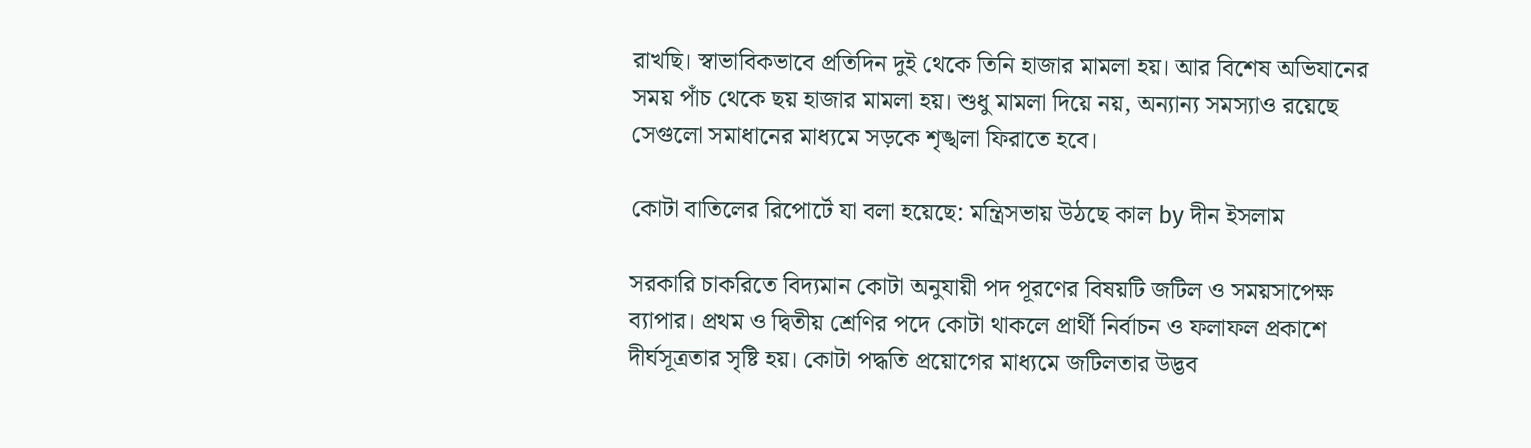রাখছি। স্বাভাবিকভাবে প্রতিদিন দুই থেকে তিনি হাজার মামলা হয়। আর বিশেষ অভিযানের সময় পাঁচ থেকে ছয় হাজার মামলা হয়। শুধু মামলা দিয়ে নয়, অন্যান্য সমস্যাও রয়েছে সেগুলো সমাধানের মাধ্যমে সড়কে শৃঙ্খলা ফিরাতে হবে।

কোটা বাতিলের রিপোর্টে যা বলা হয়েছে: মন্ত্রিসভায় উঠছে কাল by দীন ইসলাম

সরকারি চাকরিতে বিদ্যমান কোটা অনুযায়ী পদ পূরণের বিষয়টি জটিল ও সময়সাপেক্ষ ব্যাপার। প্রথম ও দ্বিতীয় শ্রেণির পদে কোটা থাকলে প্রার্থী নির্বাচন ও ফলাফল প্রকাশে দীর্ঘসূত্রতার সৃষ্টি হয়। কোটা পদ্ধতি প্রয়োগের মাধ্যমে জটিলতার উদ্ভব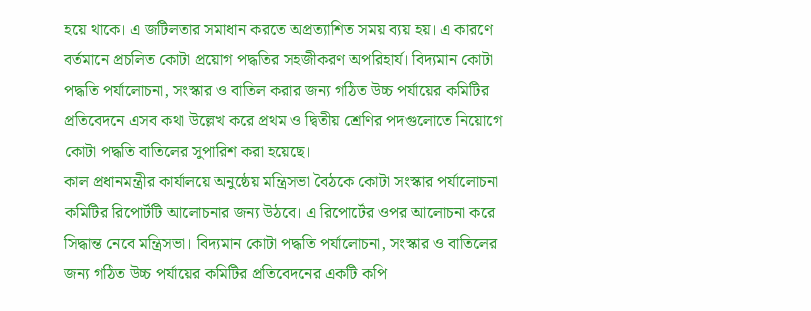হয়ে থাকে। এ জটিলতার সমাধান করতে অপ্রত্যাশিত সময় ব্যয় হয়। এ কারণে বর্তমানে প্রচলিত কোটা প্রয়োগ পদ্ধতির সহজীকরণ অপরিহার্য। বিদ্যমান কোটা পদ্ধতি পর্যালোচনা, সংস্কার ও বাতিল করার জন্য গঠিত উচ্চ পর্যায়ের কমিটির প্রতিবেদনে এসব কথা উল্লেখ করে প্রথম ও দ্বিতীয় শ্রেণির পদগুলোতে নিয়োগে কোটা পদ্ধতি বাতিলের সুপারিশ করা হয়েছে।
কাল প্রধানমন্ত্রীর কার্যালয়ে অনুষ্ঠেয় মন্ত্রিসভা বৈঠকে কোটা সংস্কার পর্যালোচনা কমিটির রিপোর্টটি আলোচনার জন্য উঠবে। এ রিপোর্টের ওপর আলোচনা করে সিদ্ধান্ত নেবে মন্ত্রিসভা। বিদ্যমান কোটা পদ্ধতি পর্যালোচনা, সংস্কার ও বাতিলের জন্য গঠিত উচ্চ পর্যায়ের কমিটির প্রতিবেদনের একটি কপি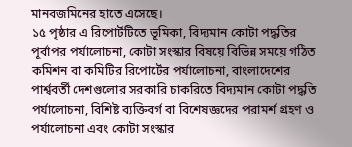মানবজমিনের হাতে এসেছে।
১৫ পৃষ্ঠার এ রিপোর্টটিতে ভূমিকা, বিদ্যমান কোটা পদ্ধতির পূর্বাপর পর্যালোচনা, কোটা সংস্কার বিষয়ে বিভিন্ন সময়ে গঠিত কমিশন বা কমিটির রিপোর্টের পর্যালোচনা, বাংলাদেশের পার্শ্ববর্তী দেশগুলোর সরকারি চাকরিতে বিদ্যমান কোটা পদ্ধতি পর্যালোচনা, বিশিষ্ট ব্যক্তিবর্গ বা বিশেষজ্ঞদের পরামর্শ গ্রহণ ও পর্যালোচনা এবং কোটা সংস্কার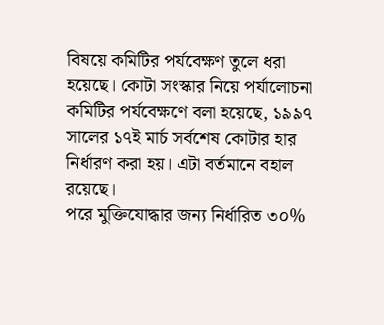বিষয়ে কমিটির পর্যবেক্ষণ তুলে ধরা হয়েছে। কোটা সংস্কার নিয়ে পর্যালোচনা কমিটির পর্যবেক্ষণে বলা হয়েছে, ১৯৯৭ সালের ১৭ই মার্চ সর্বশেষ কোটার হার নির্ধারণ করা হয়। এটা বর্তমানে বহাল রয়েছে।
পরে মুক্তিযোদ্ধার জন্য নির্ধারিত ৩০%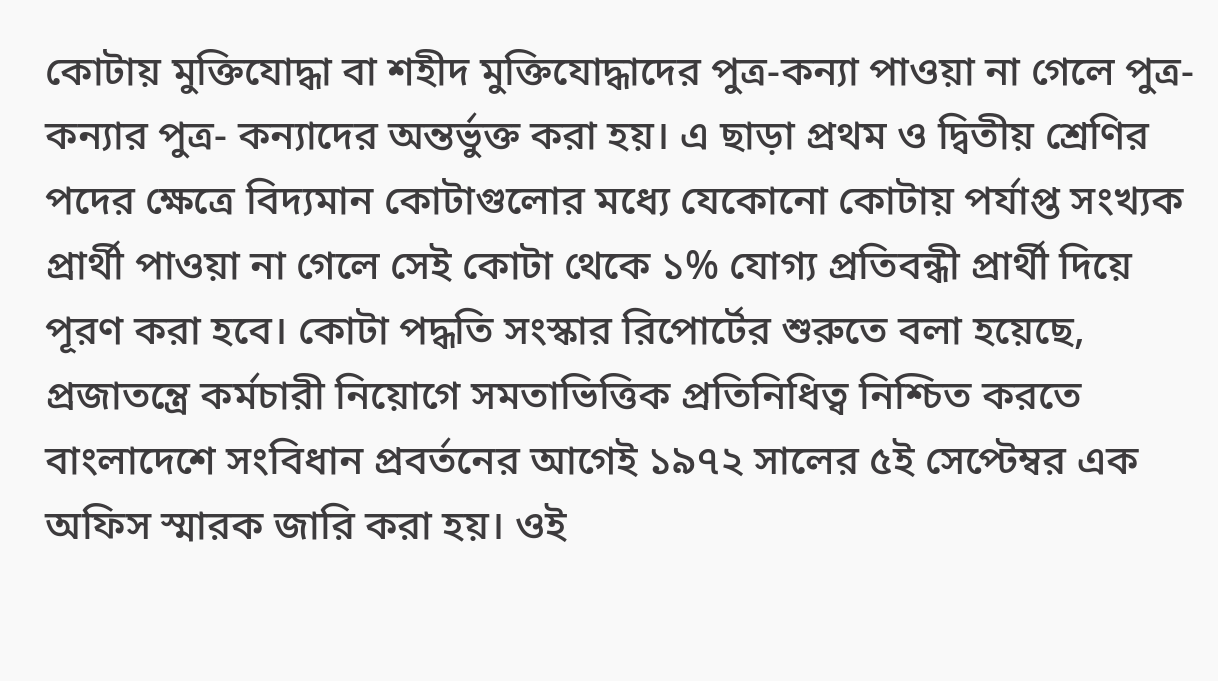কোটায় মুক্তিযোদ্ধা বা শহীদ মুক্তিযোদ্ধাদের পুত্র-কন্যা পাওয়া না গেলে পুত্র-কন্যার পুত্র- কন্যাদের অন্তর্ভুক্ত করা হয়। এ ছাড়া প্রথম ও দ্বিতীয় শ্রেণির পদের ক্ষেত্রে বিদ্যমান কোটাগুলোর মধ্যে যেকোনো কোটায় পর্যাপ্ত সংখ্যক প্রার্থী পাওয়া না গেলে সেই কোটা থেকে ১% যোগ্য প্রতিবন্ধী প্রার্থী দিয়ে পূরণ করা হবে। কোটা পদ্ধতি সংস্কার রিপোর্টের শুরুতে বলা হয়েছে, প্রজাতন্ত্রে কর্মচারী নিয়োগে সমতাভিত্তিক প্রতিনিধিত্ব নিশ্চিত করতে বাংলাদেশে সংবিধান প্রবর্তনের আগেই ১৯৭২ সালের ৫ই সেপ্টেম্বর এক অফিস স্মারক জারি করা হয়। ওই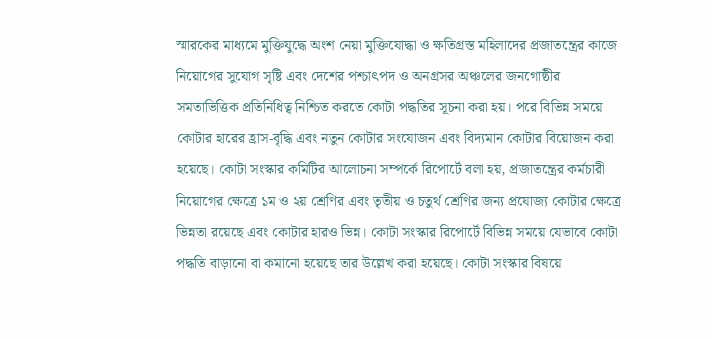স্মারকের মাধ্যমে মুক্তিযুদ্ধে অংশ নেয়া মুক্তিযোদ্ধা ও ক্ষতিগ্রস্ত মহিলাদের প্রজাতন্ত্রের কাজে নিয়োগের সুযোগ সৃষ্টি এবং দেশের পশ্চাৎপদ ও অনগ্রসর অঞ্চলের জনগোষ্ঠীর সমতাভিত্তিক প্রতিনিধিত্ব নিশ্চিত করতে কোটা পদ্ধতির সূচনা করা হয়। পরে বিভিন্ন সময়ে কোটার হারের হ্রাস-বৃদ্ধি এবং নতুন কোটার সংযোজন এবং বিদ্যমান কোটার বিয়োজন করা হয়েছে। কোটা সংস্কার কমিটির আলোচনা সম্পর্কে রিপোর্টে বলা হয়, প্রজাতন্ত্রের কর্মচারী নিয়োগের ক্ষেত্রে ১ম ও ২য় শ্রেণির এবং তৃতীয় ও চতুর্থ শ্রেণির জন্য প্রযোজ্য কোটার ক্ষেত্রে ভিন্নতা রয়েছে এবং কোটার হারও ভিন্ন। কোটা সংস্কার রিপোর্টে বিভিন্ন সময়ে যেভাবে কোটা পদ্ধতি বাড়ানো বা কমানো হয়েছে তার উল্লেখ করা হয়েছে। কোটা সংস্কার বিষয়ে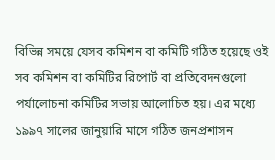বিভিন্ন সময়ে যেসব কমিশন বা কমিটি গঠিত হয়েছে ওই সব কমিশন বা কমিটির রিপোর্ট বা প্রতিবেদনগুলো পর্যালোচনা কমিটির সভায় আলোচিত হয়। এর মধ্যে ১৯৯৭ সালের জানুয়ারি মাসে গঠিত জনপ্রশাসন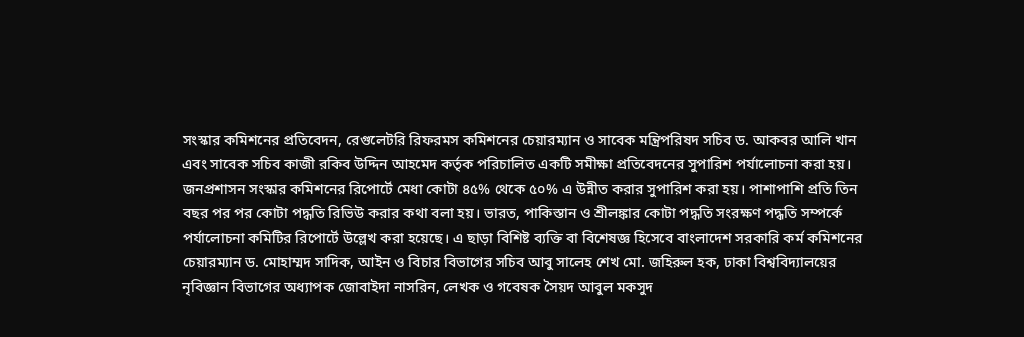সংস্কার কমিশনের প্রতিবেদন, রেগুলেটরি রিফরমস কমিশনের চেয়ারম্যান ও সাবেক মন্ত্রিপরিষদ সচিব ড. আকবর আলি খান এবং সাবেক সচিব কাজী রকিব উদ্দিন আহমেদ কর্তৃক পরিচালিত একটি সমীক্ষা প্রতিবেদনের সুপারিশ পর্যালোচনা করা হয়। জনপ্রশাসন সংস্কার কমিশনের রিপোর্টে মেধা কোটা ৪৫% থেকে ৫০% এ উন্নীত করার সুপারিশ করা হয়। পাশাপাশি প্রতি তিন বছর পর পর কোটা পদ্ধতি রিভিউ করার কথা বলা হয়। ভারত, পাকিস্তান ও শ্রীলঙ্কার কোটা পদ্ধতি সংরক্ষণ পদ্ধতি সম্পর্কে পর্যালোচনা কমিটির রিপোর্টে উল্লেখ করা হয়েছে। এ ছাড়া বিশিষ্ট ব্যক্তি বা বিশেষজ্ঞ হিসেবে বাংলাদেশ সরকারি কর্ম কমিশনের চেয়ারম্যান ড. মোহাম্মদ সাদিক, আইন ও বিচার বিভাগের সচিব আবু সালেহ শেখ মো. জহিরুল হক, ঢাকা বিশ্ববিদ্যালয়ের নৃবিজ্ঞান বিভাগের অধ্যাপক জোবাইদা নাসরিন, লেখক ও গবেষক সৈয়দ আবুল মকসুদ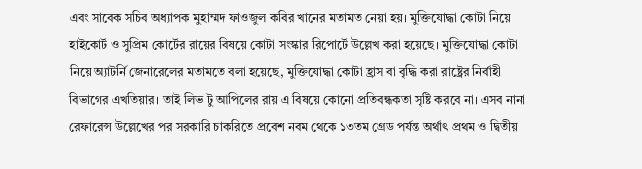এবং সাবেক সচিব অধ্যাপক মুহাম্মদ ফাওজুল কবির খানের মতামত নেয়া হয়। মুক্তিযোদ্ধা কোটা নিয়ে হাইকোর্ট ও সুপ্রিম কোর্টের রায়ের বিষয়ে কোটা সংস্কার রিপোর্টে উল্লেখ করা হয়েছে। মুক্তিযোদ্ধা কোটা নিয়ে অ্যাটর্নি জেনারেলের মতামতে বলা হয়েছে, মুক্তিযোদ্ধা কোটা হ্রাস বা বৃদ্ধি করা রাষ্ট্রের নির্বাহী বিভাগের এখতিয়ার। তাই লিভ টু আপিলের রায় এ বিষয়ে কোনো প্রতিবন্ধকতা সৃষ্টি করবে না। এসব নানা রেফারেন্স উল্লেখের পর সরকারি চাকরিতে প্রবেশ নবম থেকে ১৩তম গ্রেড পর্যন্ত অর্থাৎ প্রথম ও দ্বিতীয়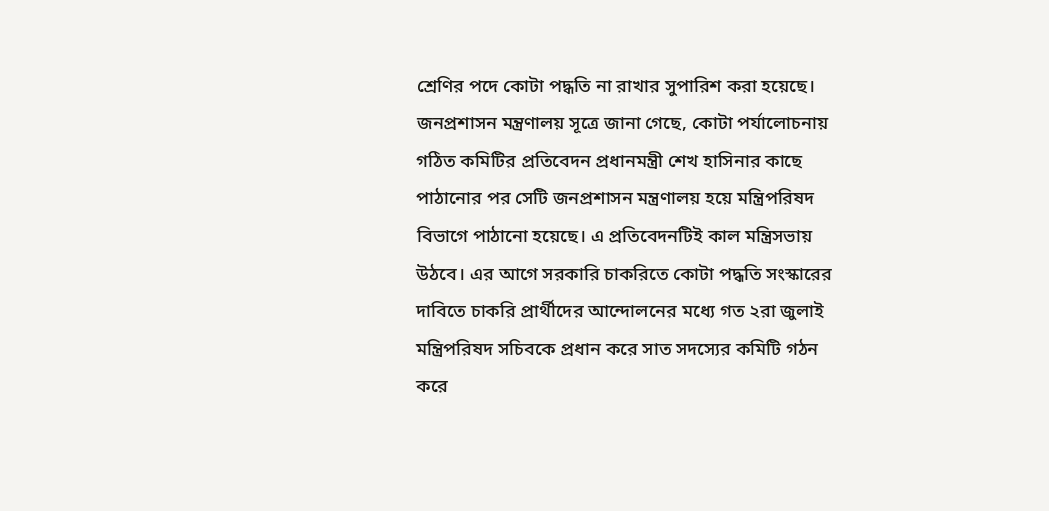শ্রেণির পদে কোটা পদ্ধতি না রাখার সুপারিশ করা হয়েছে। জনপ্রশাসন মন্ত্রণালয় সূত্রে জানা গেছে, কোটা পর্যালোচনায় গঠিত কমিটির প্রতিবেদন প্রধানমন্ত্রী শেখ হাসিনার কাছে পাঠানোর পর সেটি জনপ্রশাসন মন্ত্রণালয় হয়ে মন্ত্রিপরিষদ বিভাগে পাঠানো হয়েছে। এ প্রতিবেদনটিই কাল মন্ত্রিসভায় উঠবে। এর আগে সরকারি চাকরিতে কোটা পদ্ধতি সংস্কারের দাবিতে চাকরি প্রার্থীদের আন্দোলনের মধ্যে গত ২রা জুলাই মন্ত্রিপরিষদ সচিবকে প্রধান করে সাত সদস্যের কমিটি গঠন করে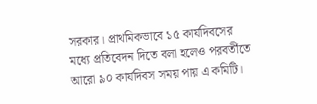সরকার। প্রাথমিকভাবে ১৫ কার্যদিবসের মধ্যে প্রতিবেদন দিতে বলা হলেও পরবর্তীতে আরো ৯০ কার্যদিবস সময় পায় এ কমিটি।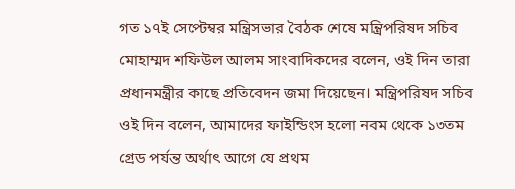গত ১৭ই সেপ্টেম্বর মন্ত্রিসভার বৈঠক শেষে মন্ত্রিপরিষদ সচিব মোহাম্মদ শফিউল আলম সাংবাদিকদের বলেন, ওই দিন তারা প্রধানমন্ত্রীর কাছে প্রতিবেদন জমা দিয়েছেন। মন্ত্রিপরিষদ সচিব ওই দিন বলেন, আমাদের ফাইন্ডিংস হলো নবম থেকে ১৩তম গ্রেড পর্যন্ত অর্থাৎ আগে যে প্রথম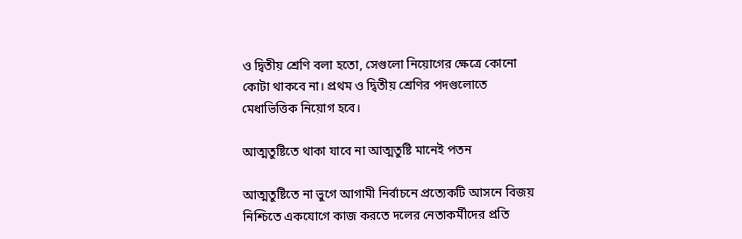ও দ্বিতীয় শ্রেণি বলা হতো, সেগুলো নিয়োগের ক্ষেত্রে কোনো কোটা থাকবে না। প্রথম ও দ্বিতীয় শ্রেণির পদগুলোতে মেধাভিত্তিক নিয়োগ হবে।

আত্মতুষ্টিতে থাকা যাবে না আত্মতুষ্টি মানেই পতন

আত্মতুষ্টিতে না ভুগে আগামী নির্বাচনে প্রত্যেকটি আসনে বিজয় নিশ্চিতে একযোগে কাজ করতে দলের নেতাকর্মীদের প্রতি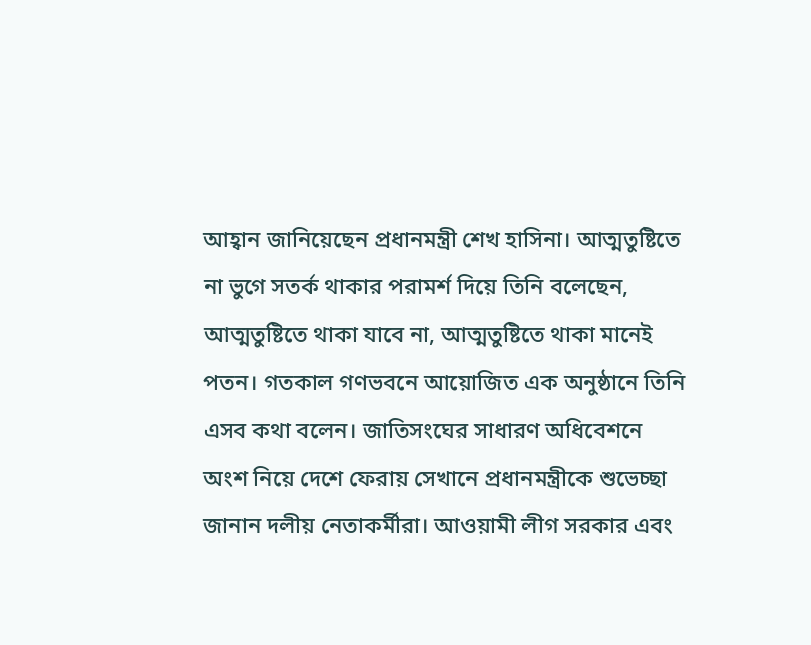আহ্বান জানিয়েছেন প্রধানমন্ত্রী শেখ হাসিনা। আত্মতুষ্টিতে না ভুগে সতর্ক থাকার পরামর্শ দিয়ে তিনি বলেছেন, আত্মতুষ্টিতে থাকা যাবে না, আত্মতুষ্টিতে থাকা মানেই পতন। গতকাল গণভবনে আয়োজিত এক অনুষ্ঠানে তিনি এসব কথা বলেন। জাতিসংঘের সাধারণ অধিবেশনে অংশ নিয়ে দেশে ফেরায় সেখানে প্রধানমন্ত্রীকে শুভেচ্ছা জানান দলীয় নেতাকর্মীরা। আওয়ামী লীগ সরকার এবং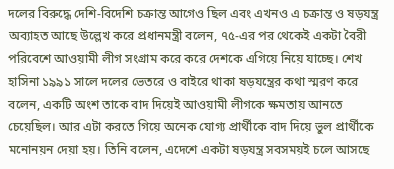দলের বিরুদ্ধে দেশি-বিদেশি চক্রান্ত আগেও ছিল এবং এখনও এ চক্রান্ত ও ষড়যন্ত্র অব্যাহত আছে উল্লেখ করে প্রধানমন্ত্রী বলেন, ৭৫-এর পর থেকেই একটা বৈরী পরিবেশে আওয়ামী লীগ সংগ্রাম করে করে দেশকে এগিয়ে নিয়ে যাচ্ছে। শেখ হাসিনা ১৯৯১ সালে দলের ভেতরে ও বাইরে থাকা ষড়যন্ত্রের কথা স্মরণ করে বলেন, একটি অংশ তাকে বাদ দিয়েই আওয়ামী লীগকে ক্ষমতায় আনতে চেয়েছিল। আর এটা করতে গিয়ে অনেক যোগ্য প্রার্থীকে বাদ দিয়ে ভুল প্রার্থীকে মনোনয়ন দেয়া হয়। তিনি বলেন, এদেশে একটা ষড়যন্ত্র সবসময়ই চলে আসছে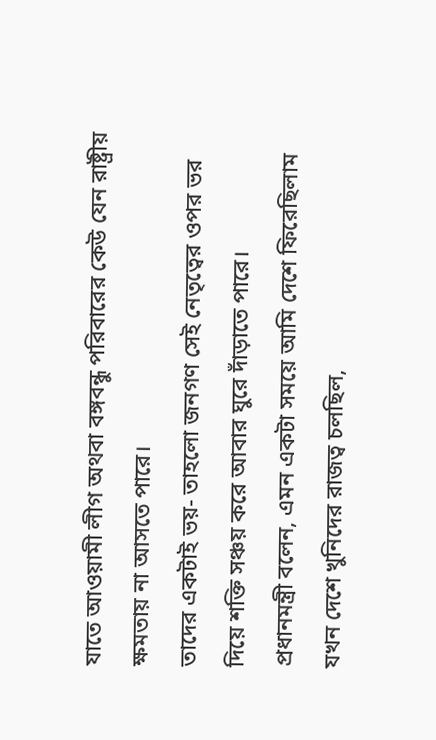যাতে আওয়ামী লীগ অথবা বঙ্গবন্ধু পরিবারের কেউ যেন রাষ্ট্রীয় ক্ষমতায় না আসতে পারে।
তাদের একটাই ভয়- তাহলো জনগণ সেই নেতৃত্বের ওপর ভর দিয়ে শক্তি সঞ্চয় করে আবার ঘুরে দাঁড়াতে পারে।
প্রধানমন্ত্রী বলেন, এমন একটা সময়ে আমি দেশে ফিরেছিলাম যখন দেশে খুনিদের রাজত্ব চলছিল,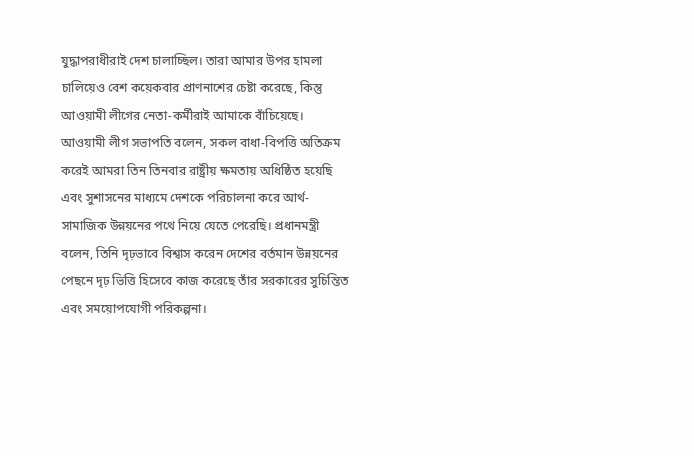যুদ্ধাপরাধীরাই দেশ চালাচ্ছিল। তারা আমার উপর হামলা চালিয়েও বেশ কয়েকবার প্রাণনাশের চেষ্টা করেছে, কিন্তু আওয়ামী লীগের নেতা-কর্মীরাই আমাকে বাঁচিয়েছে। আওয়ামী লীগ সভাপতি বলেন, সকল বাধা-বিপত্তি অতিক্রম করেই আমরা তিন তিনবার রাষ্ট্রীয় ক্ষমতায় অধিষ্ঠিত হয়েছি এবং সুশাসনের মাধ্যমে দেশকে পরিচালনা করে আর্থ-সামাজিক উন্নয়নের পথে নিয়ে যেতে পেরেছি। প্রধানমন্ত্রী বলেন, তিনি দৃঢ়ভাবে বিশ্বাস করেন দেশের বর্তমান উন্নয়নের পেছনে দৃঢ় ভিত্তি হিসেবে কাজ করেছে তাঁর সরকারের সুচিন্তিত এবং সময়োপযোগী পরিকল্পনা।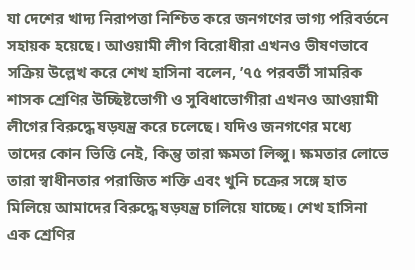যা দেশের খাদ্য নিরাপত্তা নিশ্চিত করে জনগণের ভাগ্য পরিবর্তনে সহায়ক হয়েছে। আওয়ামী লীগ বিরোধীরা এখনও ভীষণভাবে সক্রিয় উল্লেখ করে শেখ হাসিনা বলেন, ’৭৫ পরবর্তী সামরিক শাসক শ্রেণির উচ্ছিষ্টভোগী ও সুবিধাভোগীরা এখনও আওয়ামী লীগের বিরুদ্ধে ষড়যন্ত্র করে চলেছে। যদিও জনগণের মধ্যে তাদের কোন ভিত্তি নেই, কিন্তু তারা ক্ষমতা লিপ্সু। ক্ষমতার লোভে তারা স্বাধীনতার পরাজিত শক্তি এবং খুনি চক্রের সঙ্গে হাত মিলিয়ে আমাদের বিরুদ্ধে ষড়যন্ত্র চালিয়ে যাচ্ছে। শেখ হাসিনা এক শ্রেণির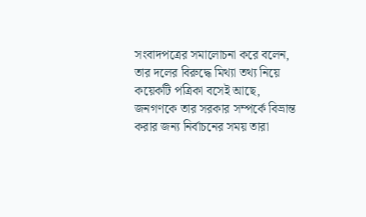সংবাদপত্রের সমালোচনা করে বলেন, তার দলের বিরুদ্ধে মিথ্যা তথ্য নিয়ে কয়েকটি পত্রিকা বসেই আছে, জনগণকে তার সরকার সম্পর্কে বিভ্রান্ত করার জন্য নির্বাচনের সময় তারা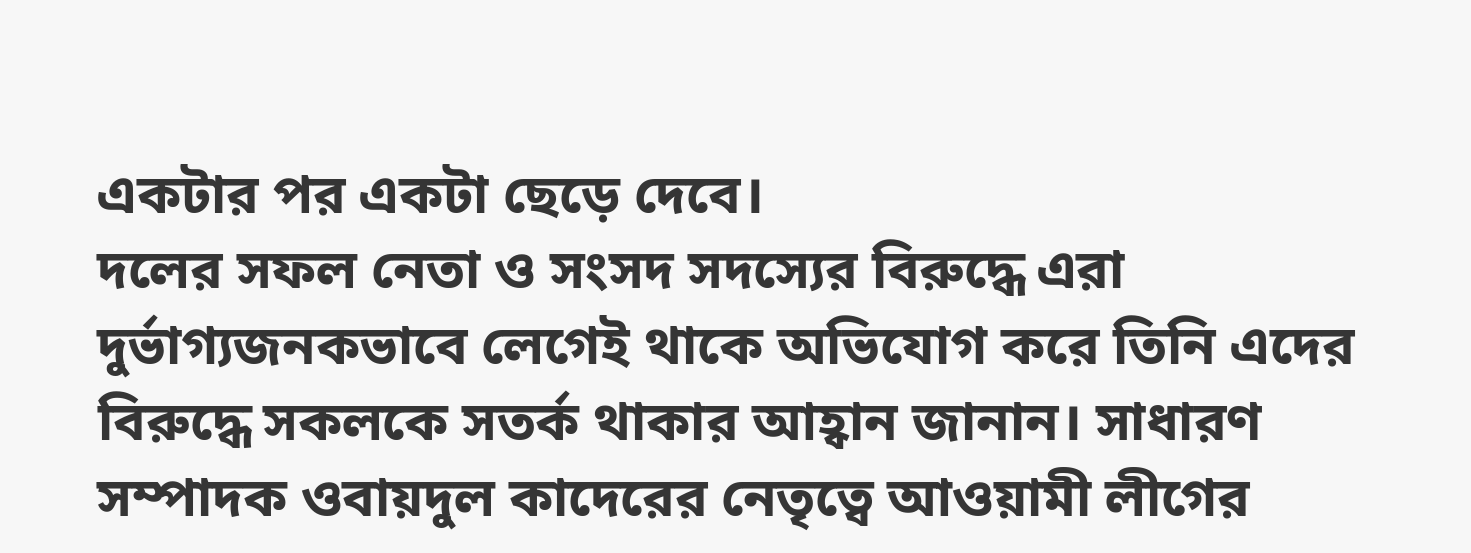একটার পর একটা ছেড়ে দেবে।
দলের সফল নেতা ও সংসদ সদস্যের বিরুদ্ধে এরা দুর্ভাগ্যজনকভাবে লেগেই থাকে অভিযোগ করে তিনি এদের বিরুদ্ধে সকলকে সতর্ক থাকার আহ্বান জানান। সাধারণ সম্পাদক ওবায়দুল কাদেরের নেতৃত্বে আওয়ামী লীগের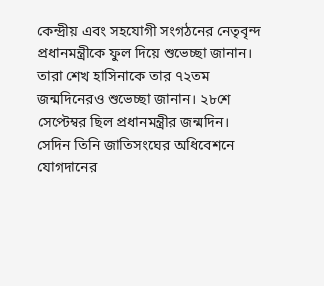কেন্দ্রীয় এবং সহযোগী সংগঠনের নেতৃবৃন্দ প্রধানমন্ত্রীকে ফুল দিয়ে শুভেচ্ছা জানান। তারা শেখ হাসিনাকে তার ৭২তম জন্মদিনেরও শুভেচ্ছা জানান। ২৮শে সেপ্টেম্বর ছিল প্রধানমন্ত্রীর জন্মদিন। সেদিন তিনি জাতিসংঘের অধিবেশনে যোগদানের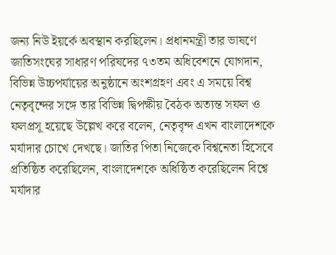জন্য নিউ ইয়র্কে অবস্থান করছিলেন। প্রধানমন্ত্রী তার ভাষণে জাতিসংঘের সাধারণ পরিষদের ৭৩তম অধিবেশনে যোগদান, বিভিন্ন উচ্চপর্যায়ের অনুষ্ঠানে অংশগ্রহণ এবং এ সময়ে বিশ্ব নেতৃবৃন্দের সঙ্গে তার বিভিন্ন দ্বিপক্ষীয় বৈঠক অত্যন্ত সফল ও ফলপ্রসূ হয়েছে উল্লেখ করে বলেন, নেতৃবৃন্দ এখন বাংলাদেশকে মর্যাদার চোখে দেখছে। জাতির পিতা নিজেকে বিশ্বনেতা হিসেবে প্রতিষ্ঠিত করেছিলেন, বাংলাদেশকে অধিষ্ঠিত করেছিলেন বিশ্বে মর্যাদার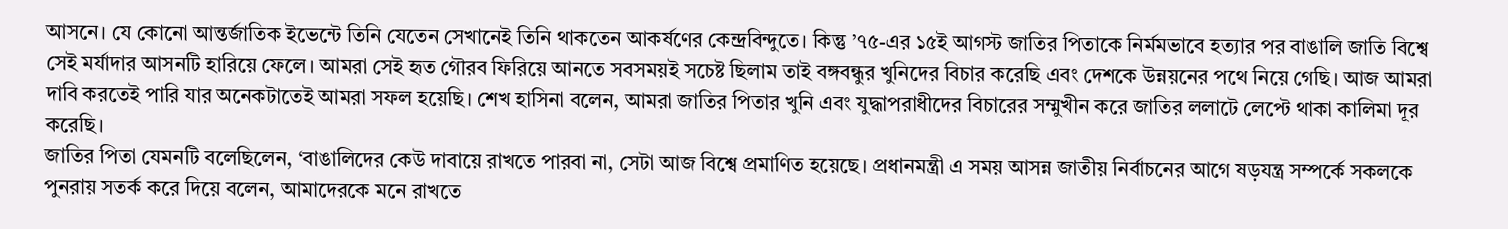আসনে। যে কোনো আন্তর্জাতিক ইভেন্টে তিনি যেতেন সেখানেই তিনি থাকতেন আকর্ষণের কেন্দ্রবিন্দুতে। কিন্তু ’৭৫-এর ১৫ই আগস্ট জাতির পিতাকে নির্মমভাবে হত্যার পর বাঙালি জাতি বিশ্বে সেই মর্যাদার আসনটি হারিয়ে ফেলে। আমরা সেই হৃত গৌরব ফিরিয়ে আনতে সবসময়ই সচেষ্ট ছিলাম তাই বঙ্গবন্ধুর খুনিদের বিচার করেছি এবং দেশকে উন্নয়নের পথে নিয়ে গেছি। আজ আমরা দাবি করতেই পারি যার অনেকটাতেই আমরা সফল হয়েছি। শেখ হাসিনা বলেন, আমরা জাতির পিতার খুনি এবং যুদ্ধাপরাধীদের বিচারের সম্মুখীন করে জাতির ললাটে লেপ্টে থাকা কালিমা দূর করেছি।
জাতির পিতা যেমনটি বলেছিলেন, ‘বাঙালিদের কেউ দাবায়ে রাখতে পারবা না, সেটা আজ বিশ্বে প্রমাণিত হয়েছে। প্রধানমন্ত্রী এ সময় আসন্ন জাতীয় নির্বাচনের আগে ষড়যন্ত্র সম্পর্কে সকলকে পুনরায় সতর্ক করে দিয়ে বলেন, আমাদেরকে মনে রাখতে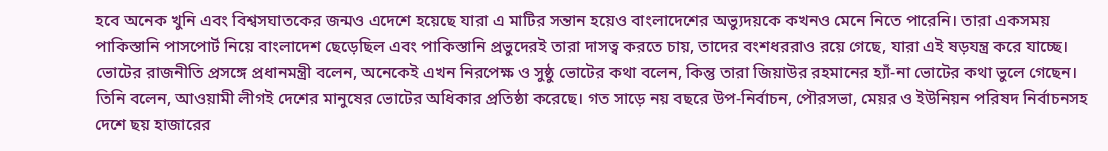হবে অনেক খুনি এবং বিশ্বসঘাতকের জন্মও এদেশে হয়েছে যারা এ মাটির সন্তান হয়েও বাংলাদেশের অভ্যুদয়কে কখনও মেনে নিতে পারেনি। তারা একসময় পাকিস্তানি পাসপোর্ট নিয়ে বাংলাদেশ ছেড়েছিল এবং পাকিস্তানি প্রভুদেরই তারা দাসত্ব করতে চায়, তাদের বংশধররাও রয়ে গেছে, যারা এই ষড়যন্ত্র করে যাচ্ছে। ভোটের রাজনীতি প্রসঙ্গে প্রধানমন্ত্রী বলেন, অনেকেই এখন নিরপেক্ষ ও সুষ্ঠু ভোটের কথা বলেন, কিন্তু তারা জিয়াউর রহমানের হ্যাঁ-না ভোটের কথা ভুলে গেছেন। তিনি বলেন, আওয়ামী লীগই দেশের মানুষের ভোটের অধিকার প্রতিষ্ঠা করেছে। গত সাড়ে নয় বছরে উপ-নির্বাচন, পৌরসভা, মেয়র ও ইউনিয়ন পরিষদ নির্বাচনসহ দেশে ছয় হাজারের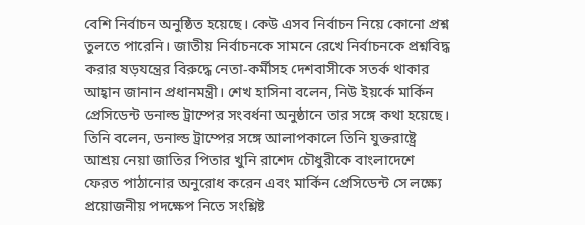বেশি নির্বাচন অনুষ্ঠিত হয়েছে। কেউ এসব নির্বাচন নিয়ে কোনো প্রশ্ন তুলতে পারেনি। জাতীয় নির্বাচনকে সামনে রেখে নির্বাচনকে প্রশ্নবিদ্ধ করার ষড়যন্ত্রের বিরুদ্ধে নেতা-কর্মীসহ দেশবাসীকে সতর্ক থাকার আহ্বান জানান প্রধানমন্ত্রী। শেখ হাসিনা বলেন, নিউ ইয়র্কে মার্কিন প্রেসিডেন্ট ডনাল্ড ট্রাম্পের সংবর্ধনা অনুষ্ঠানে তার সঙ্গে কথা হয়েছে।
তিনি বলেন, ডনাল্ড ট্রাম্পের সঙ্গে আলাপকালে তিনি যুক্তরাষ্ট্রে আশ্রয় নেয়া জাতির পিতার খুনি রাশেদ চৌধুরীকে বাংলাদেশে ফেরত পাঠানোর অনুরোধ করেন এবং মার্কিন প্রেসিডেন্ট সে লক্ষ্যে প্রয়োজনীয় পদক্ষেপ নিতে সংশ্লিষ্ট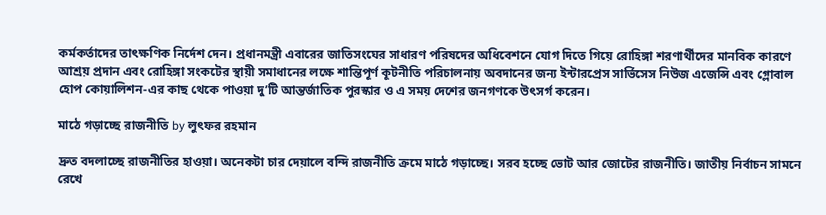কর্মকর্তাদের তাৎক্ষণিক নির্দেশ দেন। প্রধানমন্ত্রী এবারের জাতিসংঘের সাধারণ পরিষদের অধিবেশনে যোগ দিতে গিয়ে রোহিঙ্গা শরণার্থীদের মানবিক কারণে আশ্রয় প্রদান এবং রোহিঙ্গা সংকটের স্থায়ী সমাধানের লক্ষে শান্তিপূর্ণ কূটনীতি পরিচালনায় অবদানের জন্য ইন্টারপ্রেস সার্ভিসেস নিউজ এজেন্সি এবং গ্লোবাল হোপ কোয়ালিশন-এর কাছ থেকে পাওয়া দু’টি আন্তর্জাতিক পুরস্কার ও এ সময় দেশের জনগণকে উৎসর্গ করেন।

মাঠে গড়াচ্ছে রাজনীতি by লুৎফর রহমান

দ্রুত বদলাচ্ছে রাজনীতির হাওয়া। অনেকটা চার দেয়ালে বন্দি রাজনীতি ক্রমে মাঠে গড়াচ্ছে। সরব হচ্ছে ভোট আর জোটের রাজনীতি। জাতীয় নির্বাচন সামনে রেখে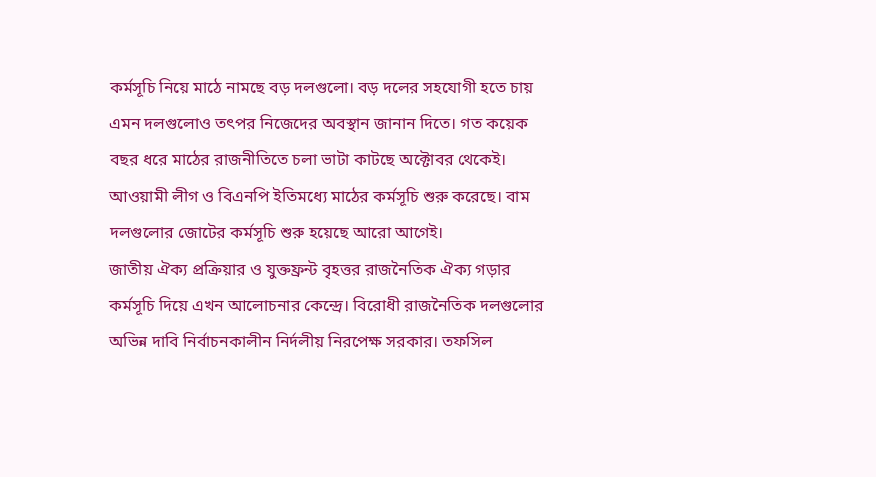কর্মসূচি নিয়ে মাঠে নামছে বড় দলগুলো। বড় দলের সহযোগী হতে চায় এমন দলগুলোও তৎপর নিজেদের অবস্থান জানান দিতে। গত কয়েক বছর ধরে মাঠের রাজনীতিতে চলা ভাটা কাটছে অক্টোবর থেকেই। আওয়ামী লীগ ও বিএনপি ইতিমধ্যে মাঠের কর্মসূচি শুরু করেছে। বাম দলগুলোর জোটের কর্মসূচি শুরু হয়েছে আরো আগেই।
জাতীয় ঐক্য প্রক্রিয়ার ও যুক্তফ্রন্ট বৃহত্তর রাজনৈতিক ঐক্য গড়ার কর্মসূচি দিয়ে এখন আলোচনার কেন্দ্রে। বিরোধী রাজনৈতিক দলগুলোর অভিন্ন দাবি নির্বাচনকালীন নির্দলীয় নিরপেক্ষ সরকার। তফসিল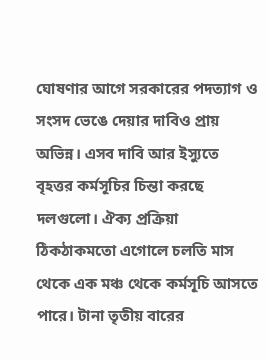ঘোষণার আগে সরকারের পদত্যাগ ও সংসদ ভেঙে দেয়ার দাবিও প্রায় অভিন্ন। এসব দাবি আর ইস্যুতে বৃহত্তর কর্মসূচির চিন্তা করছে দলগুলো। ঐক্য প্রক্রিয়া ঠিকঠাকমতো এগোলে চলতি মাস থেকে এক মঞ্চ থেকে কর্মসূচি আসতে পারে। টানা তৃতীয় বারের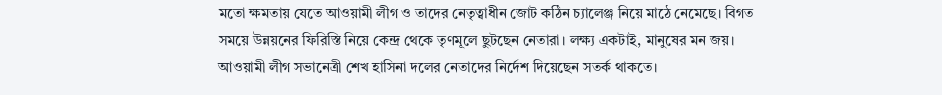মতো ক্ষমতায় যেতে আওয়ামী লীগ ও তাদের নেতৃত্বাধীন জোট কঠিন চ্যালেঞ্জ নিয়ে মাঠে নেমেছে। বিগত সময়ে উন্নয়নের ফিরিস্তি নিয়ে কেন্দ্র থেকে তৃণমূলে ছুটছেন নেতারা। লক্ষ্য একটাই, মানুষের মন জয়। আওয়ামী লীগ সভানেত্রী শেখ হাসিনা দলের নেতাদের নির্দেশ দিয়েছেন সতর্ক থাকতে।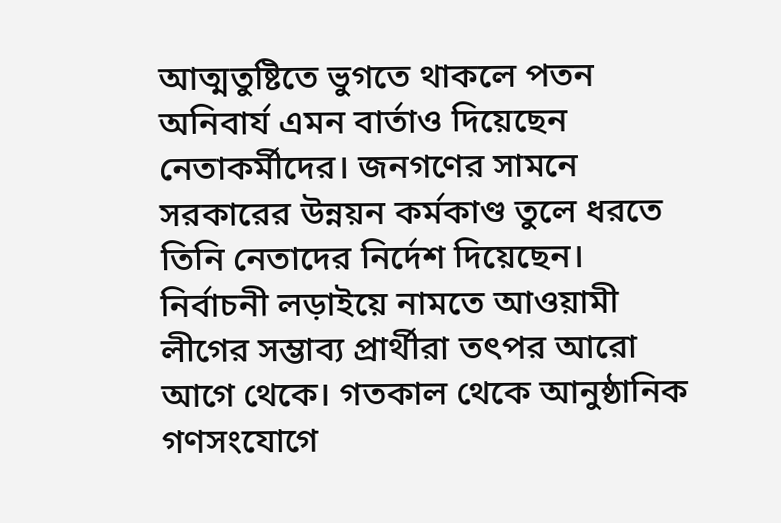আত্মতুষ্টিতে ভুগতে থাকলে পতন অনিবার্য এমন বার্তাও দিয়েছেন নেতাকর্মীদের। জনগণের সামনে সরকারের উন্নয়ন কর্মকাণ্ড তুলে ধরতে তিনি নেতাদের নির্দেশ দিয়েছেন। নির্বাচনী লড়াইয়ে নামতে আওয়ামী লীগের সম্ভাব্য প্রার্থীরা তৎপর আরো আগে থেকে। গতকাল থেকে আনুষ্ঠানিক গণসংযোগে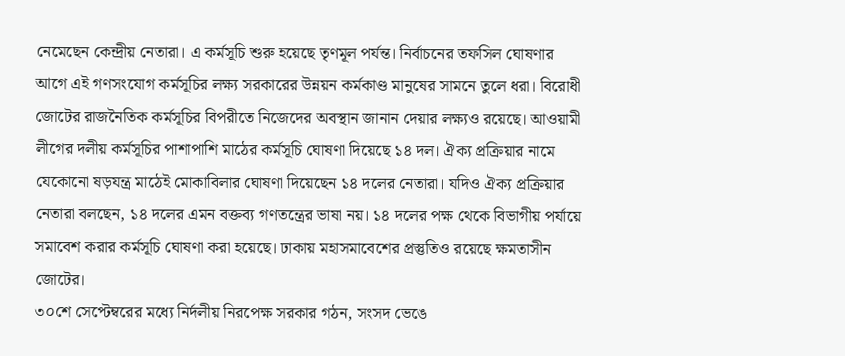নেমেছেন কেন্দ্রীয় নেতারা। এ কর্মসূচি শুরু হয়েছে তৃণমূল পর্যন্ত। নির্বাচনের তফসিল ঘোষণার আগে এই গণসংযোগ কর্মসূচির লক্ষ্য সরকারের উন্নয়ন কর্মকাণ্ড মানুষের সামনে তুলে ধরা। বিরোধী জোটের রাজনৈতিক কর্মসূচির বিপরীতে নিজেদের অবস্থান জানান দেয়ার লক্ষ্যও রয়েছে। আওয়ামী লীগের দলীয় কর্মসূচির পাশাপাশি মাঠের কর্মসূচি ঘোষণা দিয়েছে ১৪ দল। ঐক্য প্রক্রিয়ার নামে যেকোনো ষড়যন্ত্র মাঠেই মোকাবিলার ঘোষণা দিয়েছেন ১৪ দলের নেতারা। যদিও ঐক্য প্রক্রিয়ার নেতারা বলছেন, ১৪ দলের এমন বক্তব্য গণতন্ত্রের ভাষা নয়। ১৪ দলের পক্ষ থেকে বিভাগীয় পর্যায়ে সমাবেশ করার কর্মসূচি ঘোষণা করা হয়েছে। ঢাকায় মহাসমাবেশের প্রস্তুতিও রয়েছে ক্ষমতাসীন জোটের।
৩০শে সেপ্টেম্বরের মধ্যে নির্দলীয় নিরপেক্ষ সরকার গঠন, সংসদ ভেঙে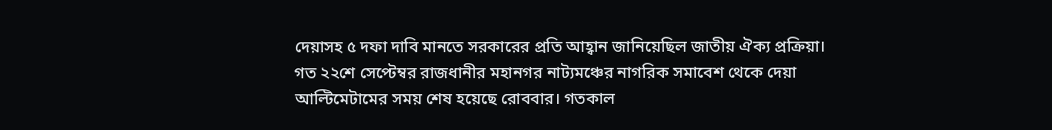দেয়াসহ ৫ দফা দাবি মানতে সরকারের প্রতি আহ্বান জানিয়েছিল জাতীয় ঐক্য প্রক্রিয়া। গত ২২শে সেপ্টেম্বর রাজধানীর মহানগর নাট্যমঞ্চের নাগরিক সমাবেশ থেকে দেয়া আল্টিমেটামের সময় শেষ হয়েছে রোববার। গতকাল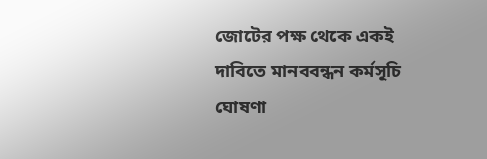জোটের পক্ষ থেকে একই দাবিতে মানববন্ধন কর্মসূচি ঘোষণা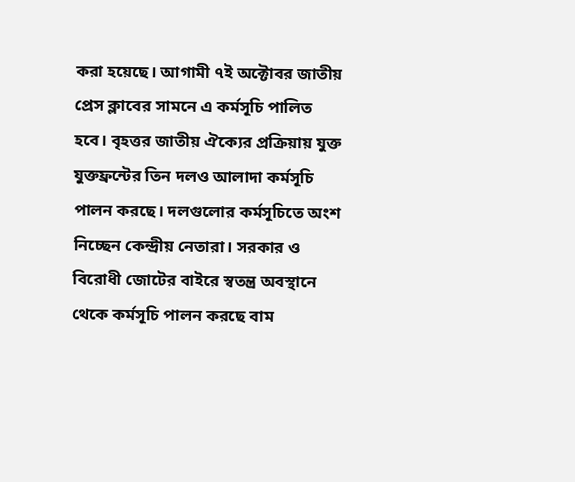করা হয়েছে। আগামী ৭ই অক্টোবর জাতীয় প্রেস ক্লাবের সামনে এ কর্মসূচি পালিত হবে। বৃহত্তর জাতীয় ঐক্যের প্রক্রিয়ায় যুক্ত যুক্তফ্রন্টের তিন দলও আলাদা কর্মসূচি পালন করছে। দলগুলোর কর্মসূচিতে অংশ নিচ্ছেন কেন্দ্রীয় নেতারা। সরকার ও বিরোধী জোটের বাইরে স্বতন্ত্র অবস্থানে থেকে কর্মসূচি পালন করছে বাম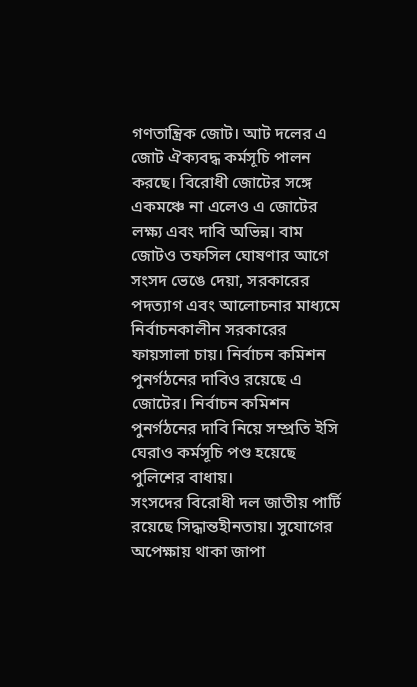গণতান্ত্রিক জোট। আট দলের এ জোট ঐক্যবদ্ধ কর্মসূচি পালন করছে। বিরোধী জোটের সঙ্গে একমঞ্চে না এলেও এ জোটের লক্ষ্য এবং দাবি অভিন্ন। বাম জোটও তফসিল ঘোষণার আগে সংসদ ভেঙে দেয়া, সরকারের পদত্যাগ এবং আলোচনার মাধ্যমে নির্বাচনকালীন সরকারের ফায়সালা চায়। নির্বাচন কমিশন পুনর্গঠনের দাবিও রয়েছে এ জোটের। নির্বাচন কমিশন পুনর্গঠনের দাবি নিয়ে সম্প্রতি ইসি ঘেরাও কর্মসূচি পণ্ড হয়েছে পুলিশের বাধায়।
সংসদের বিরোধী দল জাতীয় পার্টি রয়েছে সিদ্ধান্তহীনতায়। সুযোগের অপেক্ষায় থাকা জাপা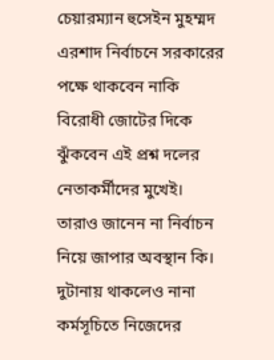চেয়ারম্যান হুসেইন মুহম্মদ এরশাদ নির্বাচনে সরকারের পক্ষে থাকবেন নাকি বিরোধী জোটের দিকে ঝুঁকবেন এই প্রশ্ন দলের নেতাকর্মীদের মুখেই। তারাও জানেন না নির্বাচন নিয়ে জাপার অবস্থান কি। দুটানায় থাকলেও নানা কর্মসূচিতে নিজেদের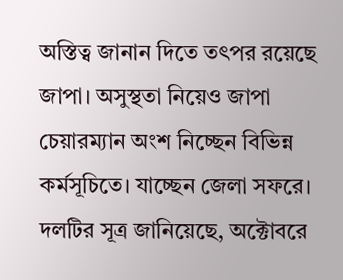অস্তিত্ব জানান দিতে তৎপর রয়েছে জাপা। অসুস্থতা নিয়েও জাপা চেয়ারম্যান অংশ নিচ্ছেন বিভিন্ন কর্মসূচিতে। যাচ্ছেন জেলা সফরে। দলটির সূত্র জানিয়েছে, অক্টোবরে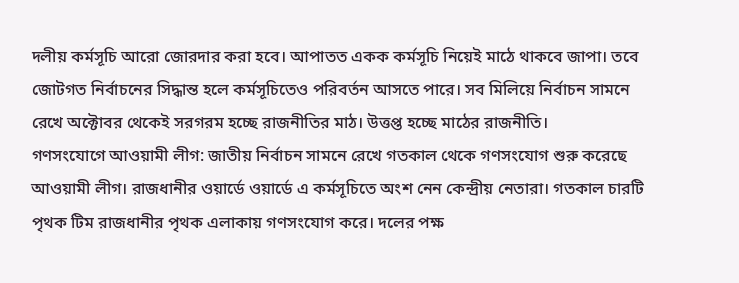দলীয় কর্মসূচি আরো জোরদার করা হবে। আপাতত একক কর্মসূচি নিয়েই মাঠে থাকবে জাপা। তবে জোটগত নির্বাচনের সিদ্ধান্ত হলে কর্মসূচিতেও পরিবর্তন আসতে পারে। সব মিলিয়ে নির্বাচন সামনে রেখে অক্টোবর থেকেই সরগরম হচ্ছে রাজনীতির মাঠ। উত্তপ্ত হচ্ছে মাঠের রাজনীতি।
গণসংযোগে আওয়ামী লীগ: জাতীয় নির্বাচন সামনে রেখে গতকাল থেকে গণসংযোগ শুরু করেছে আওয়ামী লীগ। রাজধানীর ওয়ার্ডে ওয়ার্ডে এ কর্মসূচিতে অংশ নেন কেন্দ্রীয় নেতারা। গতকাল চারটি পৃথক টিম রাজধানীর পৃথক এলাকায় গণসংযোগ করে। দলের পক্ষ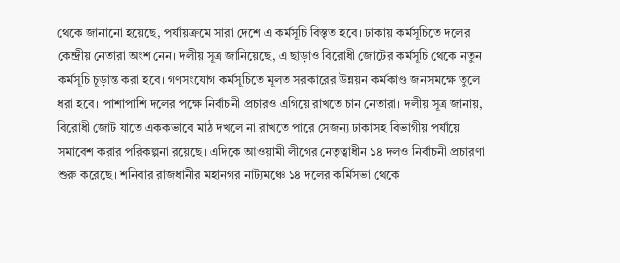থেকে জানানো হয়েছে, পর্যায়ক্রমে সারা দেশে এ কর্মসূচি বিস্তৃত হবে। ঢাকায় কর্মসূচিতে দলের কেন্দ্রীয় নেতারা অংশ নেন। দলীয় সূত্র জানিয়েছে, এ ছাড়াও বিরোধী জোটের কর্মসূচি থেকে নতুন কর্মসূচি চূড়ান্ত করা হবে। গণসংযোগ কর্মসূচিতে মূলত সরকারের উন্নয়ন কর্মকাণ্ড জনসমক্ষে তুলে ধরা হবে। পাশাপাশি দলের পক্ষে নির্বাচনী প্রচারও এগিয়ে রাখতে চান নেতারা। দলীয় সূত্র জানায়, বিরোধী জোট যাতে এককভাবে মাঠ দখলে না রাখতে পারে সেজন্য ঢাকাসহ বিভাগীয় পর্যায়ে সমাবেশ করার পরিকল্পনা রয়েছে। এদিকে আওয়ামী লীগের নেতৃত্বাধীন ১৪ দলও নির্বাচনী প্রচারণা শুরু করেছে। শনিবার রাজধানীর মহানগর নাট্যমঞ্চে ১৪ দলের কর্মিসভা থেকে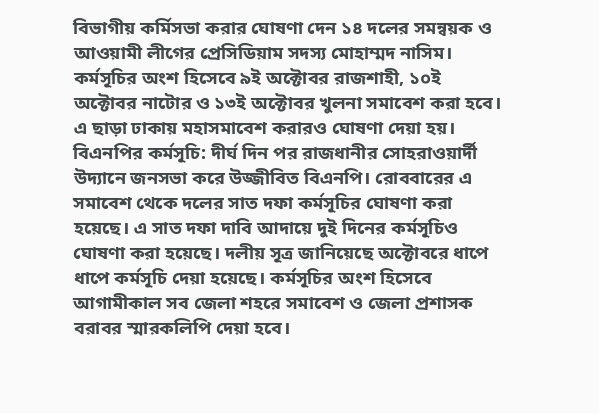বিভাগীয় কর্মিসভা করার ঘোষণা দেন ১৪ দলের সমন্বয়ক ও আওয়ামী লীগের প্রেসিডিয়াম সদস্য মোহাম্মদ নাসিম। কর্মসূচির অংশ হিসেবে ৯ই অক্টোবর রাজশাহী, ১০ই অক্টোবর নাটোর ও ১৩ই অক্টোবর খুলনা সমাবেশ করা হবে। এ ছাড়া ঢাকায় মহাসমাবেশ করারও ঘোষণা দেয়া হয়।
বিএনপির কর্মসূচি: দীর্ঘ দিন পর রাজধানীর সোহরাওয়ার্দী উদ্যানে জনসভা করে উজ্জীবিত বিএনপি। রোববারের এ সমাবেশ থেকে দলের সাত দফা কর্মসূচির ঘোষণা করা হয়েছে। এ সাত দফা দাবি আদায়ে দুই দিনের কর্মসূচিও ঘোষণা করা হয়েছে। দলীয় সূত্র জানিয়েছে অক্টোবরে ধাপে ধাপে কর্মসূচি দেয়া হয়েছে। কর্মসূচির অংশ হিসেবে আগামীকাল সব জেলা শহরে সমাবেশ ও জেলা প্রশাসক বরাবর স্মারকলিপি দেয়া হবে।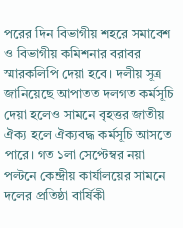পরের দিন বিভাগীয় শহরে সমাবেশ ও বিভাগীয় কমিশনার বরাবর স্মারকলিপি দেয়া হবে। দলীয় সূত্র জানিয়েছে আপাতত দলগত কর্মসূচি দেয়া হলেও সামনে বৃহত্তর জাতীয় ঐক্য হলে ঐক্যবদ্ধ কর্মসূচি আসতে পারে। গত ১লা সেপ্টেম্বর নয়া পল্টনে কেন্দ্রীয় কার্যালয়ের সামনে দলের প্রতিষ্ঠা বার্ষিকী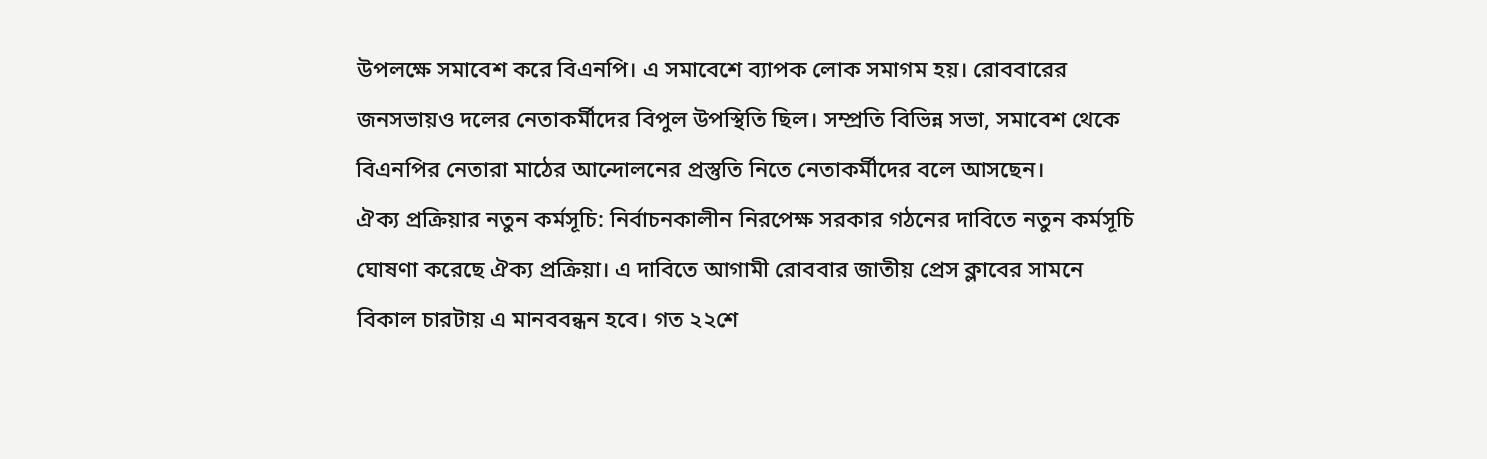উপলক্ষে সমাবেশ করে বিএনপি। এ সমাবেশে ব্যাপক লোক সমাগম হয়। রোববারের জনসভায়ও দলের নেতাকর্মীদের বিপুল উপস্থিতি ছিল। সম্প্রতি বিভিন্ন সভা, সমাবেশ থেকে বিএনপির নেতারা মাঠের আন্দোলনের প্রস্তুতি নিতে নেতাকর্মীদের বলে আসছেন।
ঐক্য প্রক্রিয়ার নতুন কর্মসূচি: নির্বাচনকালীন নিরপেক্ষ সরকার গঠনের দাবিতে নতুন কর্মসূচি ঘোষণা করেছে ঐক্য প্রক্রিয়া। এ দাবিতে আগামী রোববার জাতীয় প্রেস ক্লাবের সামনে বিকাল চারটায় এ মানববন্ধন হবে। গত ২২শে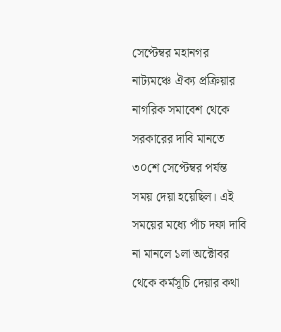সেপ্টেম্বর মহানগর নাট্যমঞ্চে ঐক্য প্রক্রিয়ার নাগরিক সমাবেশ থেকে সরকারের দাবি মানতে ৩০শে সেপ্টেম্বর পর্যন্ত সময় দেয়া হয়েছিল। এই সময়ের মধ্যে পাঁচ দফা দাবি না মানলে ১লা অক্টোবর থেকে কর্মসূচি দেয়ার কথা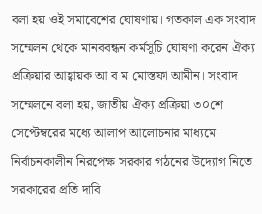বলা হয় ওই সমাবেশের ঘোষণায়। গতকাল এক সংবাদ সম্মেলন থেকে মানববন্ধন কর্মসূচি ঘোষণা করেন ঐক্য প্রক্রিয়ার আহ্বায়ক আ ব ম মোস্তফা আমীন। সংবাদ সম্মেলনে বলা হয়, জাতীয় ঐক্য প্রক্রিয়া ৩০শে সেপ্টেম্বরের মধ্যে আলাপ আলোচনার মাধ্যমে নির্বাচনকালীন নিরপেক্ষ সরকার গঠনের উদ্যোগ নিতে সরকারের প্রতি দাবি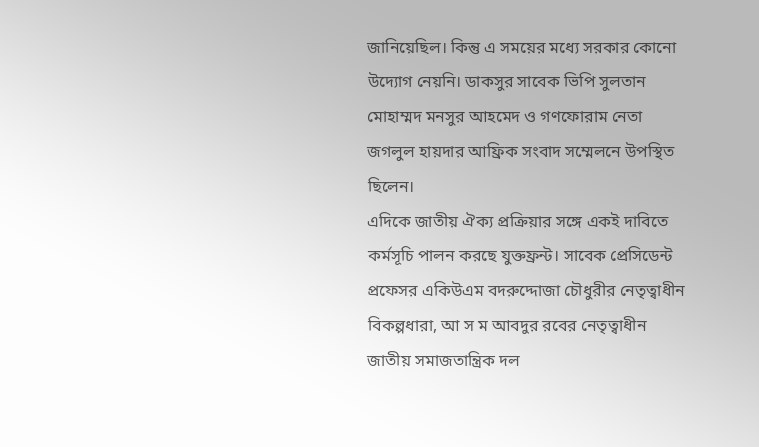জানিয়েছিল। কিন্তু এ সময়ের মধ্যে সরকার কোনো উদ্যোগ নেয়নি। ডাকসুর সাবেক ভিপি সুলতান মোহাম্মদ মনসুর আহমেদ ও গণফোরাম নেতা জগলুল হায়দার আফ্রিক সংবাদ সম্মেলনে উপস্থিত ছিলেন।
এদিকে জাতীয় ঐক্য প্রক্রিয়ার সঙ্গে একই দাবিতে কর্মসূচি পালন করছে যুক্তফ্রন্ট। সাবেক প্রেসিডেন্ট প্রফেসর একিউএম বদরুদ্দোজা চৌধুরীর নেতৃত্বাধীন বিকল্পধারা, আ স ম আবদুর রবের নেতৃত্বাধীন জাতীয় সমাজতান্ত্রিক দল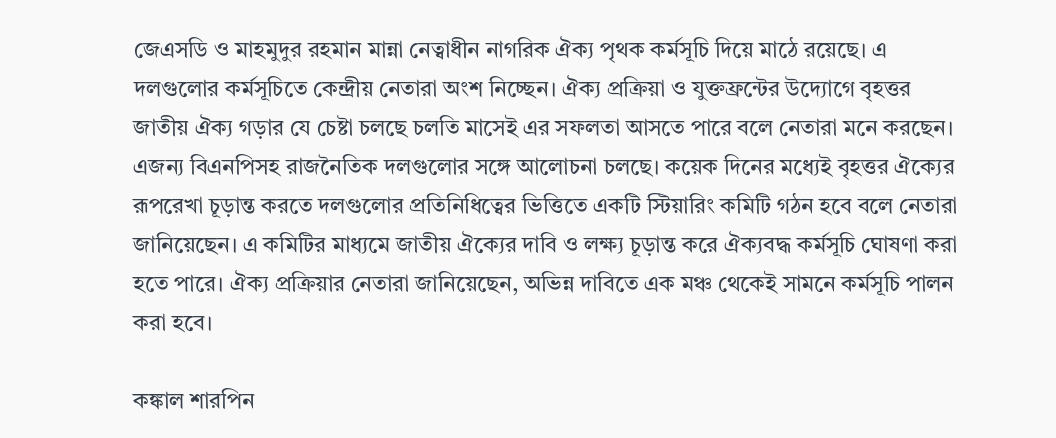জেএসডি ও মাহমুদুর রহমান মান্না নেত্বাধীন নাগরিক ঐক্য পৃথক কর্মসূচি দিয়ে মাঠে রয়েছে। এ দলগুলোর কর্মসূচিতে কেন্দ্রীয় নেতারা অংশ নিচ্ছেন। ঐক্য প্রক্রিয়া ও যুক্তফ্রন্টের উদ্যোগে বৃহত্তর জাতীয় ঐক্য গড়ার যে চেষ্টা চলছে চলতি মাসেই এর সফলতা আসতে পারে বলে নেতারা মনে করছেন। এজন্য বিএনপিসহ রাজনৈতিক দলগুলোর সঙ্গে আলোচনা চলছে। কয়েক দিনের মধ্যেই বৃহত্তর ঐক্যের রূপরেখা চূড়ান্ত করতে দলগুলোর প্রতিনিধিত্বের ভিত্তিতে একটি স্টিয়ারিং কমিটি গঠন হবে বলে নেতারা জানিয়েছেন। এ কমিটির মাধ্যমে জাতীয় ঐক্যের দাবি ও লক্ষ্য চূড়ান্ত করে ঐক্যবদ্ধ কর্মসূচি ঘোষণা করা হতে পারে। ঐক্য প্রক্রিয়ার নেতারা জানিয়েছেন, অভিন্ন দাবিতে এক মঞ্চ থেকেই সামনে কর্মসূচি পালন করা হবে।

কঙ্কাল শারপিন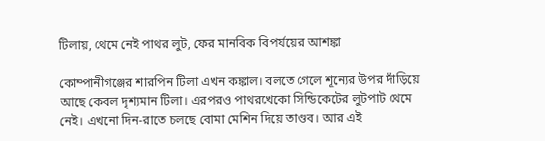টিলায়, থেমে নেই পাথর লুট, ফের মানবিক বিপর্যয়ের আশঙ্কা

কোম্পানীগঞ্জের শারপিন টিলা এখন কঙ্কাল। বলতে গেলে শূন্যের উপর দাঁড়িয়ে আছে কেবল দৃশ্যমান টিলা। এরপরও পাথরখেকো সিন্ডিকেটের লুটপাট থেমে নেই। এখনো দিন-রাতে চলছে বোমা মেশিন দিয়ে তাণ্ডব। আর এই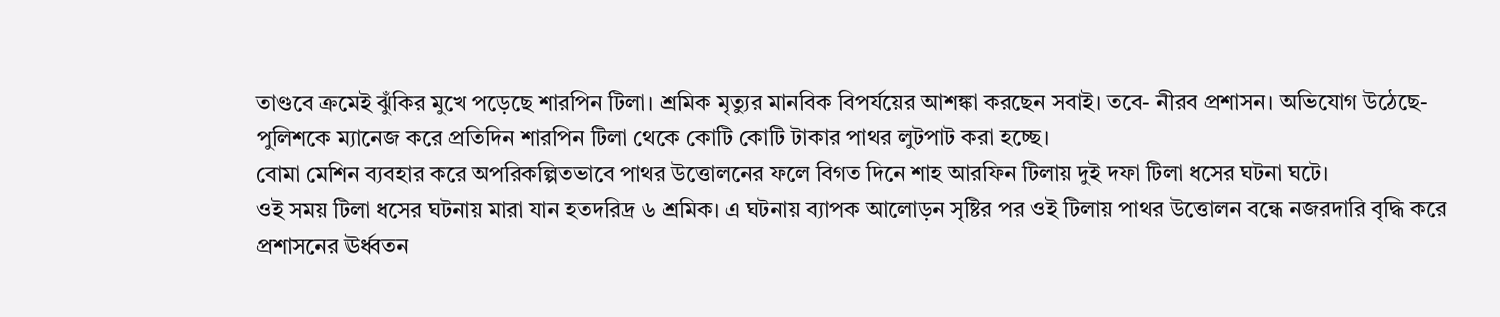তাণ্ডবে ক্রমেই ঝুঁকির মুখে পড়েছে শারপিন টিলা। শ্রমিক মৃত্যুর মানবিক বিপর্যয়ের আশঙ্কা করছেন সবাই। তবে- নীরব প্রশাসন। অভিযোগ উঠেছে- পুলিশকে ম্যানেজ করে প্রতিদিন শারপিন টিলা থেকে কোটি কোটি টাকার পাথর লুটপাট করা হচ্ছে।
বোমা মেশিন ব্যবহার করে অপরিকল্পিতভাবে পাথর উত্তোলনের ফলে বিগত দিনে শাহ আরফিন টিলায় দুই দফা টিলা ধসের ঘটনা ঘটে।
ওই সময় টিলা ধসের ঘটনায় মারা যান হতদরিদ্র ৬ শ্রমিক। এ ঘটনায় ব্যাপক আলোড়ন সৃষ্টির পর ওই টিলায় পাথর উত্তোলন বন্ধে নজরদারি বৃদ্ধি করে প্রশাসনের ঊর্ধ্বতন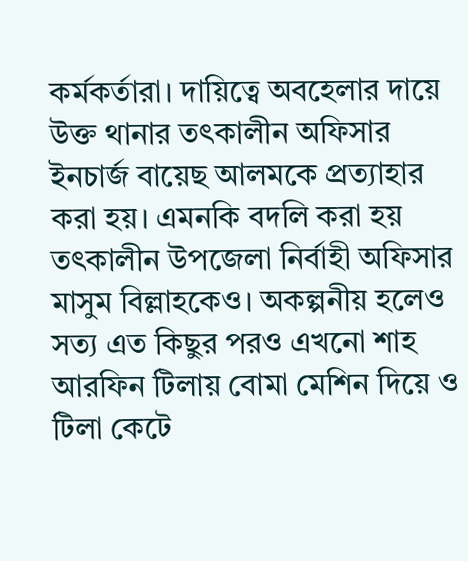কর্মকর্তারা। দায়িত্বে অবহেলার দায়ে উক্ত থানার তৎকালীন অফিসার ইনচার্জ বায়েছ আলমকে প্রত্যাহার করা হয়। এমনকি বদলি করা হয় তৎকালীন উপজেলা নির্বাহী অফিসার মাসুম বিল্লাহকেও। অকল্পনীয় হলেও সত্য এত কিছুর পরও এখনো শাহ আরফিন টিলায় বোমা মেশিন দিয়ে ও টিলা কেটে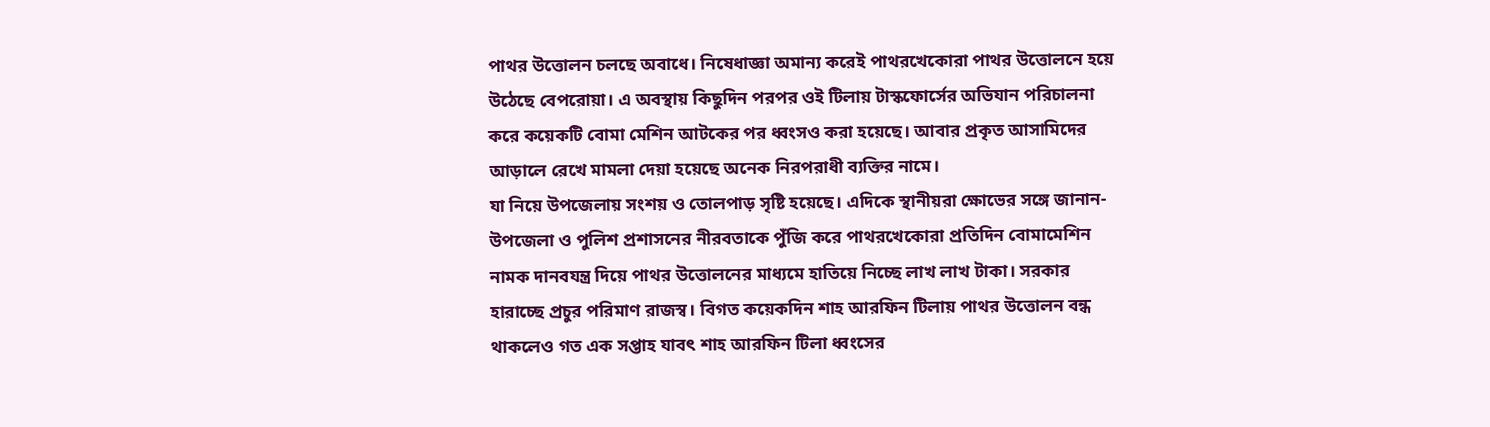পাথর উত্তোলন চলছে অবাধে। নিষেধাজ্ঞা অমান্য করেই পাথরখেকোরা পাথর উত্তোলনে হয়ে উঠেছে বেপরোয়া। এ অবস্থায় কিছুদিন পরপর ওই টিলায় টাস্কফোর্সের অভিযান পরিচালনা করে কয়েকটি বোমা মেশিন আটকের পর ধ্বংসও করা হয়েছে। আবার প্রকৃত আসামিদের আড়ালে রেখে মামলা দেয়া হয়েছে অনেক নিরপরাধী ব্যক্তির নামে।
যা নিয়ে উপজেলায় সংশয় ও তোলপাড় সৃষ্টি হয়েছে। এদিকে স্থানীয়রা ক্ষোভের সঙ্গে জানান- উপজেলা ও পুলিশ প্রশাসনের নীরবতাকে পুঁজি করে পাথরখেকোরা প্রতিদিন বোমামেশিন নামক দানবযন্ত্র দিয়ে পাথর উত্তোলনের মাধ্যমে হাতিয়ে নিচ্ছে লাখ লাখ টাকা। সরকার হারাচ্ছে প্রচুর পরিমাণ রাজস্ব। বিগত কয়েকদিন শাহ আরফিন টিলায় পাথর উত্তোলন বন্ধ থাকলেও গত এক সপ্তাহ যাবৎ শাহ আরফিন টিলা ধ্বংসের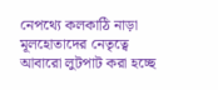নেপথ্যে কলকাঠি নাড়া মূলহোতাদের নেতৃত্বে আবারো লুটপাট করা হচ্ছে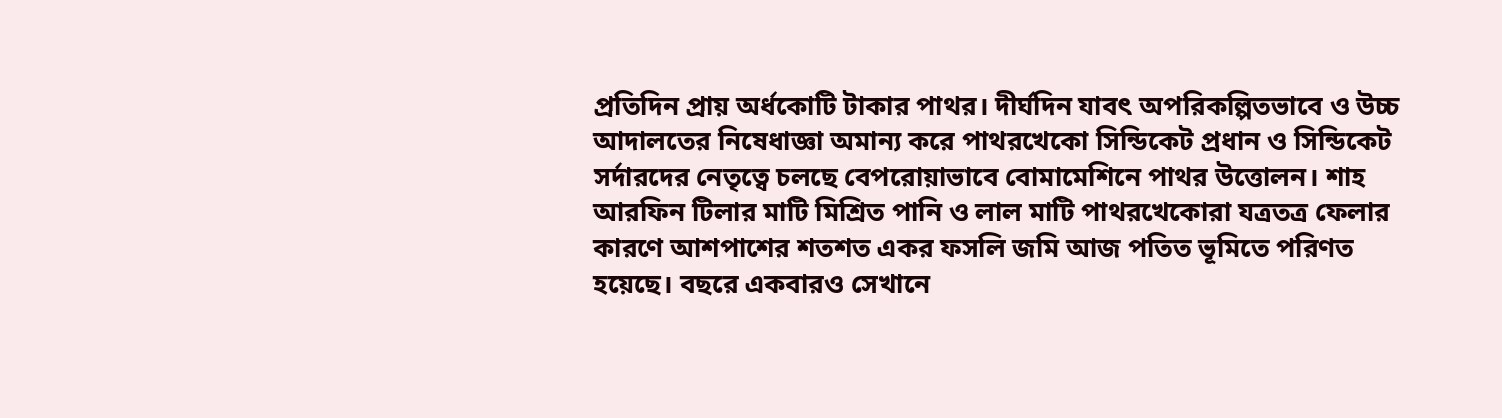প্রতিদিন প্রায় অর্ধকোটি টাকার পাথর। দীর্ঘদিন যাবৎ অপরিকল্পিতভাবে ও উচ্চ আদালতের নিষেধাজ্ঞা অমান্য করে পাথরখেকো সিন্ডিকেট প্রধান ও সিন্ডিকেট সর্দারদের নেতৃত্বে চলছে বেপরোয়াভাবে বোমামেশিনে পাথর উত্তোলন। শাহ আরফিন টিলার মাটি মিশ্রিত পানি ও লাল মাটি পাথরখেকোরা যত্রতত্র ফেলার কারণে আশপাশের শতশত একর ফসলি জমি আজ পতিত ভূমিতে পরিণত হয়েছে। বছরে একবারও সেখানে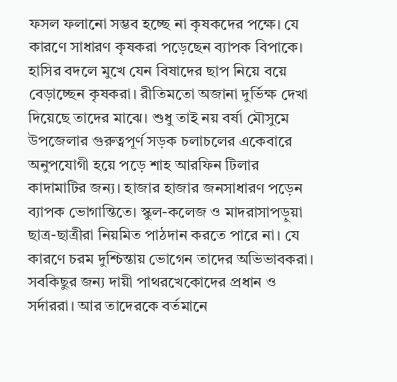ফসল ফলানো সম্ভব হচ্ছে না কৃষকদের পক্ষে। যে কারণে সাধারণ কৃষকরা পড়েছেন ব্যাপক বিপাকে।
হাসির বদলে মুখে যেন বিষাদের ছাপ নিয়ে বয়ে বেড়াচ্ছেন কৃষকরা। রীতিমতো অজানা দুর্ভিক্ষ দেখা দিয়েছে তাদের মাঝে। শুধু তাই নয় বর্ষা মৌসুমে উপজেলার গুরুত্বপূর্ণ সড়ক চলাচলের একেবারে অনুপযোগী হয়ে পড়ে শাহ আরফিন টিলার কাদামাটির জন্য। হাজার হাজার জনসাধারণ পড়েন ব্যাপক ভোগান্তিতে। স্কুল-কলেজ ও মাদরাসাপড়ুয়া ছাত্র-ছাত্রীরা নিয়মিত পাঠদান করতে পারে না। যে কারণে চরম দুশ্চিন্তায় ভোগেন তাদের অভিভাবকরা। সবকিছুর জন্য দায়ী পাথরখেকোদের প্রধান ও সর্দাররা। আর তাদেরকে বর্তমানে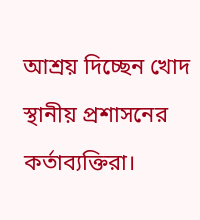আশ্রয় দিচ্ছেন খোদ স্থানীয় প্রশাসনের কর্তাব্যক্তিরা।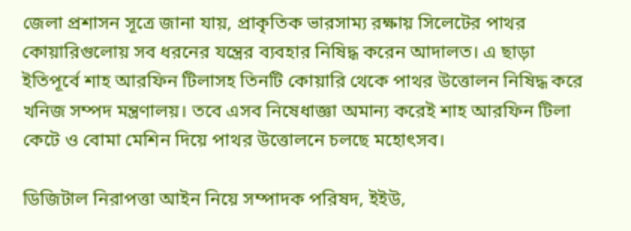জেলা প্রশাসন সূত্রে জানা যায়, প্রাকৃতিক ভারসাম্য রক্ষায় সিলেটের পাথর কোয়ারিগুলোয় সব ধরনের যন্ত্রের ব্যবহার নিষিদ্ধ করেন আদালত। এ ছাড়া ইতিপূর্বে শাহ আরফিন টিলাসহ তিনটি কোয়ারি থেকে পাথর উত্তোলন নিষিদ্ধ করে খনিজ সম্পদ মন্ত্রণালয়। তবে এসব নিষেধাজ্ঞা অমান্য করেই শাহ আরফিন টিলা কেটে ও বোমা মেশিন দিয়ে পাথর উত্তোলনে চলছে মহোৎসব।

ডিজিটাল নিরাপত্তা আইন নিয়ে সম্পাদক পরিষদ, ইইউ,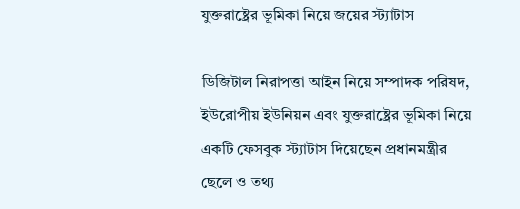যুক্তরাষ্ট্রের ভূমিকা নিয়ে জয়ের স্ট্যাটাস

ডিজিটাল নিরাপত্তা আইন নিয়ে সম্পাদক পরিষদ, ইউরোপীয় ইউনিয়ন এবং যুক্তরাষ্ট্রের ভূমিকা নিয়ে একটি ফেসবুক স্ট্যাটাস দিয়েছেন প্রধানমন্ত্রীর ছেলে ও তথ্য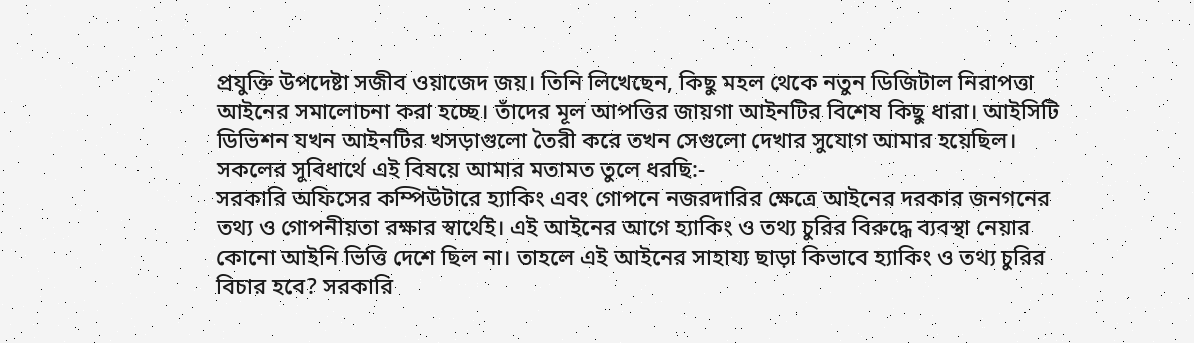প্রযুক্তি উপদেষ্টা সজীব ওয়াজেদ জয়। তিনি লিখেছেন, কিছু মহল থেকে নতুন ডিজিটাল নিরাপত্তা আইনের সমালোচনা করা হচ্ছে। তাঁদের মূল আপত্তির জায়গা আইনটির বিশেষ কিছু ধারা। আইসিটি ডিভিশন যখন আইনটির খসড়াগুলো তৈরী করে তখন সেগুলো দেখার সুযোগ আমার হয়েছিল। সকলের সুবিধার্থে এই বিষয়ে আমার মতামত তুলে ধরছি:-
সরকারি অফিসের কম্পিউটারে হ্যাকিং এবং গোপনে নজরদারির ক্ষেত্রে আইনের দরকার জনগনের তথ্য ও গোপনীয়তা রক্ষার স্বার্থেই। এই আইনের আগে হ্যাকিং ও তথ্য চুরির বিরুদ্ধে ব্যবস্থা নেয়ার কোনো আইনি ভিত্তি দেশে ছিল না। তাহলে এই আইনের সাহায্য ছাড়া কিভাবে হ্যাকিং ও তথ্য চুরির বিচার হবে? সরকারি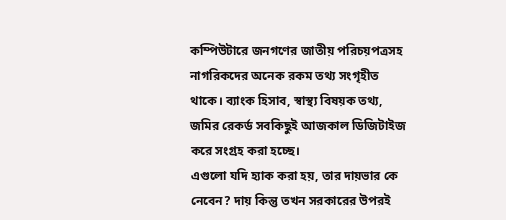কম্পিউটারে জনগণের জাতীয় পরিচয়পত্রসহ নাগরিকদের অনেক রকম তথ্য সংগৃহীত থাকে। ব্যাংক হিসাব, স্বাস্থ্য বিষয়ক তথ্য, জমির রেকর্ড সবকিছুই আজকাল ডিজিটাইজ করে সংগ্রহ করা হচ্ছে।
এগুলো যদি হ্যাক করা হয়, তার দায়ভার কে নেবেন? দায় কিন্তু তখন সরকারের উপরই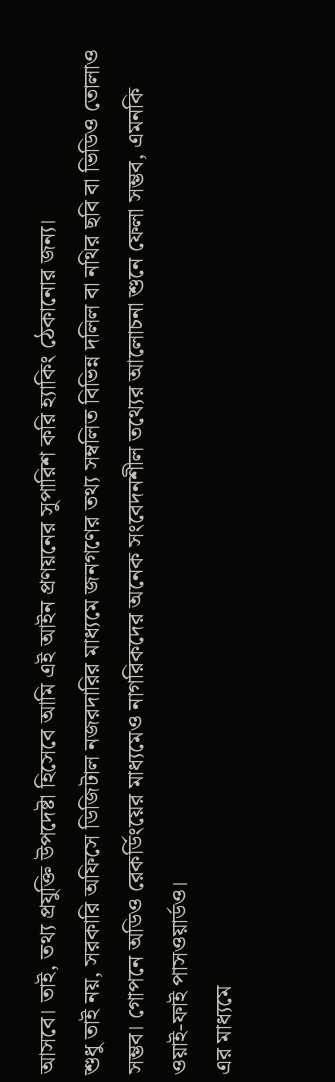আসবে। তাই, তথ্য প্রযুক্তি উপদেষ্টা হিসেবে আমি এই আইন প্রণয়নের সুপারিশ করি হ্যাকিং ঠেকানোর জন্য।
শুধু তাই নয়, সরকারি অফিসে ডিজিটাল নজরদারির মাধ্যমে জনগণের তথ্য সম্বলিত বিভিন্ন দলিল বা নথির ছবি বা ভিডিও তোলাও সম্ভব। গোপনে অডিও রেকর্ডিংয়ের মাধ্যমেও নাগরিকদের অনেক সংবেদনশীল তথ্যের আলোচনা শুনে ফেলা সম্ভব, এমনকি ওয়াই-ফাই পাসওয়ার্ডও।
এর মাধ্যমে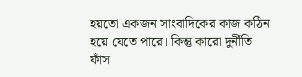হয়তো একজন সাংবাদিকের কাজ কঠিন হয়ে যেতে পারে। কিন্তু কারো দুর্নীতি ফাঁস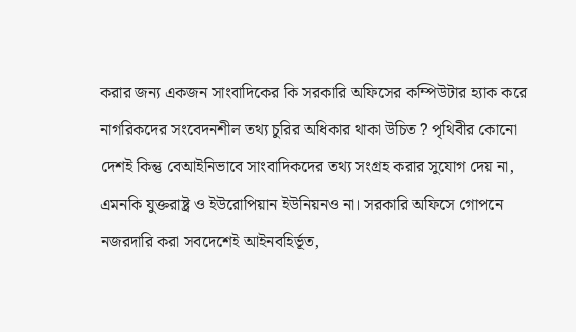করার জন্য একজন সাংবাদিকের কি সরকারি অফিসের কম্পিউটার হ্যাক করে নাগরিকদের সংবেদনশীল তথ্য চুরির অধিকার থাকা উচিত ? পৃথিবীর কোনো দেশই কিন্তু বেআইনিভাবে সাংবাদিকদের তথ্য সংগ্রহ করার সুযোগ দেয় না, এমনকি যুক্তরাষ্ট্র ও ইউরোপিয়ান ইউনিয়নও না। সরকারি অফিসে গোপনে নজরদারি করা সবদেশেই আইনবহির্ভূত,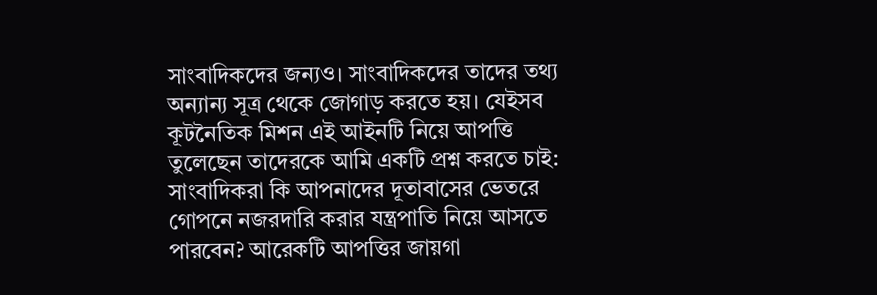সাংবাদিকদের জন্যও। সাংবাদিকদের তাদের তথ্য অন্যান্য সূত্র থেকে জোগাড় করতে হয়। যেইসব কূটনৈতিক মিশন এই আইনটি নিয়ে আপত্তি তুলেছেন তাদেরকে আমি একটি প্রশ্ন করতে চাই: সাংবাদিকরা কি আপনাদের দূতাবাসের ভেতরে গোপনে নজরদারি করার যন্ত্রপাতি নিয়ে আসতে পারবেন? আরেকটি আপত্তির জায়গা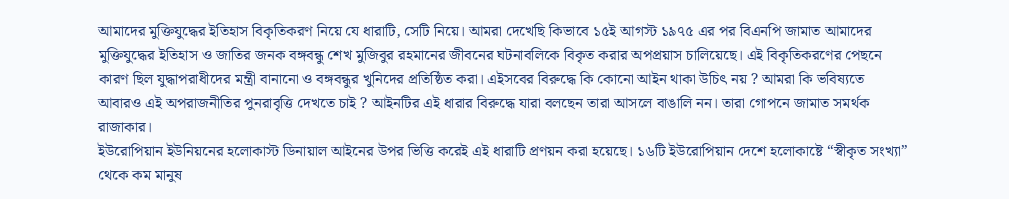আমাদের মুক্তিযুদ্ধের ইতিহাস বিকৃতিকরণ নিয়ে যে ধারাটি, সেটি নিয়ে। আমরা দেখেছি কিভাবে ১৫ই আগস্ট ১৯৭৫ এর পর বিএনপি জামাত আমাদের মুক্তিযুদ্ধের ইতিহাস ও জাতির জনক বঙ্গবন্ধু শেখ মুজিবুর রহমানের জীবনের ঘটনাবলিকে বিকৃত করার অপপ্রয়াস চালিয়েছে। এই বিকৃতিকরণের পেছনে কারণ ছিল যুদ্ধাপরাধীদের মন্ত্রী বানানো ও বঙ্গবন্ধুর খুনিদের প্রতিষ্ঠিত করা। এইসবের বিরুদ্ধে কি কোনো আইন থাকা উচিৎ নয় ? আমরা কি ভবিষ্যতে আবারও এই অপরাজনীতির পুনরাবৃত্তি দেখতে চাই ? আইনটির এই ধারার বিরুদ্ধে যারা বলছেন তারা আসলে বাঙালি নন। তারা গোপনে জামাত সমর্থক রাজাকার।
ইউরোপিয়ান ইউনিয়নের হলোকাস্ট ডিনায়াল আইনের উপর ভিত্তি করেই এই ধারাটি প্রণয়ন করা হয়েছে। ১৬টি ইউরোপিয়ান দেশে হলোকাষ্টে “স্বীকৃত সংখ্যা” থেকে কম মানুষ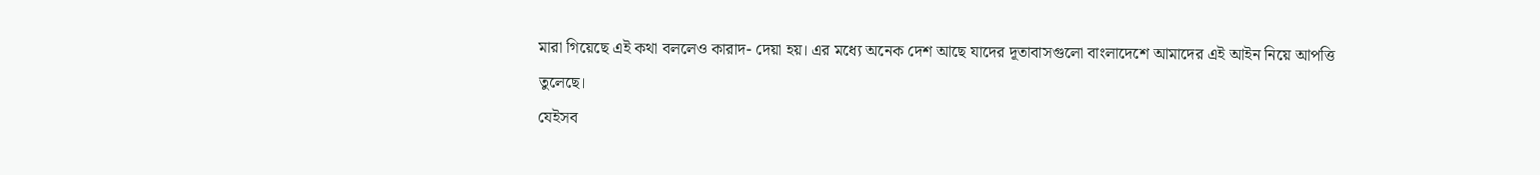মারা গিয়েছে এই কথা বললেও কারাদ- দেয়া হয়। এর মধ্যে অনেক দেশ আছে যাদের দূতাবাসগুলো বাংলাদেশে আমাদের এই আইন নিয়ে আপত্তি তুলেছে।
যেইসব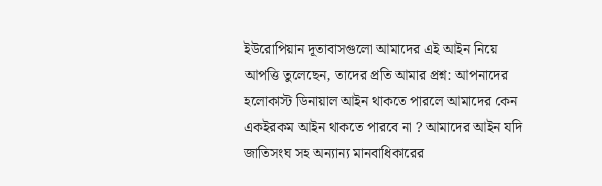ইউরোপিয়ান দূতাবাসগুলো আমাদের এই আইন নিয়ে আপত্তি তুলেছেন, তাদের প্রতি আমার প্রশ্ন: আপনাদের হলোকাস্ট ডিনায়াল আইন থাকতে পারলে আমাদের কেন একইরকম আইন থাকতে পারবে না ? আমাদের আইন যদি জাতিসংঘ সহ অন্যান্য মানবাধিকারের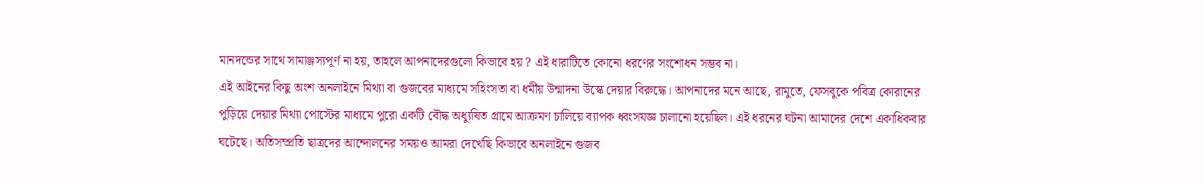মানদন্ডের সাথে সামাঞ্জস্যপূর্ণ না হয়, তাহলে আপনাদেরগুলো কিভাবে হয় ? এই ধারাটিতে কোনো ধরণের সংশোধন সম্ভব না।
এই আইনের কিছু অংশ অনলাইনে মিথ্যা বা গুজবের মাধ্যমে সহিংসতা বা ধর্মীয় উন্মাদনা উস্কে দেয়ার বিরুদ্ধে। আপনাদের মনে আছে, রামুতে, ফেসবুকে পবিত্র কোরানের পুড়িয়ে দেয়ার মিথ্যা পোস্টের মাধ্যমে পুরো একটি বৌদ্ধ অধ্যুষিত গ্রামে আক্রমণ চালিয়ে ব্যাপক ধ্বংসযজ্ঞ চালানো হয়েছিল। এই ধরনের ঘটনা আমাদের দেশে একাধিকবার ঘটেছে। অতিসম্প্রতি ছাত্রদের আন্দোলনের সময়ও আমরা দেখেছি কিভাবে অনলাইনে গুজব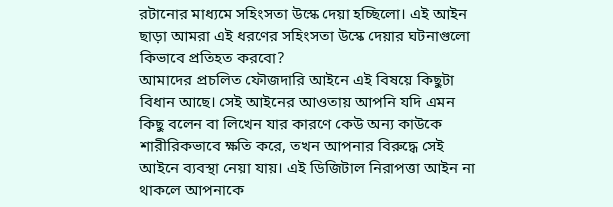রটানোর মাধ্যমে সহিংসতা উস্কে দেয়া হচ্ছিলো। এই আইন ছাড়া আমরা এই ধরণের সহিংসতা উস্কে দেয়ার ঘটনাগুলো কিভাবে প্রতিহত করবো?
আমাদের প্রচলিত ফৌজদারি আইনে এই বিষয়ে কিছুটা বিধান আছে। সেই আইনের আওতায় আপনি যদি এমন কিছু বলেন বা লিখেন যার কারণে কেউ অন্য কাউকে শারীরিকভাবে ক্ষতি করে, তখন আপনার বিরুদ্ধে সেই আইনে ব্যবস্থা নেয়া যায়। এই ডিজিটাল নিরাপত্তা আইন না থাকলে আপনাকে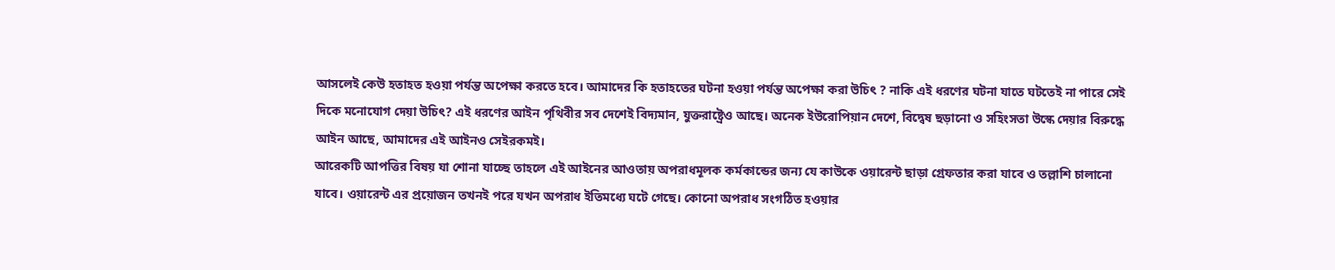আসলেই কেউ হতাহত হওয়া পর্যন্ত অপেক্ষা করতে হবে। আমাদের কি হতাহতের ঘটনা হওয়া পর্যন্ত অপেক্ষা করা উচিৎ ? নাকি এই ধরণের ঘটনা যাতে ঘটতেই না পারে সেই দিকে মনোযোগ দেয়া উচিৎ? এই ধরণের আইন পৃথিবীর সব দেশেই বিদ্যমান, যুক্তরাষ্ট্রেও আছে। অনেক ইউরোপিয়ান দেশে, বিদ্বেষ ছড়ানো ও সহিংসতা উস্কে দেয়ার বিরুদ্ধে আইন আছে, আমাদের এই আইনও সেইরকমই।
আরেকটি আপত্তির বিষয় যা শোনা যাচ্ছে তাহলে এই আইনের আওতায় অপরাধমূলক কর্মকান্ডের জন্য যে কাউকে ওয়ারেন্ট ছাড়া গ্রেফতার করা যাবে ও তল্লাশি চালানো যাবে। ওয়ারেন্ট এর প্রয়োজন তখনই পরে যখন অপরাধ ইতিমধ্যে ঘটে গেছে। কোনো অপরাধ সংগঠিত হওয়ার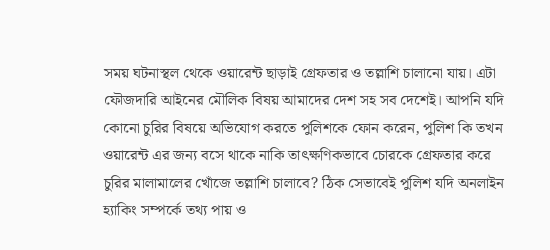সময় ঘটনাস্থল থেকে ওয়ারেন্ট ছাড়াই গ্রেফতার ও তল্লাশি চালানো যায়। এটা ফৌজদারি আইনের মৌলিক বিষয় আমাদের দেশ সহ সব দেশেই। আপনি যদি কোনো চুরির বিষয়ে অভিযোগ করতে পুলিশকে ফোন করেন, পুলিশ কি তখন ওয়ারেন্ট এর জন্য বসে থাকে নাকি তাৎক্ষণিকভাবে চোরকে গ্রেফতার করে চুরির মালামালের খোঁজে তল্লাশি চালাবে? ঠিক সেভাবেই পুলিশ যদি অনলাইন হ্যাকিং সম্পর্কে তথ্য পায় ও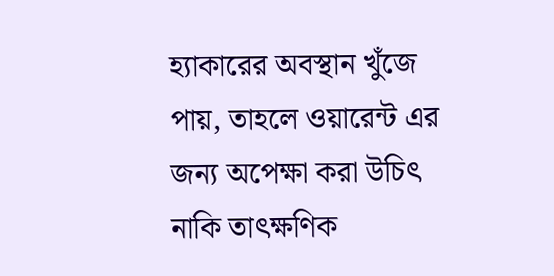হ্যাকারের অবস্থান খুঁজে পায়, তাহলে ওয়ারেন্ট এর জন্য অপেক্ষা করা উচিৎ নাকি তাৎক্ষণিক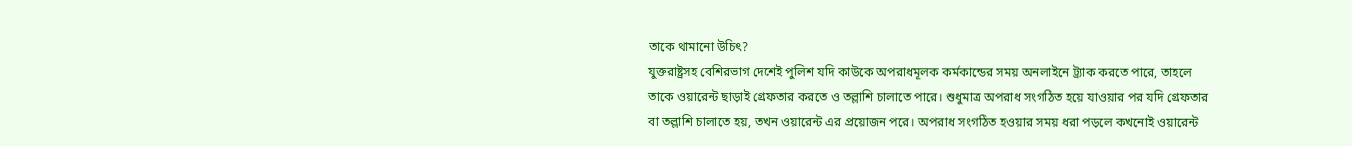তাকে থামানো উচিৎ?
যুক্তরাষ্ট্রসহ বেশিরভাগ দেশেই পুলিশ যদি কাউকে অপরাধমূলক কর্মকান্ডের সময় অনলাইনে ট্র্যাক করতে পারে, তাহলে তাকে ওয়ারেন্ট ছাড়াই গ্রেফতার করতে ও তল্লাশি চালাতে পারে। শুধুমাত্র অপরাধ সংগঠিত হয়ে যাওয়ার পর যদি গ্রেফতার বা তল্লাশি চালাতে হয়, তখন ওয়ারেন্ট এর প্রয়োজন পরে। অপরাধ সংগঠিত হওয়ার সময় ধরা পড়লে কখনোই ওয়ারেন্ট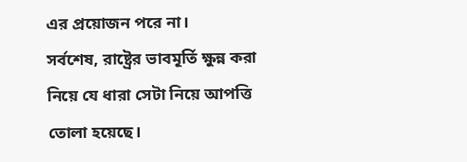এর প্রয়োজন পরে না।
সর্বশেষ, রাষ্ট্রের ভাবমূর্তি ক্ষুন্ন করা নিয়ে যে ধারা সেটা নিয়ে আপত্তি তোলা হয়েছে।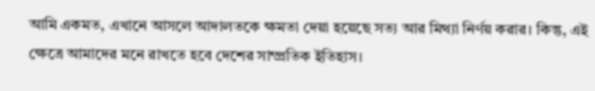আমি একমত, এখানে আসলে আদালতকে ক্ষমতা দেয়া হয়েছে সত্য আর মিথ্যা নির্ণয় করার। কিন্তু, এই ক্ষেত্রে আমাদের মনে রাখতে হবে দেশের সাম্প্রতিক ইতিহাস।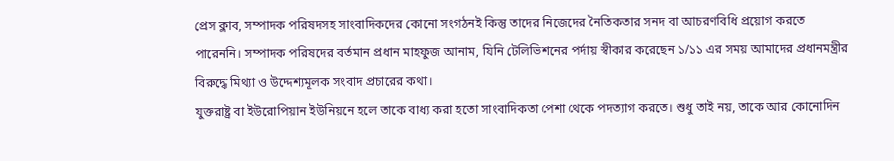প্রেস ক্লাব, সম্পাদক পরিষদসহ সাংবাদিকদের কোনো সংগঠনই কিন্তু তাদের নিজেদের নৈতিকতার সনদ বা আচরণবিধি প্রয়োগ করতে পারেননি। সম্পাদক পরিষদের বর্তমান প্রধান মাহফুজ আনাম, যিনি টেলিভিশনের পর্দায় স্বীকার করেছেন ১/১১ এর সময় আমাদের প্রধানমন্ত্রীর বিরুদ্ধে মিথ্যা ও উদ্দেশ্যমূলক সংবাদ প্রচারের কথা।
যুক্তরাষ্ট্র বা ইউরোপিয়ান ইউনিয়নে হলে তাকে বাধ্য করা হতো সাংবাদিকতা পেশা থেকে পদত্যাগ করতে। শুধু তাই নয়, তাকে আর কোনোদিন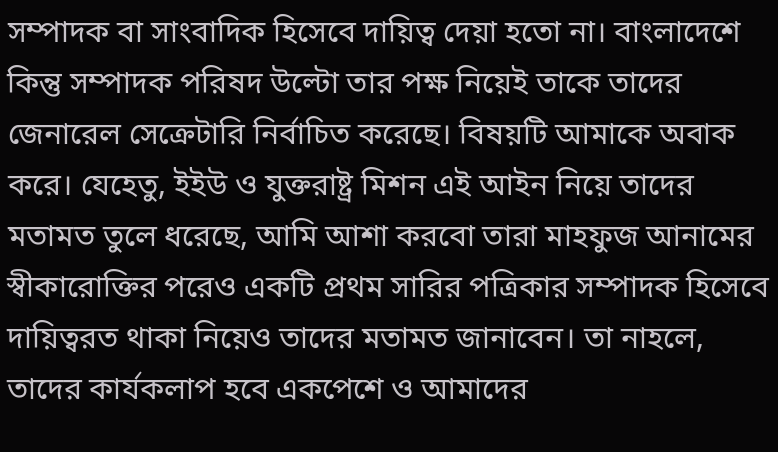সম্পাদক বা সাংবাদিক হিসেবে দায়িত্ব দেয়া হতো না। বাংলাদেশে কিন্তু সম্পাদক পরিষদ উল্টো তার পক্ষ নিয়েই তাকে তাদের জেনারেল সেক্রেটারি নির্বাচিত করেছে। বিষয়টি আমাকে অবাক করে। যেহেতু, ইইউ ও যুক্তরাষ্ট্র মিশন এই আইন নিয়ে তাদের মতামত তুলে ধরেছে, আমি আশা করবো তারা মাহফুজ আনামের স্বীকারোক্তির পরেও একটি প্রথম সারির পত্রিকার সম্পাদক হিসেবে দায়িত্বরত থাকা নিয়েও তাদের মতামত জানাবেন। তা নাহলে, তাদের কার্যকলাপ হবে একপেশে ও আমাদের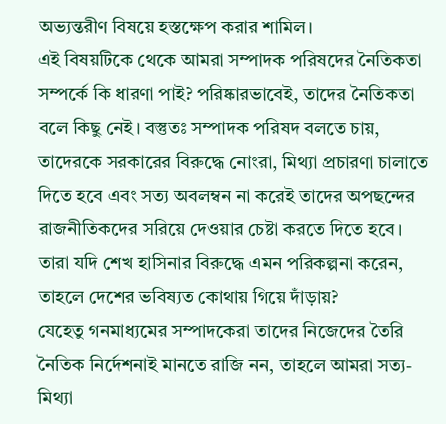অভ্যন্তরীণ বিষয়ে হস্তক্ষেপ করার শামিল।
এই বিষয়টিকে থেকে আমরা সম্পাদক পরিষদের নৈতিকতা সম্পর্কে কি ধারণা পাই? পরিষ্কারভাবেই, তাদের নৈতিকতা বলে কিছু নেই। বস্তুতঃ সম্পাদক পরিষদ বলতে চায়, তাদেরকে সরকারের বিরুদ্ধে নোংরা, মিথ্যা প্রচারণা চালাতে দিতে হবে এবং সত্য অবলম্বন না করেই তাদের অপছন্দের রাজনীতিকদের সরিয়ে দেওয়ার চেষ্টা করতে দিতে হবে। তারা যদি শেখ হাসিনার বিরুদ্ধে এমন পরিকল্পনা করেন, তাহলে দেশের ভবিষ্যত কোথায় গিয়ে দাঁড়ায়?
যেহেতু গনমাধ্যমের সম্পাদকেরা তাদের নিজেদের তৈরি নৈতিক নির্দেশনাই মানতে রাজি নন, তাহলে আমরা সত্য-মিথ্যা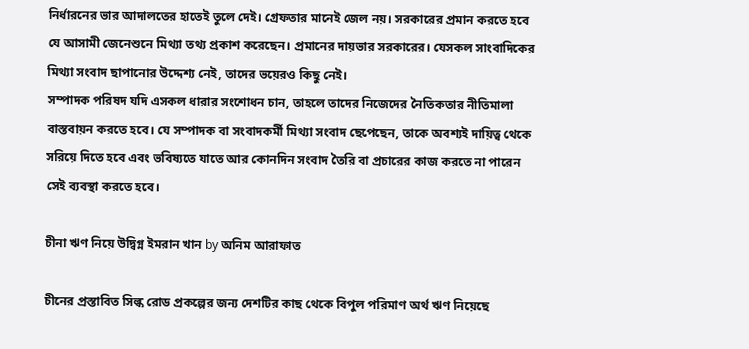নির্ধারনের ভার আদালতের হাতেই তুলে দেই। গ্রেফতার মানেই জেল নয়। সরকারের প্রমান করতে হবে যে আসামী জেনেশুনে মিথ্যা তথ্য প্রকাশ করেছেন। প্রমানের দায়ভার সরকারের। যেসকল সাংবাদিকের মিথ্যা সংবাদ ছাপানোর উদ্দেশ্য নেই, তাদের ভয়েরও কিছু নেই।
সম্পাদক পরিষদ যদি এসকল ধারার সংশোধন চান, তাহলে তাদের নিজেদের নৈতিকতার নীতিমালা বাস্তবায়ন করতে হবে। যে সম্পাদক বা সংবাদকর্মী মিথ্যা সংবাদ ছেপেছেন, তাকে অবশ্যই দায়িত্ব থেকে সরিয়ে দিতে হবে এবং ভবিষ্যতে যাতে আর কোনদিন সংবাদ তৈরি বা প্রচারের কাজ করতে না পারেন সেই ব্যবস্থা করতে হবে।

চীনা ঋণ নিয়ে উদ্বিগ্ন ইমরান খান by অনিম আরাফাত

চীনের প্রস্তাবিত সিল্ক রোড প্রকল্পের জন্য দেশটির কাছ থেকে বিপুল পরিমাণ অর্থ ঋণ নিয়েছে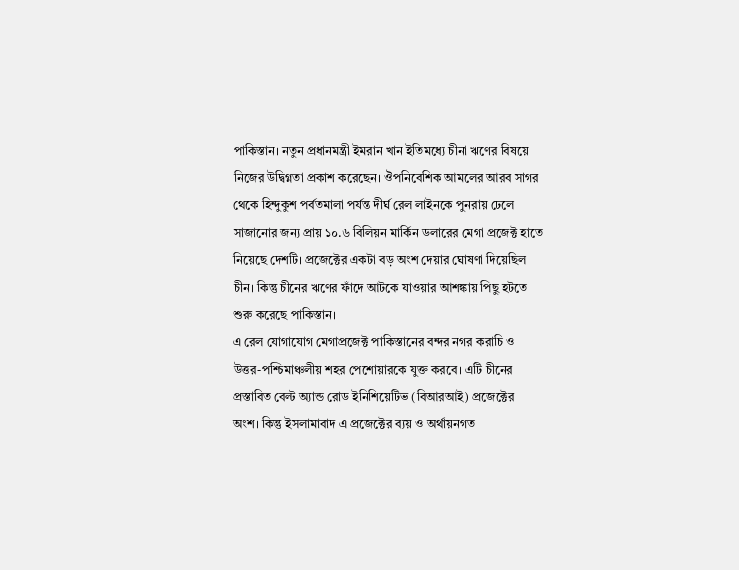পাকিস্তান। নতুন প্রধানমন্ত্রী ইমরান খান ইতিমধ্যে চীনা ঋণের বিষয়ে নিজের উদ্বিগ্নতা প্রকাশ করেছেন। ঔপনিবেশিক আমলের আরব সাগর থেকে হিন্দুকুশ পর্বতমালা পর্যন্ত দীর্ঘ রেল লাইনকে পুনরায় ঢেলে সাজানোর জন্য প্রায় ১০.৬ বিলিয়ন মার্কিন ডলারের মেগা প্রজেক্ট হাতে নিয়েছে দেশটি। প্রজেক্টের একটা বড় অংশ দেয়ার ঘোষণা দিয়েছিল চীন। কিন্তু চীনের ঋণের ফাঁদে আটকে যাওয়ার আশঙ্কায় পিছু হটতে শুরু করেছে পাকিস্তান।
এ রেল যোগাযোগ মেগাপ্রজেক্ট পাকিস্তানের বন্দর নগর করাচি ও উত্তর-পশ্চিমাঞ্চলীয় শহর পেশোয়ারকে যুক্ত করবে। এটি চীনের প্রস্তাবিত বেল্ট অ্যান্ড রোড ইনিশিয়েটিভ (বিআরআই) প্রজেক্টের অংশ। কিন্তু ইসলামাবাদ এ প্রজেক্টের ব্যয় ও অর্থায়নগত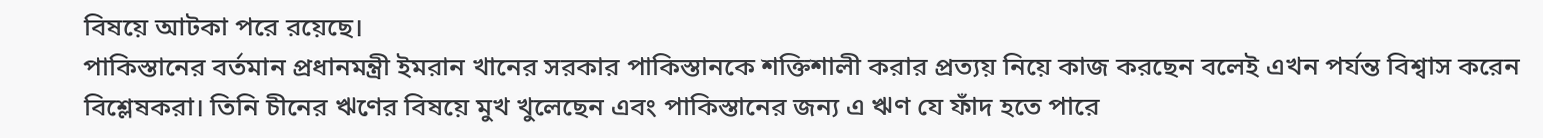বিষয়ে আটকা পরে রয়েছে।
পাকিস্তানের বর্তমান প্রধানমন্ত্রী ইমরান খানের সরকার পাকিস্তানকে শক্তিশালী করার প্রত্যয় নিয়ে কাজ করছেন বলেই এখন পর্যন্ত বিশ্বাস করেন বিশ্লেষকরা। তিনি চীনের ঋণের বিষয়ে মুখ খুলেছেন এবং পাকিস্তানের জন্য এ ঋণ যে ফাঁদ হতে পারে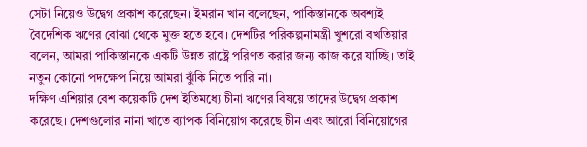সেটা নিয়েও উদ্বেগ প্রকাশ করেছেন। ইমরান খান বলেছেন, পাকিস্তানকে অবশ্যই বৈদেশিক ঋণের বোঝা থেকে মুক্ত হতে হবে। দেশটির পরিকল্পনামন্ত্রী খুশরো বখতিয়ার বলেন, আমরা পাকিস্তানকে একটি উন্নত রাষ্ট্রে পরিণত করার জন্য কাজ করে যাচ্ছি। তাই নতুন কোনো পদক্ষেপ নিয়ে আমরা ঝুঁকি নিতে পারি না।
দক্ষিণ এশিয়ার বেশ কয়েকটি দেশ ইতিমধ্যে চীনা ঋণের বিষয়ে তাদের উদ্বেগ প্রকাশ করেছে। দেশগুলোর নানা খাতে ব্যাপক বিনিয়োগ করেছে চীন এবং আরো বিনিয়োগের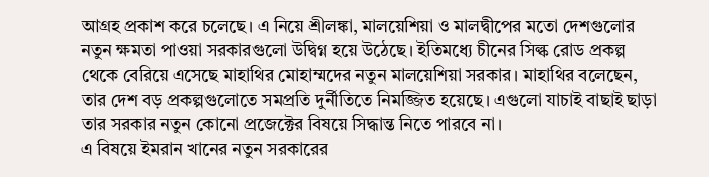আগ্রহ প্রকাশ করে চলেছে। এ নিয়ে শ্রীলঙ্কা, মালয়েশিয়া ও মালদ্বীপের মতো দেশগুলোর নতুন ক্ষমতা পাওয়া সরকারগুলো উদ্বিগ্ন হয়ে উঠেছে। ইতিমধ্যে চীনের সিল্ক রোড প্রকল্প থেকে বেরিয়ে এসেছে মাহাথির মোহাম্মদের নতুন মালয়েশিয়া সরকার। মাহাথির বলেছেন, তার দেশ বড় প্রকল্পগুলোতে সমপ্রতি দুর্নীতিতে নিমজ্জিত হয়েছে। এগুলো যাচাই বাছাই ছাড়া তার সরকার নতুন কোনো প্রজেক্টের বিষয়ে সিদ্ধান্ত নিতে পারবে না।
এ বিষয়ে ইমরান খানের নতুন সরকারের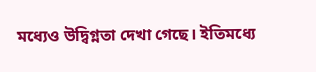মধ্যেও উদ্বিগ্নতা দেখা গেছে। ইতিমধ্যে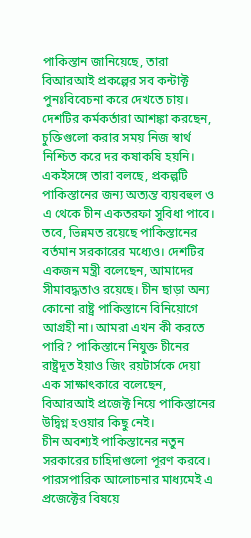পাকিস্তান জানিয়েছে, তারা বিআরআই প্রকল্পের সব কন্টাক্ট পুনঃবিবেচনা করে দেখতে চায়। দেশটির কর্মকর্তারা আশঙ্কা করছেন, চুক্তিগুলো করার সময় নিজ স্বার্থ নিশ্চিত করে দর কষাকষি হয়নি। একইসঙ্গে তারা বলছে, প্রকল্পটি পাকিস্তানের জন্য অত্যন্ত ব্যয়বহুল ও এ থেকে চীন একতরফা সুবিধা পাবে। তবে, ভিন্নমত রয়েছে পাকিস্তানের বর্তমান সরকারের মধ্যেও। দেশটির একজন মন্ত্রী বলেছেন, আমাদের সীমাবদ্ধতাও রয়েছে। চীন ছাড়া অন্য কোনো রাষ্ট্র পাকিস্তানে বিনিয়োগে আগ্রহী না। আমরা এখন কী করতে পারি? পাকিস্তানে নিযুক্ত চীনের রাষ্ট্রদূত ইয়াও জিং রয়টার্সকে দেয়া এক সাক্ষাৎকারে বলেছেন, বিআরআই প্রজেক্ট নিয়ে পাকিস্তানের উদ্বিগ্ন হওয়ার কিছু নেই।
চীন অবশ্যই পাকিস্তানের নতুন সরকারের চাহিদাগুলো পূরণ করবে। পারসপারিক আলোচনার মাধ্যমেই এ প্রজেক্টের বিষয়ে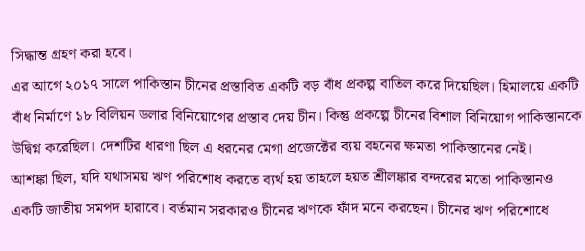সিদ্ধান্ত গ্রহণ করা হবে।
এর আগে ২০১৭ সালে পাকিস্তান চীনের প্রস্তাবিত একটি বড় বাঁধ প্রকল্প বাতিল করে দিয়েছিল। হিমালয়ে একটি বাঁধ নির্মাণে ১৮ বিলিয়ন ডলার বিনিয়োগের প্রস্তাব দেয় চীন। কিন্তু প্রকল্পে চীনের বিশাল বিনিয়োগ পাকিস্তানকে উদ্বিগ্ন করেছিল। দেশটির ধারণা ছিল এ ধরনের মেগা প্রজেক্টের ব্যয় বহনের ক্ষমতা পাকিস্তানের নেই।
আশঙ্কা ছিল, যদি যথাসময় ঋণ পরিশোধ করতে ব্যর্থ হয় তাহলে হয়ত শ্রীলঙ্কার বন্দরের মতো পাকিস্তানও একটি জাতীয় সমপদ হারাবে। বর্তমান সরকারও চীনের ঋণকে ফাঁদ মনে করছেন। চীনের ঋণ পরিশোধে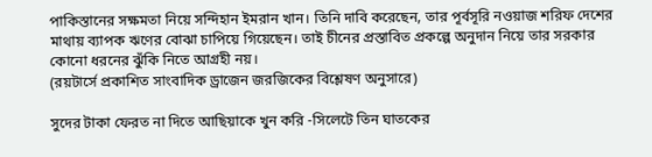পাকিস্তানের সক্ষমতা নিয়ে সন্দিহান ইমরান খান। তিনি দাবি করেছেন, তার পূর্বসূরি নওয়াজ শরিফ দেশের মাথায় ব্যাপক ঋণের বোঝা চাপিয়ে গিয়েছেন। তাই চীনের প্রস্তাবিত প্রকল্পে অনুদান নিয়ে তার সরকার কোনো ধরনের ঝুঁকি নিতে আগ্রহী নয়।
(রয়টার্সে প্রকাশিত সাংবাদিক ড্রাজেন জরজিকের বিশ্লেষণ অনুসারে)

সুদের টাকা ফেরত না দিতে আছিয়াকে খুন করি -সিলেটে তিন ঘাতকের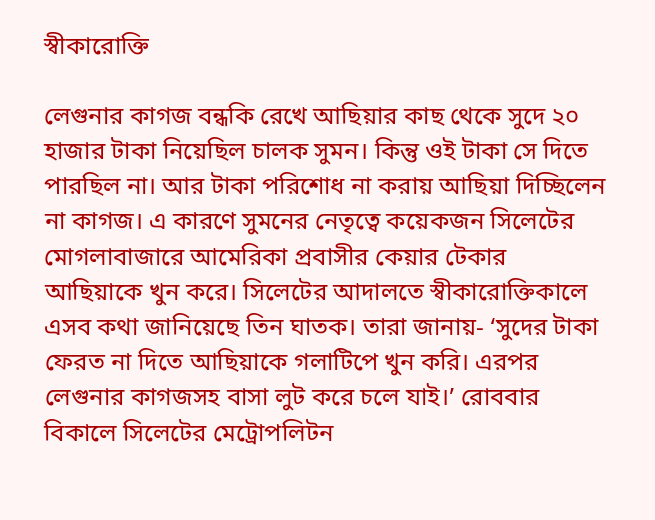স্বীকারোক্তি

লেগুনার কাগজ বন্ধকি রেখে আছিয়ার কাছ থেকে সুদে ২০ হাজার টাকা নিয়েছিল চালক সুমন। কিন্তু ওই টাকা সে দিতে পারছিল না। আর টাকা পরিশোধ না করায় আছিয়া দিচ্ছিলেন না কাগজ। এ কারণে সুমনের নেতৃত্বে কয়েকজন সিলেটের মোগলাবাজারে আমেরিকা প্রবাসীর কেয়ার টেকার আছিয়াকে খুন করে। সিলেটের আদালতে স্বীকারোক্তিকালে এসব কথা জানিয়েছে তিন ঘাতক। তারা জানায়- ‘সুদের টাকা ফেরত না দিতে আছিয়াকে গলাটিপে খুন করি। এরপর লেগুনার কাগজসহ বাসা লুট করে চলে যাই।’ রোববার বিকালে সিলেটের মেট্রোপলিটন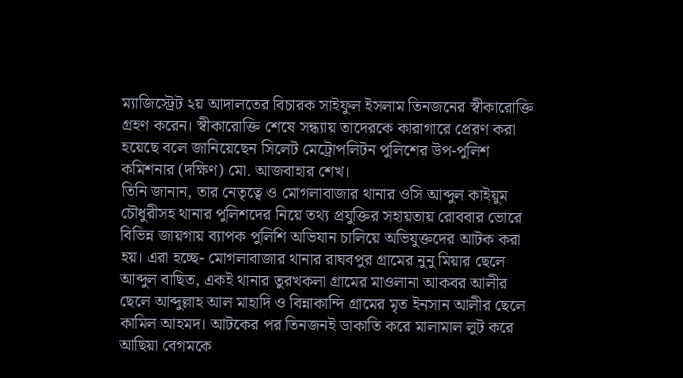ম্যাজিস্ট্রেট ২য় আদালতের বিচারক সাইফুল ইসলাম তিনজনের স্বীকারোক্তি গ্রহণ করেন। স্বীকারোক্তি শেষে সন্ধ্যায় তাদেরকে কারাগারে প্রেরণ করা হয়েছে বলে জানিয়েছেন সিলেট মেট্রোপলিটন পুলিশের উপ-পুলিশ কমিশনার (দক্ষিণ) মো. আজবাহার শেখ।
তিনি জানান, তার নেতৃত্বে ও মোগলাবাজার থানার ওসি আব্দুল কাইয়ুম চৌধুরীসহ থানার পুলিশদের নিয়ে তথ্য প্রযুক্তির সহায়তায় রোববার ভোরে বিভিন্ন জায়গায় ব্যাপক পুলিশি অভিযান চালিয়ে অভিযুক্তদের আটক করা হয়। এরা হচ্ছে- মোগলাবাজার থানার রাঘবপুর গ্রামের নুনু মিয়ার ছেলে আব্দুল বাছিত, একই থানার তুরখকলা গ্রামের মাওলানা আকবর আলীর ছেলে আব্দুল্লাহ আল মাহাদি ও বিন্নাকান্দি গ্রামের মৃত ইনসান আলীর ছেলে কামিল আহমদ। আটকের পর তিনজনই ডাকাতি করে মালামাল লুট করে আছিয়া বেগমকে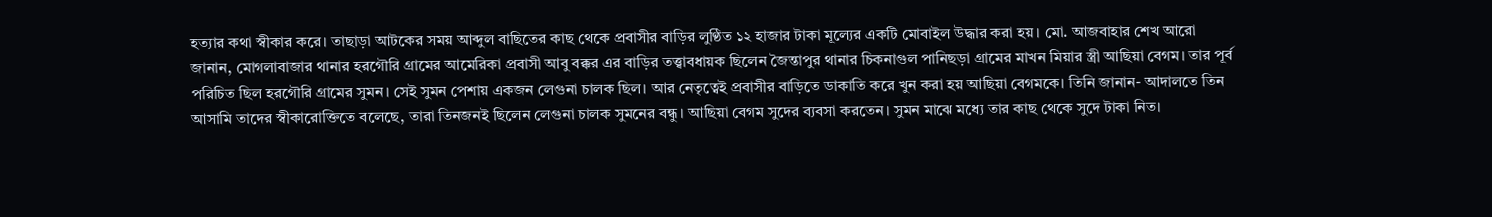হত্যার কথা স্বীকার করে। তাছাড়া আটকের সময় আব্দুল বাছিতের কাছ থেকে প্রবাসীর বাড়ির লুণ্ঠিত ১২ হাজার টাকা মূল্যের একটি মোবাইল উদ্ধার করা হয়। মো. আজবাহার শেখ আরো জানান, মোগলাবাজার থানার হরগৌরি গ্রামের আমেরিকা প্রবাসী আবু বক্কর এর বাড়ির তত্ত্বাবধায়ক ছিলেন জৈন্তাপুর থানার চিকনাগুল পানিছড়া গ্রামের মাখন মিয়ার স্ত্রী আছিয়া বেগম। তার পূর্ব পরিচিত ছিল হরগৌরি গ্রামের সুমন। সেই সুমন পেশায় একজন লেগুনা চালক ছিল। আর নেতৃত্বেই প্রবাসীর বাড়িতে ডাকাতি করে খুন করা হয় আছিয়া বেগমকে। তিনি জানান- আদালতে তিন আসামি তাদের স্বীকারোক্তিতে বলেছে, তারা তিনজনই ছিলেন লেগুনা চালক সুমনের বন্ধু। আছিয়া বেগম সুদের ব্যবসা করতেন। সুমন মাঝে মধ্যে তার কাছ থেকে সুদে টাকা নিত।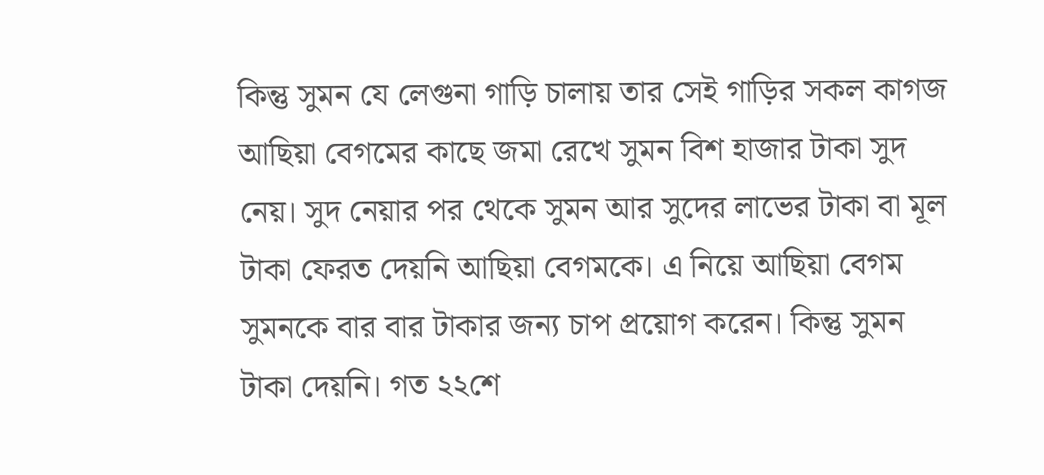কিন্তু সুমন যে লেগুনা গাড়ি চালায় তার সেই গাড়ির সকল কাগজ আছিয়া বেগমের কাছে জমা রেখে সুমন বিশ হাজার টাকা সুদ নেয়। সুদ নেয়ার পর থেকে সুমন আর সুদের লাভের টাকা বা মূল টাকা ফেরত দেয়নি আছিয়া বেগমকে। এ নিয়ে আছিয়া বেগম সুমনকে বার বার টাকার জন্য চাপ প্রয়োগ করেন। কিন্তু সুমন টাকা দেয়নি। গত ২২শে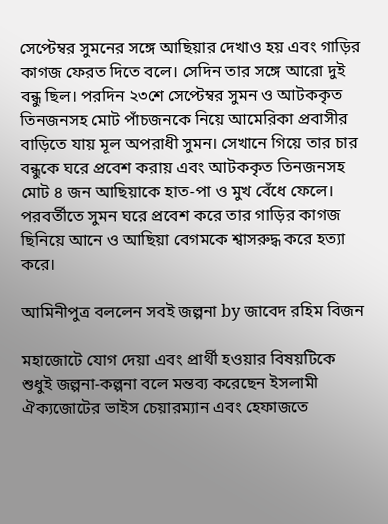সেপ্টেম্বর সুমনের সঙ্গে আছিয়ার দেখাও হয় এবং গাড়ির কাগজ ফেরত দিতে বলে। সেদিন তার সঙ্গে আরো দুই বন্ধু ছিল। পরদিন ২৩শে সেপ্টেম্বর সুমন ও আটককৃত তিনজনসহ মোট পাঁচজনকে নিয়ে আমেরিকা প্রবাসীর বাড়িতে যায় মূল অপরাধী সুমন। সেখানে গিয়ে তার চার বন্ধুকে ঘরে প্রবেশ করায় এবং আটককৃত তিনজনসহ মোট ৪ জন আছিয়াকে হাত-পা ও মুখ বেঁধে ফেলে। পরবর্তীতে সুমন ঘরে প্রবেশ করে তার গাড়ির কাগজ ছিনিয়ে আনে ও আছিয়া বেগমকে শ্বাসরুদ্ধ করে হত্যা করে।

আমিনীপুত্র বললেন সবই জল্পনা by জাবেদ রহিম বিজন

মহাজোটে যোগ দেয়া এবং প্রার্থী হওয়ার বিষয়টিকে শুধুই জল্পনা-কল্পনা বলে মন্তব্য করেছেন ইসলামী ঐক্যজোটের ভাইস চেয়ারম্যান এবং হেফাজতে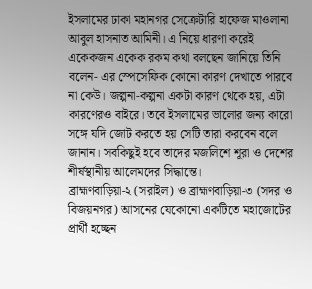ইসলামের ঢাকা মহানগর সেক্রেটারি হাফেজ মাওলানা আবুল হাসনাত আমিনী। এ নিয়ে ধারণা করেই একেকজন একেক রকম কথা বলছেন জানিয়ে তিনি বলেন- এর স্পেসেফিক কোনো কারণ দেখাতে পারবে না কেউ। জল্পনা-কল্পনা একটা কারণ থেকে হয়, এটা কারণেরও বাইরে। তবে ইসলামের ভালোর জন্য কারো সঙ্গে যদি জোট করতে হয় সেটি তারা করবেন বলে জানান। সবকিছুই হবে তাদের মজলিশে শূরা ও দেশের শীর্ষস্থানীয় আলেমদের সিদ্ধান্তে।
ব্রাহ্মণবাড়িয়া-২ (সরাইল) ও ব্রাহ্মণবাড়িয়া-৩ (সদর ও বিজয়নগর) আসনের যেকোনো একটিতে মহাজোটের প্রার্থী হচ্ছেন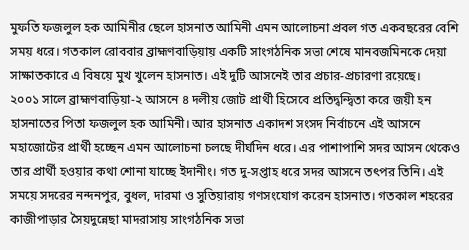মুফতি ফজলুল হক আমিনীর ছেলে হাসনাত আমিনী এমন আলোচনা প্রবল গত একবছরের বেশি সময় ধরে। গতকাল রোববার ব্রাহ্মণবাড়িয়ায় একটি সাংগঠনিক সভা শেষে মানবজমিনকে দেয়া সাক্ষাতকারে এ বিষয়ে মুখ খুলেন হাসনাত। এই দুটি আসনেই তার প্রচার-প্রচারণা রয়েছে।
২০০১ সালে ব্রাহ্মণবাড়িয়া-২ আসনে ৪ দলীয় জোট প্রার্থী হিসেবে প্রতিদ্বন্দ্বিতা করে জয়ী হন হাসনাতের পিতা ফজলুল হক আমিনী। আর হাসনাত একাদশ সংসদ নির্বাচনে এই আসনে মহাজোটের প্রার্থী হচ্ছেন এমন আলোচনা চলছে দীর্ঘদিন ধরে। এর পাশাপাশি সদর আসন থেকেও তার প্রার্থী হওয়ার কথা শোনা যাচ্ছে ইদানীং। গত দু-সপ্তাহ ধরে সদর আসনে তৎপর তিনি। এই সময়ে সদরের নন্দনপুর, বুধল, দারমা ও সুতিয়ারায় গণসংযোগ করেন হাসনাত। গতকাল শহরের কাজীপাড়ার সৈয়দুন্নেছা মাদরাসায় সাংগঠনিক সভা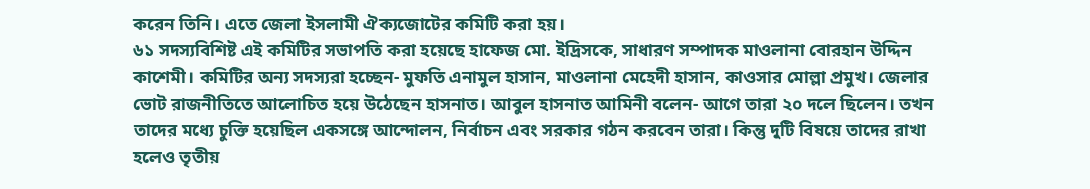করেন তিনি। এতে জেলা ইসলামী ঐক্যজোটের কমিটি করা হয়।
৬১ সদস্যবিশিষ্ট এই কমিটির সভাপতি করা হয়েছে হাফেজ মো. ইদ্রিসকে, সাধারণ সম্পাদক মাওলানা বোরহান উদ্দিন কাশেমী। কমিটির অন্য সদস্যরা হচ্ছেন- মুফতি এনামুল হাসান, মাওলানা মেহেদী হাসান, কাওসার মোল্লা প্রমুখ। জেলার ভোট রাজনীতিতে আলোচিত হয়ে উঠেছেন হাসনাত। আবুল হাসনাত আমিনী বলেন- আগে তারা ২০ দলে ছিলেন। তখন তাদের মধ্যে চুক্তি হয়েছিল একসঙ্গে আন্দোলন, নির্বাচন এবং সরকার গঠন করবেন তারা। কিন্তু দুটি বিষয়ে তাদের রাখা হলেও তৃতীয়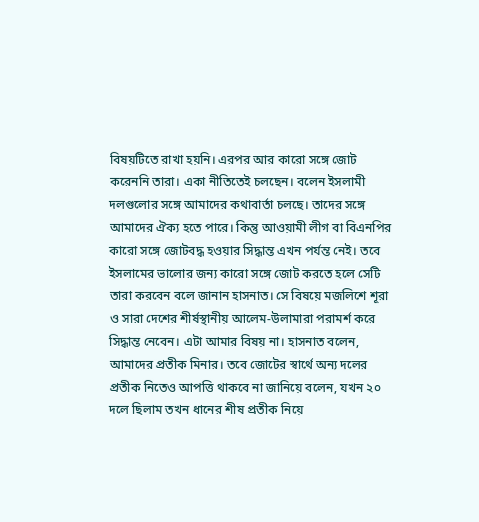বিষয়টিতে রাখা হয়নি। এরপর আর কারো সঙ্গে জোট করেননি তারা। একা নীতিতেই চলছেন। বলেন ইসলামী দলগুলোর সঙ্গে আমাদের কথাবার্তা চলছে। তাদের সঙ্গে আমাদের ঐক্য হতে পারে। কিন্তু আওয়ামী লীগ বা বিএনপির কারো সঙ্গে জোটবদ্ধ হওয়ার সিদ্ধান্ত এখন পর্যন্ত নেই। তবে ইসলামের ভালোর জন্য কারো সঙ্গে জোট করতে হলে সেটি তারা করবেন বলে জানান হাসনাত। সে বিষয়ে মজলিশে শূরা ও সারা দেশের শীর্ষস্থানীয় আলেম-উলামারা পরামর্শ করে সিদ্ধান্ত নেবেন। এটা আমার বিষয় না। হাসনাত বলেন, আমাদের প্রতীক মিনার। তবে জোটের স্বার্থে অন্য দলের প্রতীক নিতেও আপত্তি থাকবে না জানিয়ে বলেন, যখন ২০ দলে ছিলাম তখন ধানের শীষ প্রতীক নিয়ে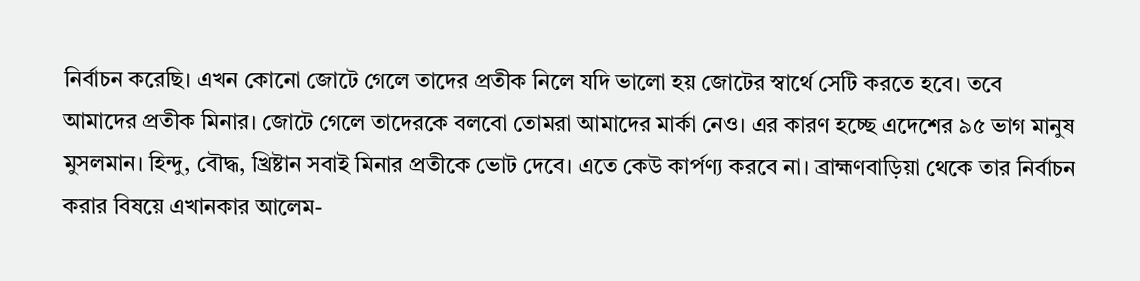নির্বাচন করেছি। এখন কোনো জোটে গেলে তাদের প্রতীক নিলে যদি ভালো হয় জোটের স্বার্থে সেটি করতে হবে। তবে আমাদের প্রতীক মিনার। জোটে গেলে তাদেরকে বলবো তোমরা আমাদের মার্কা নেও। এর কারণ হচ্ছে এদেশের ৯৫ ভাগ মানুষ মুসলমান। হিন্দু, বৌদ্ধ, খ্রিষ্টান সবাই মিনার প্রতীকে ভোট দেবে। এতে কেউ কার্পণ্য করবে না। ব্রাহ্মণবাড়িয়া থেকে তার নির্বাচন করার বিষয়ে এখানকার আলেম-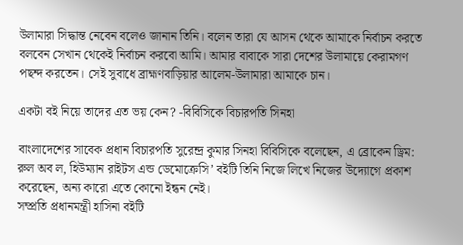উলামারা সিদ্ধান্ত নেবেন বলেও জানান তিনি। বলেন তারা যে আসন থেকে আমাকে নির্বাচন করতে বলবেন সেখান থেকেই নির্বাচন করবো আমি। আমার বাবাকে সারা দেশের উলামায়ে কেরামগণ পছন্দ করতেন। সেই সুবাধে ব্রাহ্মণবাড়িয়ার আলেম-উলামারা আমাকে চান।

একটা বই নিয়ে তাদের এত ভয় কেন? -বিবিসিকে বিচারপতি সিনহা

বাংলাদেশের সাবেক প্রধান বিচারপতি সুরেন্দ্র কুমার সিনহা বিবিসিকে বলেছেন, এ ব্রোকেন ড্রিম: রুল অব ল, হিউম্যান রাইটস এন্ড ডেমোক্রেসি’ বইটি তিনি নিজে লিখে নিজের উদ্যোগে প্রকাশ করেছেন, অন্য কারো এতে কোনো ইন্ধন নেই।
সম্প্রতি প্রধানমন্ত্রী হাসিনা বইটি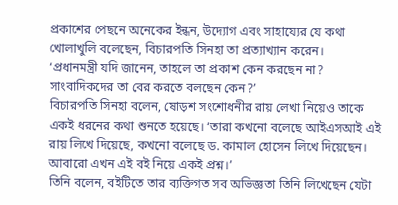প্রকাশের পেছনে অনেকের ইন্ধন, উদ্যোগ এবং সাহায্যের যে কথা খোলাখুলি বলেছেন, বিচারপতি সিনহা তা প্রত্যাখ্যান করেন।
‘প্রধানমন্ত্রী যদি জানেন, তাহলে তা প্রকাশ কেন করছেন না? সাংবাদিকদের তা বের করতে বলছেন কেন?’
বিচারপতি সিনহা বলেন, ষোড়শ সংশোধনীর রায় লেখা নিয়েও তাকে একই ধরনের কথা শুনতে হয়েছে। ‘তারা কখনো বলেছে আইএসআই এই রায় লিখে দিয়েছে, কখনো বলেছে ড. কামাল হোসেন লিখে দিয়েছেন। আবারো এখন এই বই নিয়ে একই প্রশ্ন।’
তিনি বলেন, বইটিতে তার ব্যক্তিগত সব অভিজ্ঞতা তিনি লিখেছেন যেটা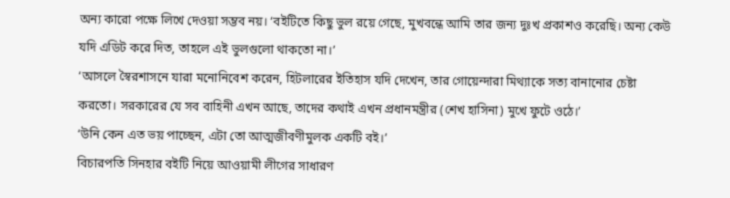অন্য কারো পক্ষে লিখে দেওয়া সম্ভব নয়। ‘বইটিতে কিছু ভুল রয়ে গেছে, মুখবন্ধে আমি তার জন্য দুঃখ প্রকাশও করেছি। অন্য কেউ যদি এডিট করে দিত, তাহলে এই ভুলগুলো থাকতো না।’
‘আসলে স্বৈরশাসনে যারা মনোনিবেশ করেন, হিটলারের ইতিহাস যদি দেখেন, তার গোয়েন্দারা মিথ্যাকে সত্য বানানোর চেষ্টা করতো। সরকারের যে সব বাহিনী এখন আছে, তাদের কথাই এখন প্রধানমন্ত্রীর (শেখ হাসিনা) মুখে ফুটে ওঠে।’
‘উনি কেন এত ভয় পাচ্ছেন, এটা তো আত্মজীবণীমুলক একটি বই।’
বিচারপতি সিনহার বইটি নিয়ে আওয়ামী লীগের সাধারণ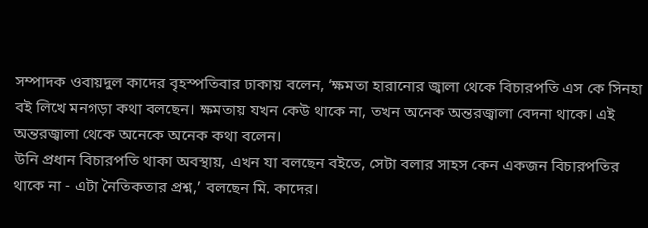সম্পাদক ওবায়দুল কাদের বৃহস্পতিবার ঢাকায় বলেন, ‘ক্ষমতা হারানোর জ্বালা থেকে বিচারপতি এস কে সিনহা বই লিখে মনগড়া কথা বলছেন। ক্ষমতায় যখন কেউ থাকে না, তখন অনেক অন্তরজ্বালা বেদনা থাকে। এই অন্তরজ্বালা থেকে অনেকে অনেক কথা বলেন।
উনি প্রধান বিচারপতি থাকা অবস্থায়, এখন যা বলছেন বইতে, সেটা বলার সাহস কেন একজন বিচারপতির থাকে না - এটা নৈতিকতার প্রশ্ন,’ বলছেন মি. কাদের।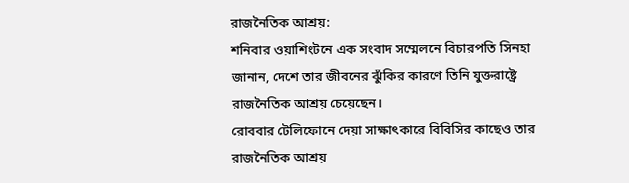রাজনৈতিক আশ্রয়:
শনিবার ওয়াশিংটনে এক সংবাদ সম্মেলনে বিচারপতি সিনহা জানান, দেশে তার জীবনের ঝুঁকির কারণে তিনি যুক্তরাষ্ট্রে রাজনৈতিক আশ্রয় চেয়েছেন।
রোববার টেলিফোনে দেয়া সাক্ষাৎকারে বিবিসির কাছেও তার রাজনৈতিক আশ্রয়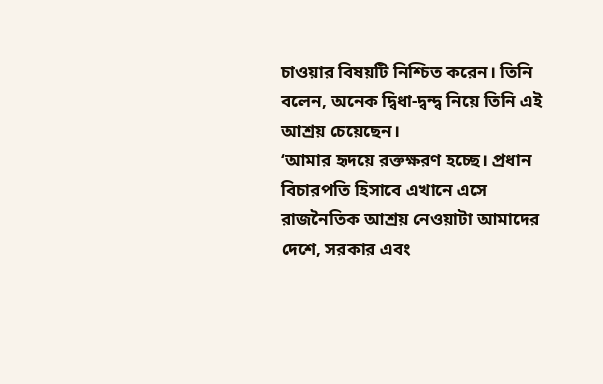চাওয়ার বিষয়টি নিশ্চিত করেন। তিনি বলেন, অনেক দ্বিধা-দ্বন্দ্ব নিয়ে তিনি এই আশ্রয় চেয়েছেন।
‘আমার হৃদয়ে রক্তক্ষরণ হচ্ছে। প্রধান বিচারপতি হিসাবে এখানে এসে রাজনৈতিক আশ্রয় নেওয়াটা আমাদের দেশে, সরকার এবং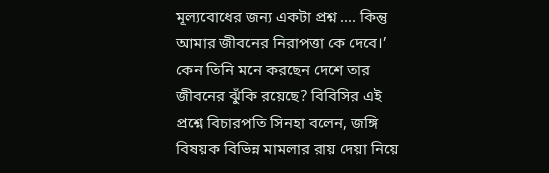মূল্যবোধের জন্য একটা প্রশ্ন .... কিন্তু আমার জীবনের নিরাপত্তা কে দেবে।’
কেন তিনি মনে করছেন দেশে তার জীবনের ঝুঁকি রয়েছে? বিবিসির এই প্রশ্নে বিচারপতি সিনহা বলেন, জঙ্গি বিষয়ক বিভিন্ন মামলার রায় দেয়া নিয়ে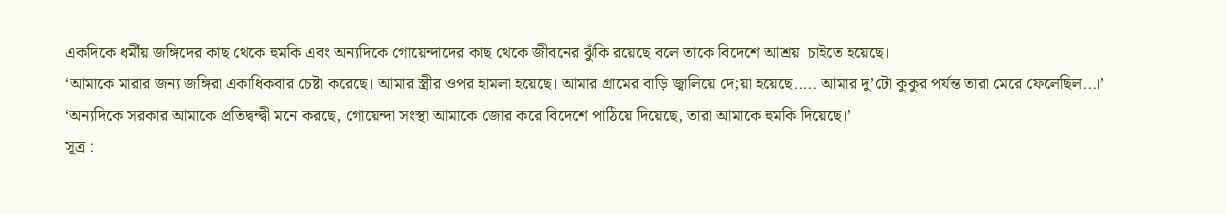একদিকে ধর্মীয় জঙ্গিদের কাছ থেকে হুমকি এবং অন্যদিকে গোয়েন্দাদের কাছ থেকে জীবনের ঝুঁকি রয়েছে বলে তাকে বিদেশে আশ্রয়  চাইতে হয়েছে।
‘আমাকে মারার জন্য জঙ্গিরা একাধিকবার চেষ্টা করেছে। আমার স্ত্রীর ওপর হামলা হয়েছে। আমার গ্রামের বাড়ি জ্বালিয়ে দে;য়া হয়েছে..... আমার দু’টো কুকুর পর্যন্ত তারা মেরে ফেলেছিল...।’
‘অন্যদিকে সরকার আমাকে প্রতিদ্বন্দ্বী মনে করছে, গোয়েন্দা সংস্থা আমাকে জোর করে বিদেশে পাঠিয়ে দিয়েছে, তারা আমাকে হুমকি দিয়েছে।’
সূত্র :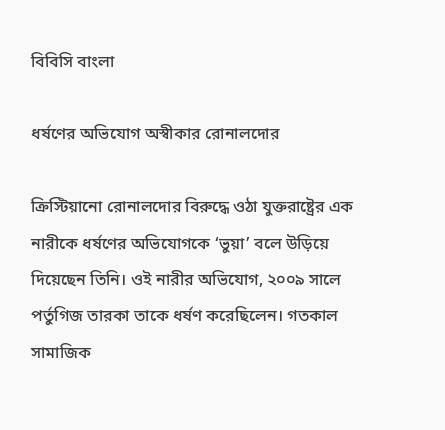বিবিসি বাংলা

ধর্ষণের অভিযোগ অস্বীকার রোনালদোর

ক্রিস্টিয়ানো রোনালদোর বিরুদ্ধে ওঠা যুক্তরাষ্ট্রের এক নারীকে ধর্ষণের অভিযোগকে ‘ভুয়া’ বলে উড়িয়ে দিয়েছেন তিনি। ওই নারীর অভিযোগ, ২০০৯ সালে পর্তুগিজ তারকা তাকে ধর্ষণ করেছিলেন। গতকাল সামাজিক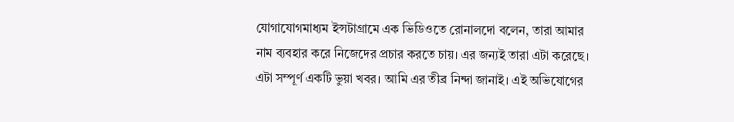যোগাযোগমাধ্যম ইন্সটাগ্রামে এক ভিডিওতে রোনালদো বলেন, তারা আমার নাম ব্যবহার করে নিজেদের প্রচার করতে চায়। এর জন্যই তারা এটা করেছে। এটা সম্পূর্ণ একটি ভুয়া খবর। আমি এর তীব্র নিন্দা জানাই। এই অভিযোগের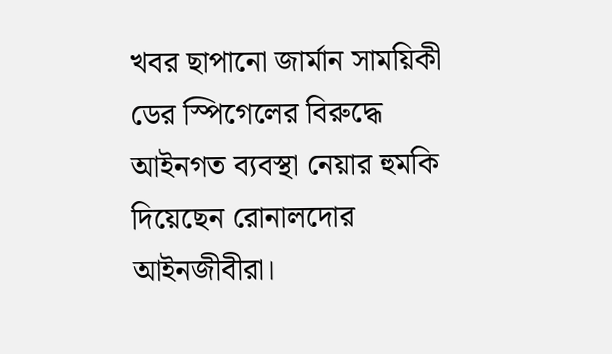খবর ছাপানো জার্মান সাময়িকী ডের স্পিগেলের বিরুদ্ধে আইনগত ব্যবস্থা নেয়ার হুমকি দিয়েছেন রোনালদোর আইনজীবীরা।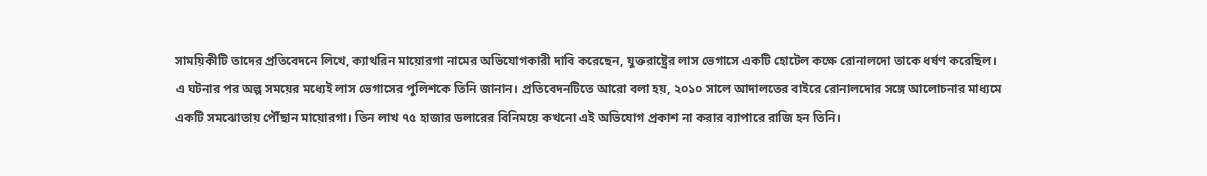সাময়িকীটি তাদের প্রতিবেদনে লিখে, ক্যাথরিন মায়োরগা নামের অভিযোগকারী দাবি করেছেন, যুক্তরাষ্ট্রের লাস ভেগাসে একটি হোটেল কক্ষে রোনালদো তাকে ধর্ষণ করেছিল।
এ ঘটনার পর অল্প সময়ের মধ্যেই লাস ভেগাসের পুলিশকে তিনি জানান। প্রতিবেদনটিতে আরো বলা হয়, ২০১০ সালে আদালতের বাইরে রোনালদোর সঙ্গে আলোচনার মাধ্যমে একটি সমঝোতায় পৌঁছান মায়োরগা। তিন লাখ ৭৫ হাজার ডলারের বিনিময়ে কখনো এই অভিযোগ প্রকাশ না করার ব্যাপারে রাজি হন তিনি।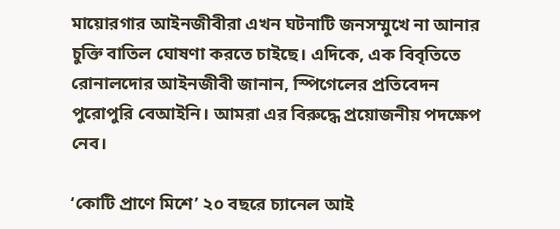মায়োরগার আইনজীবীরা এখন ঘটনাটি জনসম্মুখে না আনার চুক্তি বাতিল ঘোষণা করতে চাইছে। এদিকে, এক বিবৃতিতে রোনালদোর আইনজীবী জানান, স্পিগেলের প্রতিবেদন পুরোপুরি বেআইনি। আমরা এর বিরুদ্ধে প্রয়োজনীয় পদক্ষেপ নেব।

‘কোটি প্রাণে মিশে’ ২০ বছরে চ্যানেল আই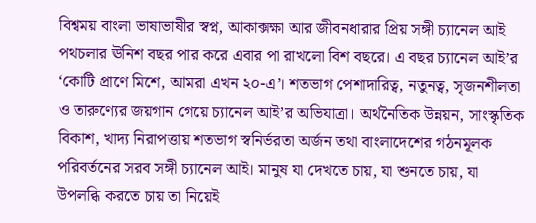বিশ্বময় বাংলা ভাষাভাষীর স্বপ্ন, আকাক্সক্ষা আর জীবনধারার প্রিয় সঙ্গী চ্যানেল আই পথচলার ঊনিশ বছর পার করে এবার পা রাখলো বিশ বছরে। এ বছর চ্যানেল আই’র ‘কোটি প্রাণে মিশে, আমরা এখন ২০-এ’। শতভাগ পেশাদারিত্ব, নতুনত্ব, সৃজনশীলতা ও তারুণ্যের জয়গান গেয়ে চ্যানেল আই’র অভিযাত্রা। অর্থনৈতিক উন্নয়ন, সাংস্কৃতিক বিকাশ, খাদ্য নিরাপত্তায় শতভাগ স্বনির্ভরতা অর্জন তথা বাংলাদেশের গঠনমূলক পরিবর্তনের সরব সঙ্গী চ্যানেল আই। মানুষ যা দেখতে চায়, যা শুনতে চায়, যা উপলব্ধি করতে চায় তা নিয়েই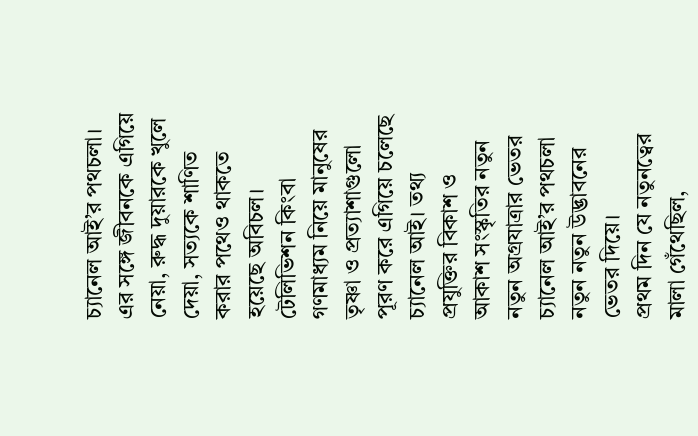চ্যানেল আই’র পথচলা। এর সঙ্গে জীবনকে এগিয়ে নেয়া, রুদ্ধ দুয়ারকে খুলে দেয়া, সত্যকে শাণিত করার পথেও থাকতে হয়েছে অবিচল। টেলিভিশন কিংবা গণমাধ্যম নিয়ে মানুষের তৃষ্ণা ও প্রত্যাশাগুলো পূরণ করে এগিয়ে চলেছে চ্যানেল আই। তথ্য প্রযুক্তির বিকাশ ও আকাশ সংস্কৃতির নতুন নতুন অগ্রযাত্রার ভেতর চ্যানেল আই’র পথচলা নতুন নতুন উদ্ভাবনের ভেতর দিয়ে।
প্রথম দিন যে নতুনত্বের মালা গেঁথেছিল,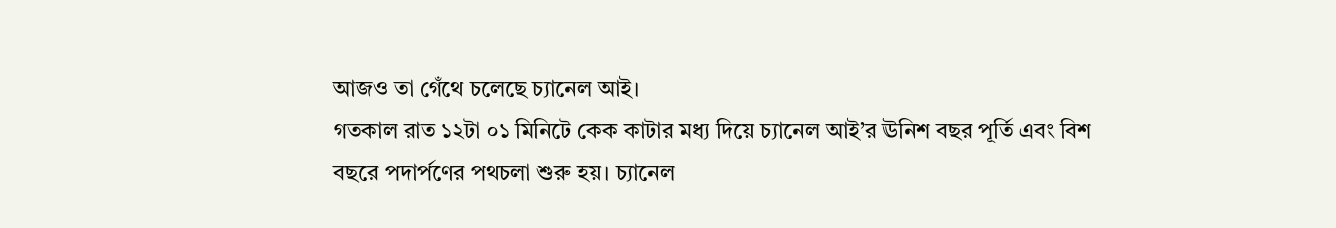আজও তা গেঁথে চলেছে চ্যানেল আই।
গতকাল রাত ১২টা ০১ মিনিটে কেক কাটার মধ্য দিয়ে চ্যানেল আই’র ঊনিশ বছর পূর্তি এবং বিশ বছরে পদার্পণের পথচলা শুরু হয়। চ্যানেল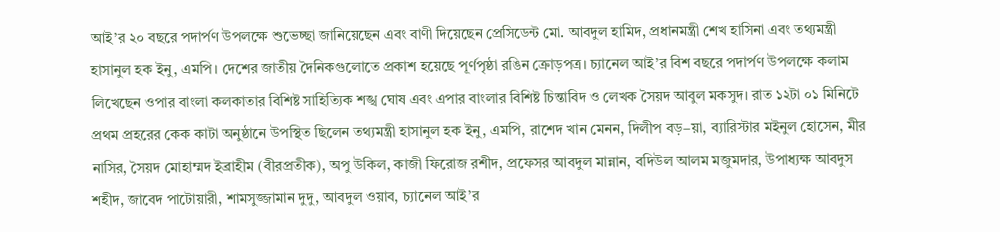আই’র ২০ বছরে পদার্পণ উপলক্ষে শুভেচ্ছা জানিয়েছেন এবং বাণী দিয়েছেন প্রেসিডেন্ট মো. আবদুল হামিদ, প্রধানমন্ত্রী শেখ হাসিনা এবং তথ্যমন্ত্রী হাসানুল হক ইনু, এমপি। দেশের জাতীয় দৈনিকগুলোতে প্রকাশ হয়েছে পূর্ণপৃষ্ঠা রঙিন ক্রোড়পত্র। চ্যানেল আই’র বিশ বছরে পদার্পণ উপলক্ষে কলাম লিখেছেন ওপার বাংলা কলকাতার বিশিষ্ট সাহিত্যিক শঙ্খ ঘোষ এবং এপার বাংলার বিশিষ্ট চিন্তাবিদ ও লেখক সৈয়দ আবুল মকসুদ। রাত ১২টা ০১ মিনিটে প্রথম প্রহরের কেক কাটা অনুষ্ঠানে উপস্থিত ছিলেন তথ্যমন্ত্রী হাসানুল হক ইনু, এমপি, রাশেদ খান মেনন, দিলীপ বড়–য়া, ব্যারিস্টার মইনুল হোসেন, মীর নাসির, সৈয়দ মোহাম্মদ ইব্রাহীম (বীরপ্রতীক), অপু উকিল, কাজী ফিরোজ রশীদ, প্রফেসর আবদুল মান্নান, বদিউল আলম মজুমদার, উপাধ্যক্ষ আবদুস শহীদ, জাবেদ পাটোয়ারী, শামসুজ্জামান দুদু, আবদুল ওয়াব, চ্যানেল আই’র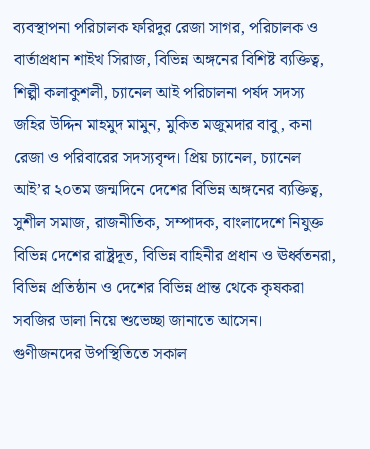ব্যবস্থাপনা পরিচালক ফরিদুর রেজা সাগর, পরিচালক ও বার্তাপ্রধান শাইখ সিরাজ, বিভিন্ন অঙ্গনের বিশিষ্ট ব্যক্তিত্ব, শিল্পী কলাকুশলী, চ্যানেল আই পরিচালনা পর্ষদ সদস্য জহির উদ্দিন মাহমুদ মামুন, মুকিত মজুমদার বাবু, কনা রেজা ও পরিবারের সদস্যবৃন্দ। প্রিয় চ্যানেল, চ্যানেল আই’র ২০তম জন্মদিনে দেশের বিভিন্ন অঙ্গনের ব্যক্তিত্ব, সুশীল সমাজ, রাজনীতিক, সম্পাদক, বাংলাদেশে নিযুক্ত বিভিন্ন দেশের রাষ্ট্রদূত, বিভিন্ন বাহিনীর প্রধান ও ঊর্ধ্বতনরা, বিভিন্ন প্রতিষ্ঠান ও দেশের বিভিন্ন প্রান্ত থেকে কৃষকরা সবজির ডালা নিয়ে শুভেচ্ছা জানাতে আসেন।
গুণীজনদের উপস্থিতিতে সকাল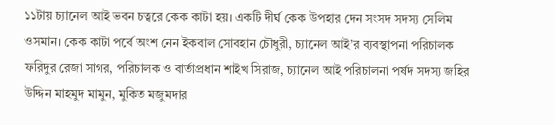১১টায় চ্যানেল আই ভবন চত্বরে কেক কাটা হয়। একটি দীর্ঘ কেক উপহার দেন সংসদ সদস্য সেলিম ওসমান। কেক কাটা পর্বে অংশ নেন ইকবাল সোবহান চৌধুরী, চ্যানেল আই’র ব্যবস্থাপনা পরিচালক ফরিদুর রেজা সাগর, পরিচালক ও বার্তাপ্রধান শাইখ সিরাজ, চ্যানেল আই পরিচালনা পর্ষদ সদস্য জহির উদ্দিন মাহমুদ মামুন, মুকিত মজুমদার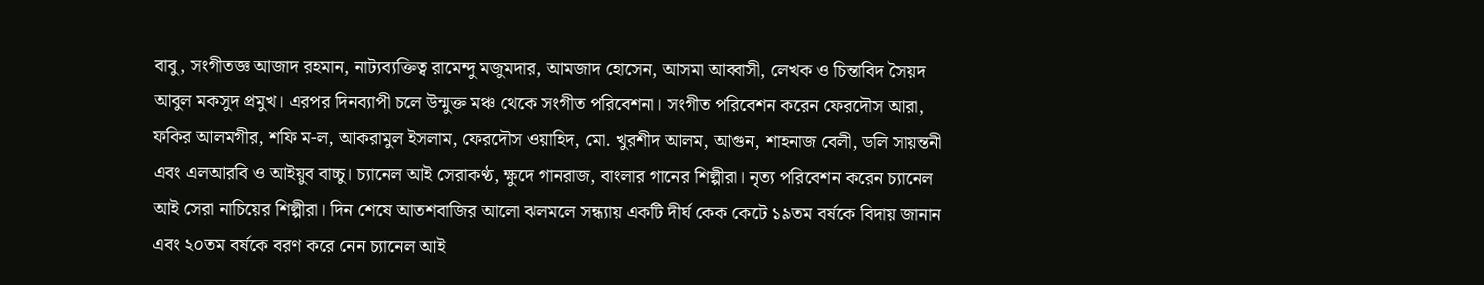বাবু, সংগীতজ্ঞ আজাদ রহমান, নাট্যব্যক্তিত্ব রামেন্দু মজুমদার, আমজাদ হোসেন, আসমা আব্বাসী, লেখক ও চিন্তাবিদ সৈয়দ আবুল মকসুদ প্রমুখ। এরপর দিনব্যাপী চলে উন্মুক্ত মঞ্চ থেকে সংগীত পরিবেশনা। সংগীত পরিবেশন করেন ফেরদৌস আরা, ফকির আলমগীর, শফি ম-ল, আকরামুল ইসলাম, ফেরদৌস ওয়াহিদ, মো. খুরশীদ আলম, আগুন, শাহনাজ বেলী, ডলি সায়ন্তনী এবং এলআরবি ও আইয়ুব বাচ্চু। চ্যানেল আই সেরাকণ্ঠ, ক্ষুদে গানরাজ, বাংলার গানের শিল্পীরা। নৃত্য পরিবেশন করেন চ্যানেল আই সেরা নাচিয়ের শিল্পীরা। দিন শেষে আতশবাজির আলো ঝলমলে সন্ধ্যায় একটি দীর্ঘ কেক কেটে ১৯তম বর্ষকে বিদায় জানান এবং ২০তম বর্ষকে বরণ করে নেন চ্যানেল আই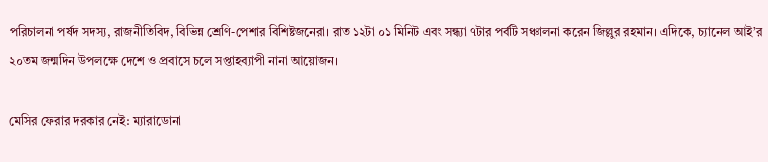পরিচালনা পর্ষদ সদস্য, রাজনীতিবিদ, বিভিন্ন শ্রেণি-পেশার বিশিষ্টজনেরা। রাত ১২টা ০১ মিনিট এবং সন্ধ্যা ৭টার পর্বটি সঞ্চালনা করেন জিল্লুর রহমান। এদিকে, চ্যানেল আই’র ২০তম জন্মদিন উপলক্ষে দেশে ও প্রবাসে চলে সপ্তাহব্যাপী নানা আয়োজন।

মেসির ফেরার দরকার নেই: ম্যারাডোনা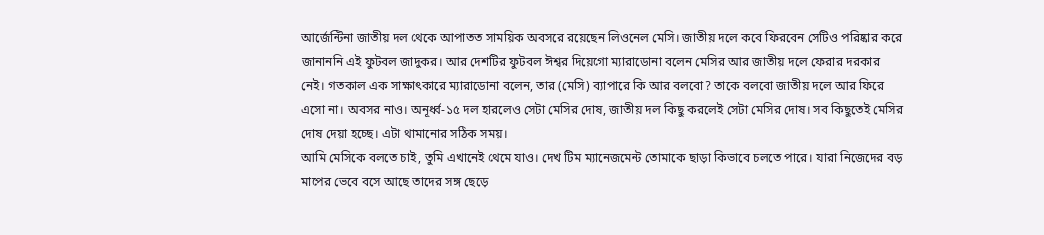আর্জেন্টিনা জাতীয় দল থেকে আপাতত সাময়িক অবসরে রয়েছেন লিওনেল মেসি। জাতীয় দলে কবে ফিরবেন সেটিও পরিষ্কার করে জানাননি এই ফুটবল জাদুকর। আর দেশটির ফুটবল ঈশ্বর দিয়েগো ম্যারাডোনা বলেন মেসির আর জাতীয় দলে ফেরার দরকার নেই। গতকাল এক সাক্ষাৎকারে ম্যারাডোনা বলেন, তার (মেসি) ব্যাপারে কি আর বলবো? তাকে বলবো জাতীয় দলে আর ফিরে এসো না। অবসর নাও। অনূর্ধ্ব-১৫ দল হারলেও সেটা মেসির দোষ, জাতীয় দল কিছু করলেই সেটা মেসির দোষ। সব কিছুতেই মেসির দোষ দেয়া হচ্ছে। এটা থামানোর সঠিক সময়।
আমি মেসিকে বলতে চাই, তুমি এখানেই থেমে যাও। দেখ টিম ম্যানেজমেন্ট তোমাকে ছাড়া কিভাবে চলতে পারে। যারা নিজেদের বড় মাপের ভেবে বসে আছে তাদের সঙ্গ ছেড়ে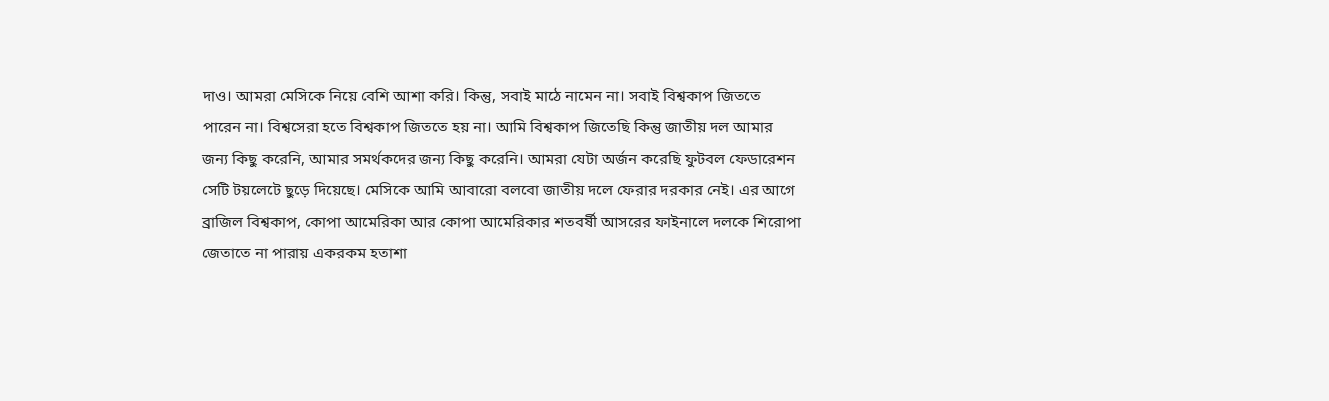দাও। আমরা মেসিকে নিয়ে বেশি আশা করি। কিন্তু, সবাই মাঠে নামেন না। সবাই বিশ্বকাপ জিততে পারেন না। বিশ্বসেরা হতে বিশ্বকাপ জিততে হয় না। আমি বিশ্বকাপ জিতেছি কিন্তু জাতীয় দল আমার জন্য কিছু করেনি, আমার সমর্থকদের জন্য কিছু করেনি। আমরা যেটা অর্জন করেছি ফুটবল ফেডারেশন সেটি টয়লেটে ছুড়ে দিয়েছে। মেসিকে আমি আবারো বলবো জাতীয় দলে ফেরার দরকার নেই। এর আগে ব্রাজিল বিশ্বকাপ, কোপা আমেরিকা আর কোপা আমেরিকার শতবর্ষী আসরের ফাইনালে দলকে শিরোপা জেতাতে না পারায় একরকম হতাশা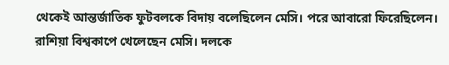থেকেই আন্তর্জাতিক ফুটবলকে বিদায় বলেছিলেন মেসি। পরে আবারো ফিরেছিলেন। রাশিয়া বিশ্বকাপে খেলেছেন মেসি। দলকে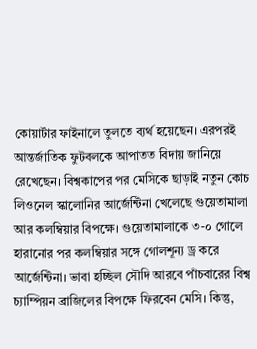কোয়ার্টার ফাইনালে তুলতে ব্যর্থ হয়েছেন। এরপরই আন্তর্জাতিক ফুটবলকে আপাতত বিদায় জানিয়ে রেখেছেন। বিশ্বকাপের পর মেসিকে ছাড়াই নতুন কোচ লিওনেল স্কালোনির আর্জেন্টিনা খেলেছে গুয়েতামালা আর কলম্বিয়ার বিপক্ষে। গুয়েতামালাকে ৩-০ গোলে হারানোর পর কলম্বিয়ার সঙ্গে গোলশূন্য ড্র করে আর্জেন্টিনা। ভাবা হচ্ছিল সৌদি আরবে পাঁচবারের বিশ্ব চ্যাম্পিয়ন ব্রাজিলের বিপক্ষে ফিরবেন মেসি। কিন্তু,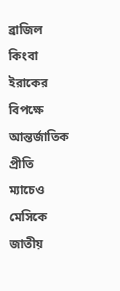ব্রাজিল কিংবা ইরাকের বিপক্ষে আন্তর্জাতিক প্রীতি ম্যাচেও মেসিকে জাতীয়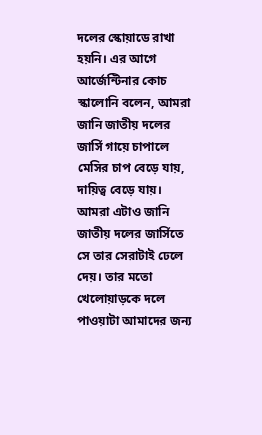দলের স্কোয়াডে রাখা হয়নি। এর আগে আর্জেন্টিনার কোচ স্কালোনি বলেন, আমরা জানি জাতীয় দলের জার্সি গায়ে চাপালে মেসির চাপ বেড়ে যায়, দায়িত্ব বেড়ে যায়। আমরা এটাও জানি জাতীয় দলের জার্সিতে সে তার সেরাটাই ঢেলে দেয়। তার মতো খেলোয়াড়কে দলে পাওয়াটা আমাদের জন্য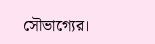সৌভাগ্যের।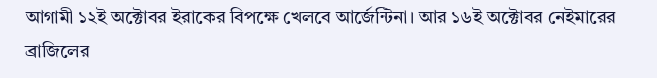আগামী ১২ই অক্টোবর ইরাকের বিপক্ষে খেলবে আর্জেন্টিনা। আর ১৬ই অক্টোবর নেইমারের ব্রাজিলের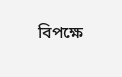বিপক্ষে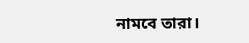নামবে তারা।